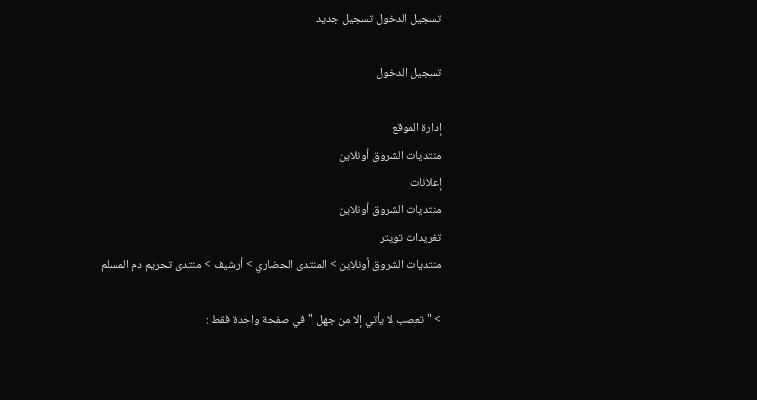تسجيل الدخول تسجيل جديد

تسجيل الدخول

إدارة الموقع
منتديات الشروق أونلاين
إعلانات
منتديات الشروق أونلاين
تغريدات تويتر
منتديات الشروق أونلاين > المنتدى الحضاري > أرشيف > منتدى تحريم دم المسلم

> " تعصب لا يأتي إلا من جهل " في صفحة واحدة فقط :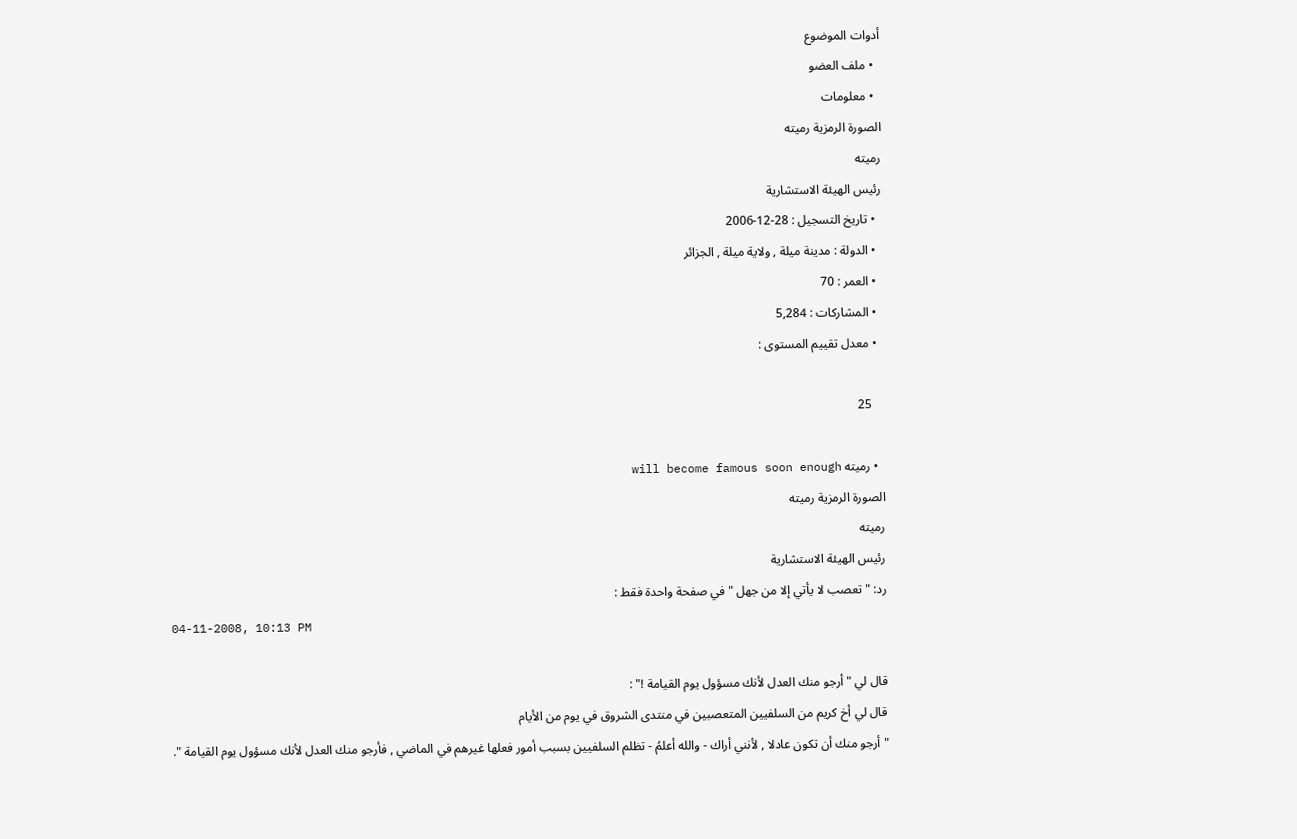أدوات الموضوع
  • ملف العضو
  • معلومات
الصورة الرمزية رميته
رميته
رئيس الهيئة الاستشارية
  • تاريخ التسجيل : 28-12-2006
  • الدولة : مدينة ميلة , ولاية ميلة , الجزائر
  • العمر : 70
  • المشاركات : 5,284
  • معدل تقييم المستوى :

    25

  • رميته will become famous soon enough
الصورة الرمزية رميته
رميته
رئيس الهيئة الاستشارية
رد: " تعصب لا يأتي إلا من جهل " في صفحة واحدة فقط :
04-11-2008, 10:13 PM

قال لي " أرجو منك العدل لأنك مسؤول يوم القيامة !" :
قال لي أخ كريم من السلفيين المتعصبين في منتدى الشروق في يوم من الأيام
" أرجو منك أن تكون عادلا , لأنني أراك - والله أعلمُ - تظلم السلفيين بسبب أمور فعلها غيرهم في الماضي , فأرجو منك العدل لأنك مسؤول يوم القيامة ".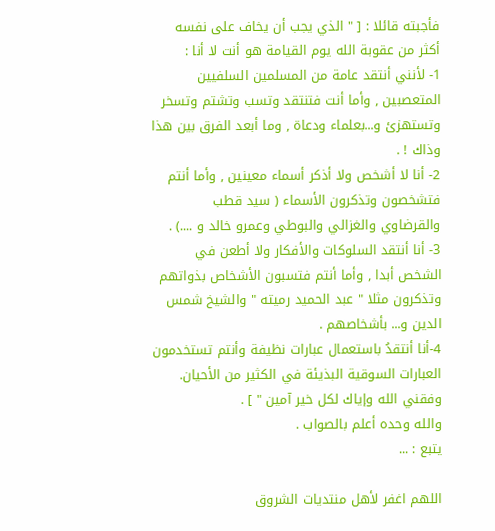فأجبته قائلا : [ " الذي يجب أن يخاف على نفسه أكثر من عقوبة الله يوم القيامة هو أنت لا أنا :
1- لأنني أنتقد عامة من المسلمين السلفيين المتعصبين , وأما أنت فتنتقد وتسب وتشتم وتسخر وتستهزئ و...بعلماء ودعاة , وما أبعد الفرق بين هذا وذاك ! .
2- أنا لا أشخص ولا أذكر أسماء معينين , وأما أنتم فتشخصون وتذكرون الأسماء ( سيد قطب والقرضاوي والغزالي والبوطي وعمرو خالد و ....) .
3- أنا أنتقد السلوكات والأفكار ولا أطعن في الشخص أبدا , وأما أنتم فتسبون الأشخاص بذواتهم وتذكرون مثلا " عبد الحميد رميته " والشيخ شمس الدين و... بأشخاصهم .
4-أنا أنتقدُ باستعمال عبارات نظيفة وأنتم تستخدمون العبارات السوقية البذيئة في الكثير من الأحيان.
وفقني الله وإياك لكل خير آمين " ] .
والله وحده أعلم بالصواب .
يتبع : ...

اللهم اغفر لأهل منتديات الشروق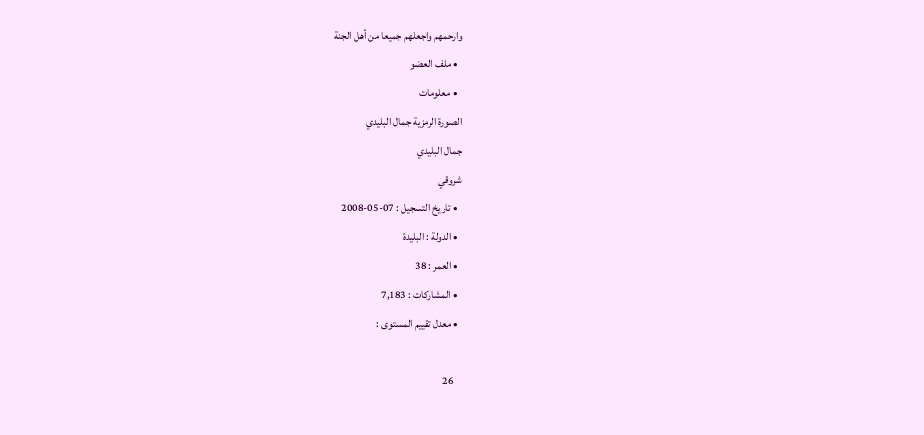وارحمهم واجعلهم جميعا من أهل الجنة
  • ملف العضو
  • معلومات
الصورة الرمزية جمال البليدي
جمال البليدي
شروقي
  • تاريخ التسجيل : 07-05-2008
  • الدولة : البليدة
  • العمر : 38
  • المشاركات : 7,183
  • معدل تقييم المستوى :

    26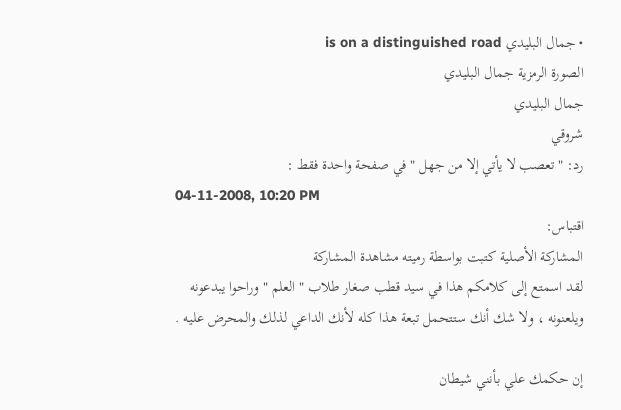• جمال البليدي is on a distinguished road
الصورة الرمزية جمال البليدي
جمال البليدي
شروقي
رد: " تعصب لا يأتي إلا من جهل " في صفحة واحدة فقط :
04-11-2008, 10:20 PM
اقتباس:
المشاركة الأصلية كتبت بواسطة رميته مشاهدة المشاركة
لقد اسمتع إلى كلامكم هذا في سيد قطب صغار طلاب " العلم " وراحوا يبدعونه ويلعنونه ، ولا شك أنك ستتحمل تبعة هذا كله لأنك الداعي لذلك والمحرض عليه .

إن حكمك علي بأنني شيطان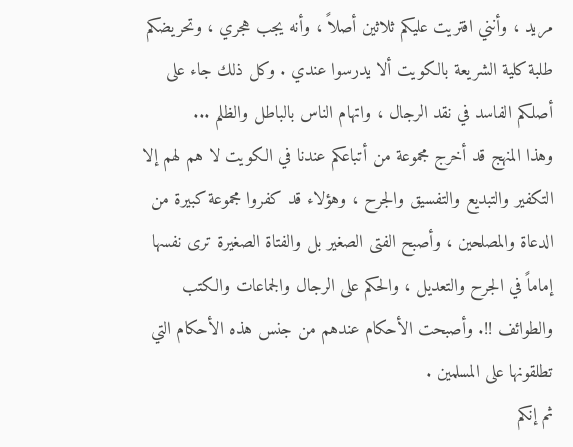مريد ، وأنني افتريت عليكم ثلاثين أصلاً ، وأنه يجب هجري ، وتحريضكم طلبة كلية الشريعة بالكويت ألا يدرسوا عندي . وكل ذلك جاء على أصلكم الفاسد في نقد الرجال ، واتهام الناس بالباطل والظلم ...
وهذا المنهج قد أخرج مجموعة من أتباعكم عندنا في الكويت لا هم لهم إلا التكفير والتبديع والتفسيق والجرح ، وهؤلاء قد كفروا مجموعة كبيرة من الدعاة والمصلحين ، وأصبح الفتى الصغير بل والفتاة الصغيرة ترى نفسها إماماً في الجرح والتعديل ، والحكم على الرجال والجماعات والكتب والطوائف !!. وأصبحت الأحكام عندهم من جنس هذه الأحكام التي تطلقونها على المسلمين .
ثم إنكم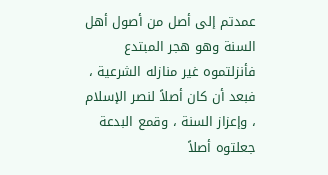عمدتم إلى أصل من أصول أهل السنة وهو هجر المبتدع فأنزلتموه غير منازله الشرعية ، فبعد أن كان أصلاً لنصر الإسلام ، وإعزاز السنة ، وقمع البدعة جعلتوه أصلاً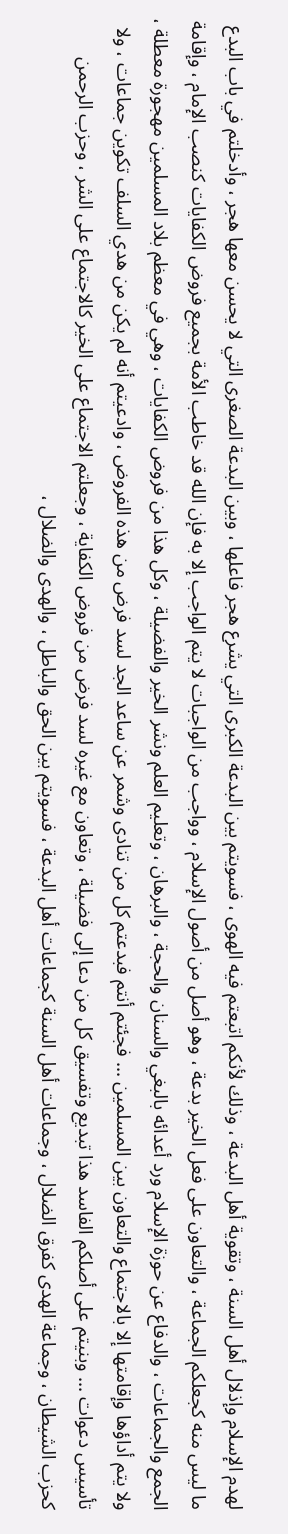لهدم الإسلام وإذلال أهل السنة ، وتقوية أهل البدعة ، وذلك لأنكم اتبعتم فيه الهوى ، فسويتم بين البدعة الكبرى التي يشرع هجر فاعلها ، وبين البدعة الصغرى التي لا يحسن معها هجر ، وأدخلتم في باب البدع ما ليس منه كجعلكم الجماعة ، والتعاون على فعل الخير بدعة ، وهو أصل من أصول الإسلام ، وواجب من الواجبات لا يتم الواجب إلا به فإن الله قد خاطب الأمة بجميع فروض الكفايات كنصب الإمام ، وإقامة الجمع والجماعات ، والدفاع عن حوزة الإسلام ورد أعدائه بالبغي والسنان والحجة ، والبرهان ، وتعليم العلم ونشر الخير والفضيلة ، وكل هذا من فروض الكفايات ، وهي في معظم بلاد المسلمين مهجورة معطلة ، ولا يتم أداؤها وإقامتها إلا بالاجتماع والتعاون بين المسلمين ... فجئتم أنتم فبدعتم كل من تنادى وشمر عن ساعد الجد لسد فرض من هذه الفروض ، وادعيتم أنه لم يكن من هدي السلف تكوين جماعات ، ولا تأسيس دعوات ... وبنيتم على أصلكم الفاسد هذا تبديع وتفسيق كل من دعا إلى فضيلة ، وتعاون مع غيره لسد فرض من فروض الكفاية ، وجعلتم الاجتماع على الخير كالاجتماع على الشر ، وحزب الرحمن كحزب الشيطان ، وجماعة الهدى كفرق الضلال ، وجماعات أهل السنة كجماعات أهل البدعة ، فسويتم بين الحق والباطل ، والهدى والضلال ،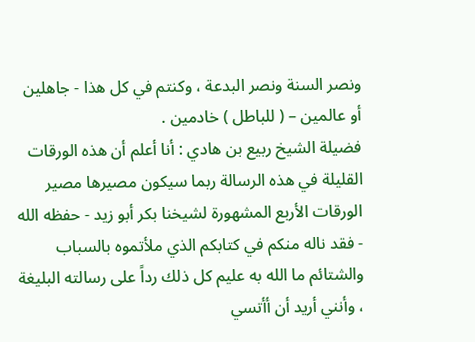ونصر السنة ونصر البدعة ، وكنتم في كل هذا - جاهلين أو عالمين – ( للباطل ) خادمين .
فضيلة الشيخ ربيع بن هادي : أنا أعلم أن هذه الورقات القليلة في هذه الرسالة ربما سيكون مصيرها مصير الورقات الأربع المشهورة لشيخنا بكر أبو زيد - حفظه الله - فقد ناله منكم في كتابكم الذي ملأتموه بالسباب والشتائم ما الله به عليم كل ذلك رداً على رسالته البليغة ، وأنني أريد أن أأتسي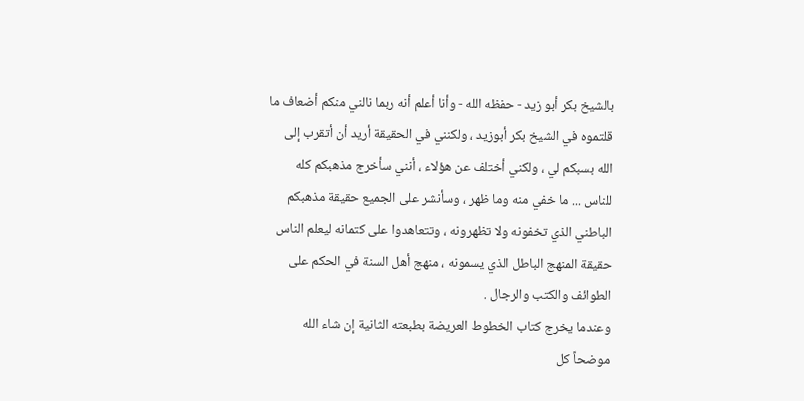بالشيخ بكر أبو زيد - حفظه الله - وأنا أعلم أنه ربما نالني منكم أضعاف ما قلتموه في الشيخ بكر أبوزيد ، ولكنني في الحقيقة أريد أن أتقرب إلى الله بسبكم لي ، ولكني أختلف عن هؤلاء ، أنني سأخرج مذهبكم كله للناس ... ما خفي منه وما ظهر ، وسأنشر على الجميع حقيقة مذهبكم الباطني الذي تخفونه ولا تظهرونه ، وتتعاهدوا على كتمانه ليعلم الناس حقيقة المنهج الباطل الذي يسمونه ، منهج أهل السنة في الحكم على الطوائف والكتب والرجال .
وعندما يخرج كتاب الخطوط العريضة بطبعته الثانية إن شاء الله موضحاً كل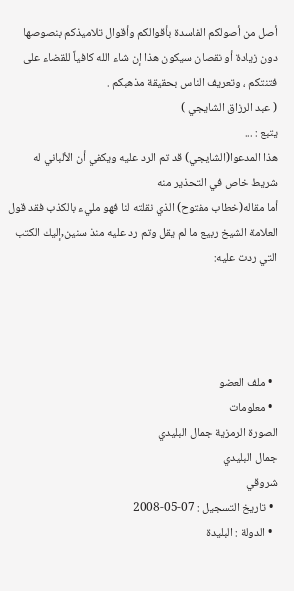أصل من أصولكم الفاسدة بأقوالكم وأقوال تلاميذكم بنصوصها دون زيادة أو نقصان سيكون هذا إن شاء الله كافياً للقضاء على فتنتكم ، وتعريف الناس بحقيقة مذهبكم .
( عبد الرزاق الشايجي )
يتبع : ...
هذا المدعوا(الشايجي) قد تم الرد عليه ويكفي أن الألباني له شريط خاص في التحذير منه
أما مقاله(خطاب مفتوح) الذي نقلته لنا فهو مليء بالكذب فقد قول العلامة الشيخ ربيع ما لم يقل وتم رد عليه منذ سنين,إليك الكتب التي ردت عليه:




  • ملف العضو
  • معلومات
الصورة الرمزية جمال البليدي
جمال البليدي
شروقي
  • تاريخ التسجيل : 07-05-2008
  • الدولة : البليدة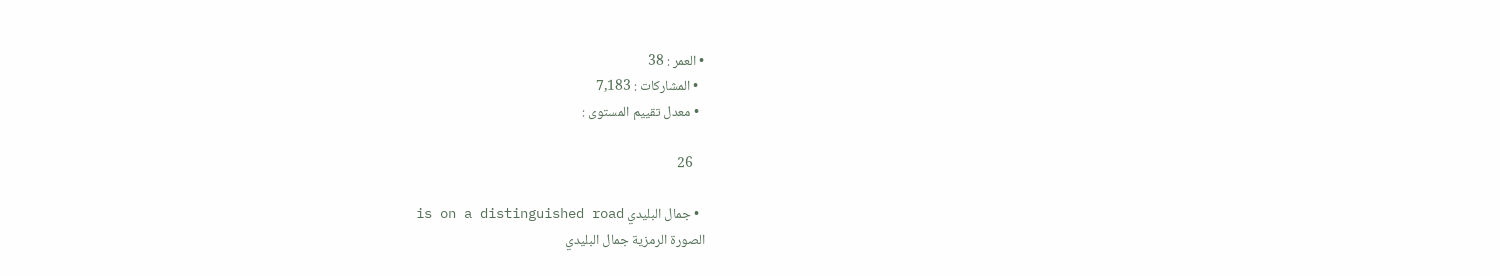• العمر : 38
  • المشاركات : 7,183
  • معدل تقييم المستوى :

    26

  • جمال البليدي is on a distinguished road
الصورة الرمزية جمال البليدي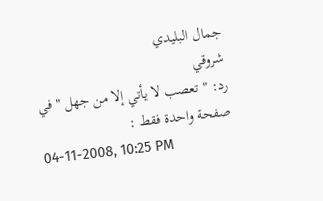جمال البليدي
شروقي
رد: " تعصب لا يأتي إلا من جهل " في صفحة واحدة فقط :
04-11-2008, 10:25 PM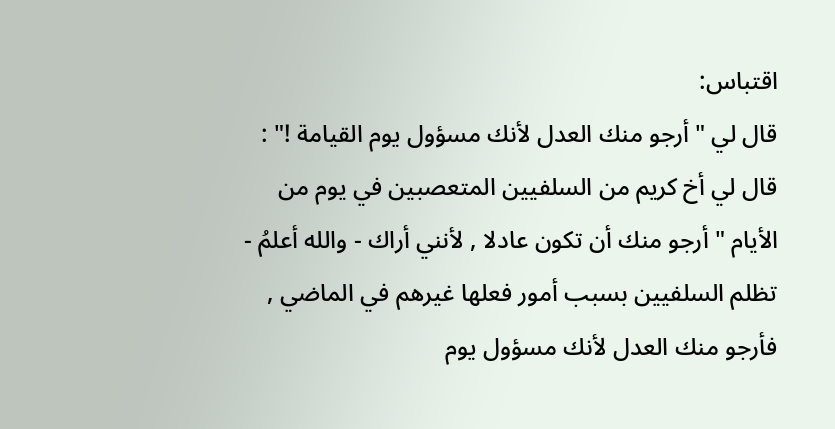اقتباس:
قال لي " أرجو منك العدل لأنك مسؤول يوم القيامة !" : قال لي أخ كريم من السلفيين المتعصبين في يوم من الأيام " أرجو منك أن تكون عادلا , لأنني أراك - والله أعلمُ - تظلم السلفيين بسبب أمور فعلها غيرهم في الماضي , فأرجو منك العدل لأنك مسؤول يوم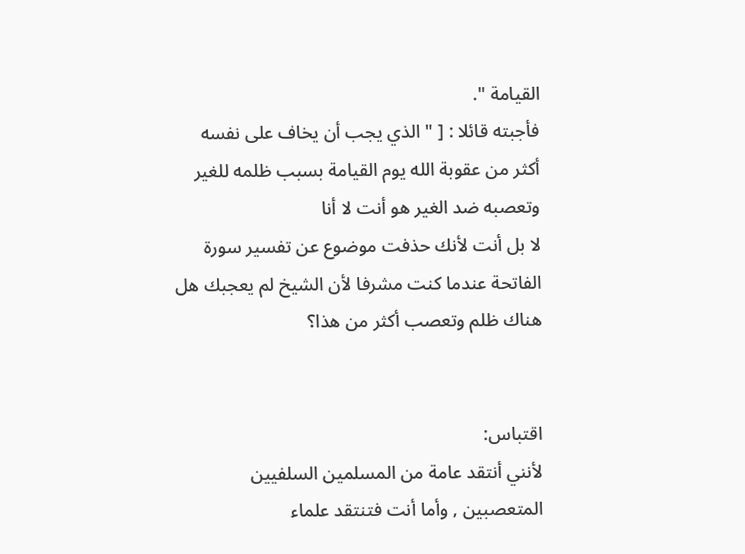القيامة ".
فأجبته قائلا : [ " الذي يجب أن يخاف على نفسه أكثر من عقوبة الله يوم القيامة بسبب ظلمه للغير وتعصبه ضد الغير هو أنت لا أنا
لا بل أنت لأنك حذفت موضوع عن تفسير سورة الفاتحة عندما كنت مشرفا لأن الشيخ لم يعجبك هل هناك ظلم وتعصب أكثر من هذا؟


اقتباس:
لأنني أنتقد عامة من المسلمين السلفيين المتعصبين , وأما أنت فتنتقد علماء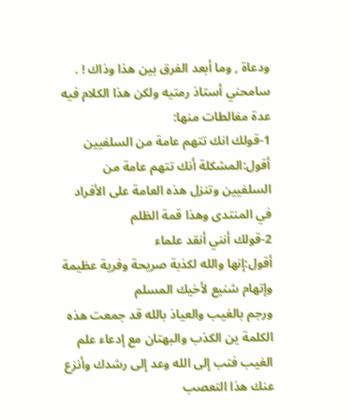ودعاة , وما أبعد الفرق بين هذا وذاك ! .
سامحني أستاذ رمتيه ولكن هذا الكلام فيه عدة مغالطات منها:
1-قولك انك تتهم عامة من السلفيين
أقول:المشكلة أنك تتهم عامة من السلفيين وتنزل هذه العامة على الأفراد في المنتدى وهذا قمة الظلم
2-قولك أنني أنقد علماء
أقول:إنها والله لكذبة صريحة وفرية عظيمة وإتهام شنيع لأخيك المسلم
ورجم بالغيب والعياذ بالله قد جمعت هذه الكلمة ين الكذب والبهتان مع إدعاء علم الغيب فتب إلى الله وعد إلى رشدك وأنزع عنك هذا التعصب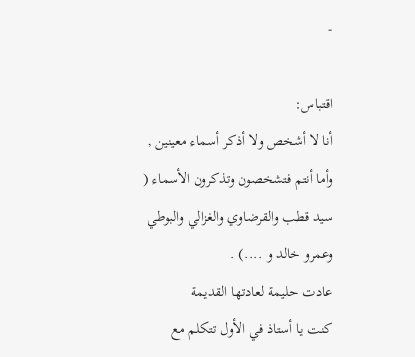-

اقتباس:
أنا لا أشخص ولا أذكر أسماء معينين , وأما أنتم فتشخصون وتذكرون الأسماء ( سيد قطب والقرضاوي والغزالي والبوطي وعمرو خالد و ....) .
عادت حليمة لعادتها القديمة
كنت يا أستاذ في الأول تتكلم مع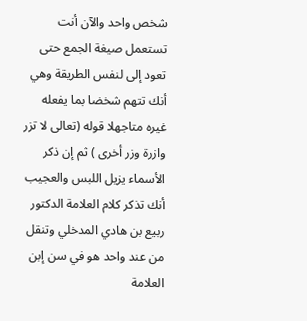شخص واحد والآن أنت تستعمل صيغة الجمع حتى تعود إلى لنفس الطريقة وهي أنك تتهم شخضا بما يفعله غيره متاجهلا قوله (تعالى لا تزر وازرة وزر أخرى ) ثم إن ذكر الأسماء يزيل اللبس والعجيب أنك تذكر كلام العلامة الدكتور ربيع بن هادي المدخلي وتنقل من عند واحد هو في سن إبن العلامة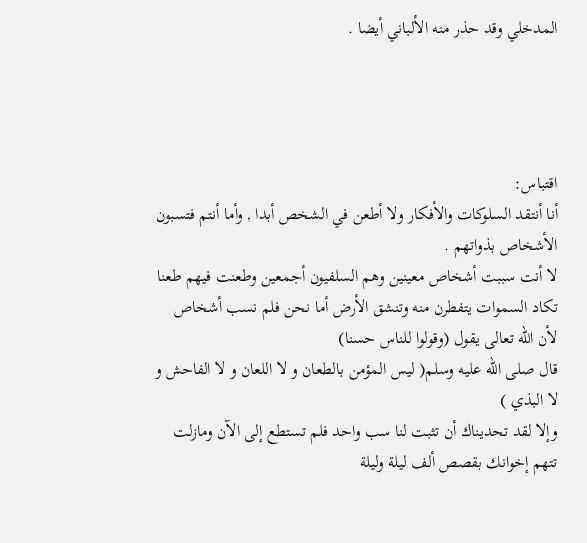المدخلي وقد حذر منه الألباني أيضا .




اقتباس:
أنا أنتقد السلوكات والأفكار ولا أطعن في الشخص أبدا , وأما أنتم فتسبون الأشخاص بذواتهم .
لا أنت سببت أشخاص معينين وهم السلفيون أجمعين وطعنت فيهم طعنا تكاد السموات يتفطرن منه وتنشق الأرض أما نحن فلم نسب أشخاص لأن الله تعالى يقول (وقولوا للناس حسنا)
قال صلى الله عليه وسلم( ليس المؤمن بالطعان و لا اللعان و لا الفاحش و لا البذي )
وإلا لقد تحديناك أن تثبت لنا سب واحد فلم تستطع إلى الآن ومازلت تتهم إخوانك بقصص ألف ليلة وليلة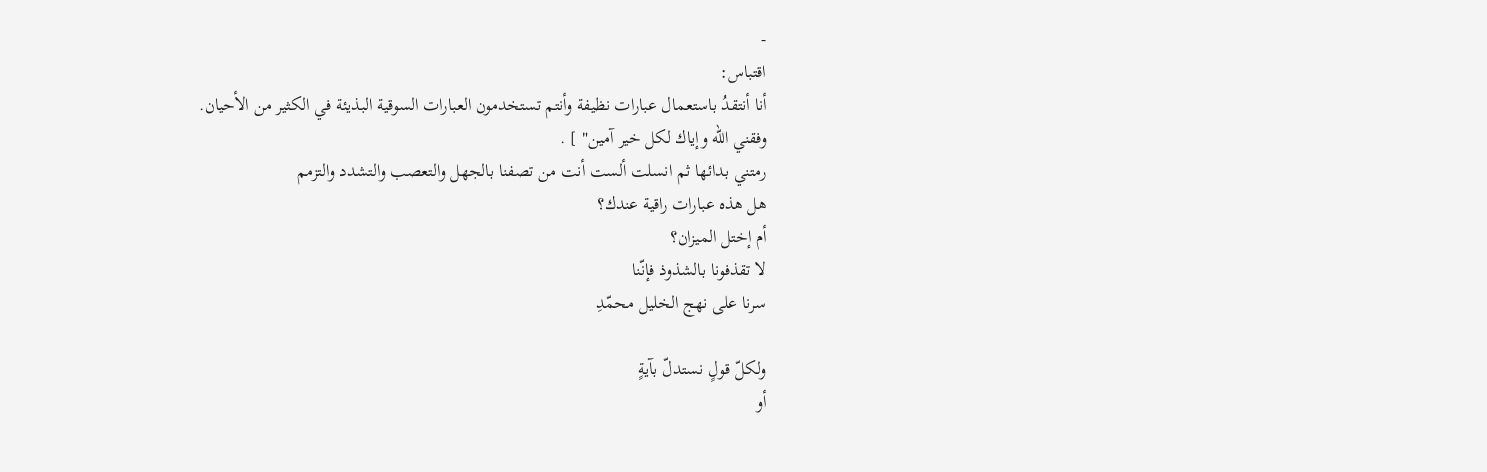-
اقتباس:
أنا أنتقدُ باستعمال عبارات نظيفة وأنتم تستخدمون العبارات السوقية البذيئة في الكثير من الأحيان.
وفقني الله وإياك لكل خير آمين" ] .
رمتني بدائها ثم انسلت ألست أنت من تصفنا بالجهل والتعصب والتشدد والتزمم
هل هذه عبارات راقية عندك؟
أم إختل الميزان؟
لا تقذفونا بالشذوذ فإنّنا
سرنا على نهج الخليل محمّدِ

ولكلّ قولٍ نستدلّ بآيةٍ
أو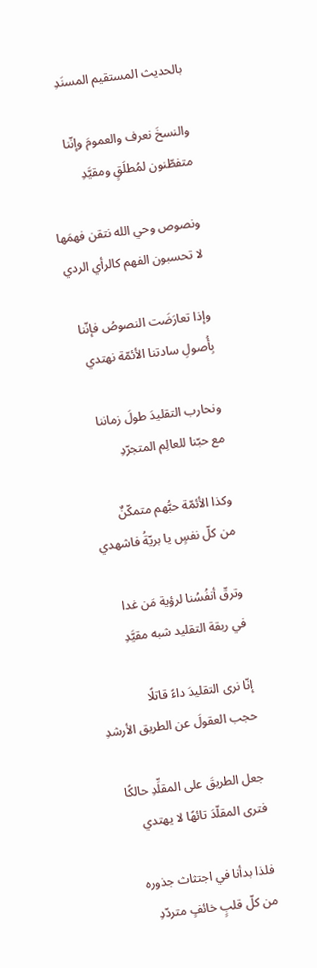بالحديث المستقيم المسنَدِ

والنسخَ نعرف والعمومَ وإنّنا
متفطّنون لمُطلَقٍ ومقيَّدِ

ونصوص وحي الله نتقن فهمَها
لا تحسبون الفهم كالرأي الردي

وإذا تعارَضَت النصوصُ فإنّنا
بِأُصولِ سادتنا الأئمّة نهتدي

ونحارب التقليدَ طولَ زماننا
مع حبّنا للعالِم المتجرّدِ

وكذا الأئمّة حبُّهم متمكّنٌ
من كلّ نفسٍ يا بريّةُ فاشهدي

وترقّ أنفُسُنا لرؤية مَن غدا
في ربقة التقليد شبه مقيَّدِ

إنّا نرى التقليدَ داءً قاتلًا
حجب العقولَ عن الطريق الأرشدِ

جعل الطريقَ على المقلِّدِ حالكًا
فترى المقلّدَ تائهًا لا يهتدي

فلذا بدأنا في اجتثاث جذوره
من كلّ قلبٍ خائفٍ متردّدِ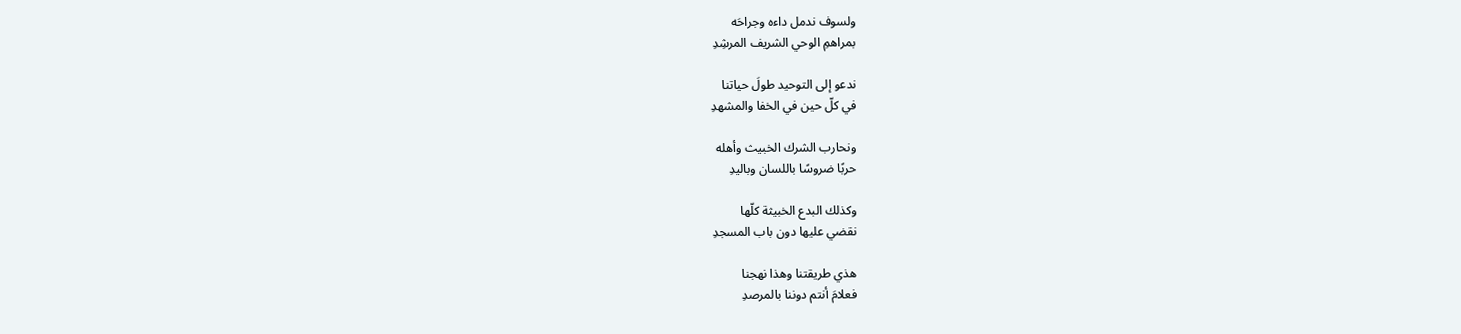ولسوف ندمل داءه وجراحَه
بمراهمِ الوحي الشريف المرشِدِ

ندعو إلى التوحيد طولَ حياتنا
في كلّ حين في الخفا والمشهدِ

ونحارب الشرك الخبيث وأهله
حربًا ضروسًا باللسان وباليدِ

وكذلك البدع الخبيثة كلّها
نقضي عليها دون باب المسجدِ

هذي طريقتنا وهذا نهجنا
فعلامَ أنتم دوننا بالمرصدِ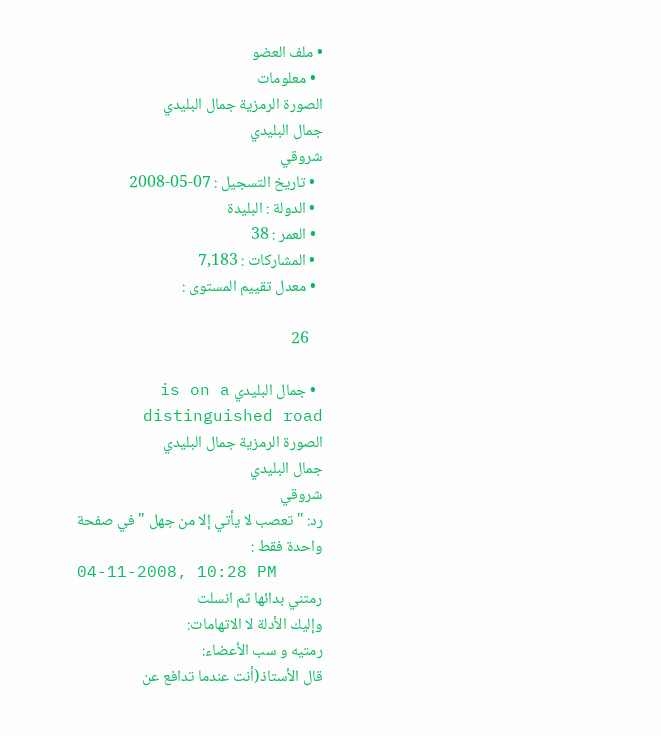• ملف العضو
  • معلومات
الصورة الرمزية جمال البليدي
جمال البليدي
شروقي
  • تاريخ التسجيل : 07-05-2008
  • الدولة : البليدة
  • العمر : 38
  • المشاركات : 7,183
  • معدل تقييم المستوى :

    26

  • جمال البليدي is on a distinguished road
الصورة الرمزية جمال البليدي
جمال البليدي
شروقي
رد: " تعصب لا يأتي إلا من جهل " في صفحة واحدة فقط :
04-11-2008, 10:28 PM
رمتني بدائها ثم انسلت
وإليك الأدلة لا الاتهامات:
رمتيه و سب الأعضاء:
قال الأستاذ(أنت عندما تدافع عن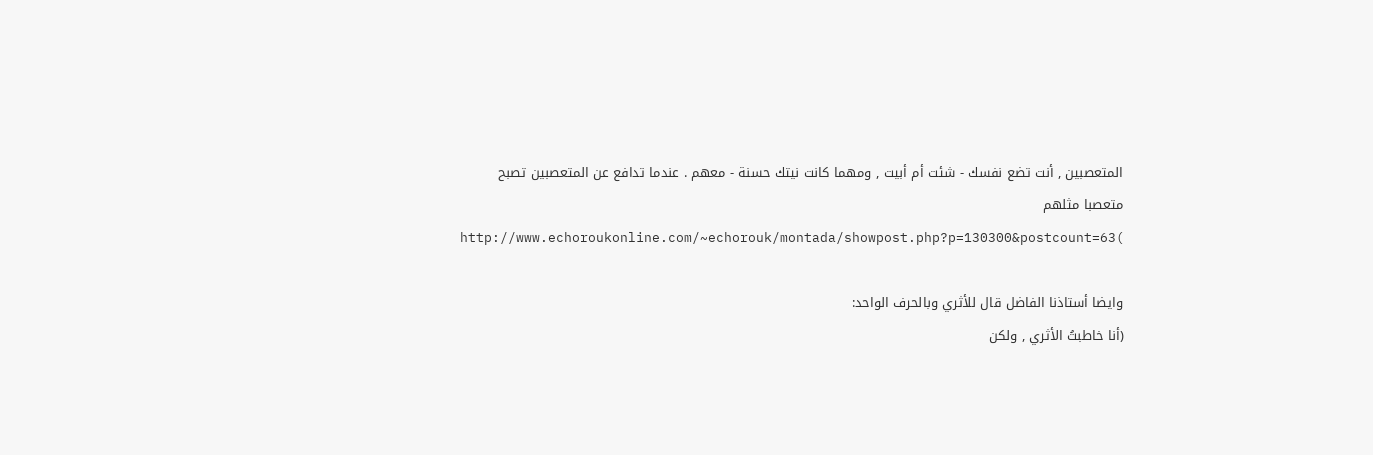المتعصبين , أنت تضع نفسك - شئت أم أبيت , ومهما كانت نيتك حسنة - معهم . عندما تدافع عن المتعصبين تصبح متعصبا مثلهم )http://www.echoroukonline.com/~echorouk/montada/showpost.php?p=130300&postcount=63

وايضا أستاذنا الفاضل قال للأثري وبالحرف الواحد:
(أنا خاطبتُ الأثري , ولكن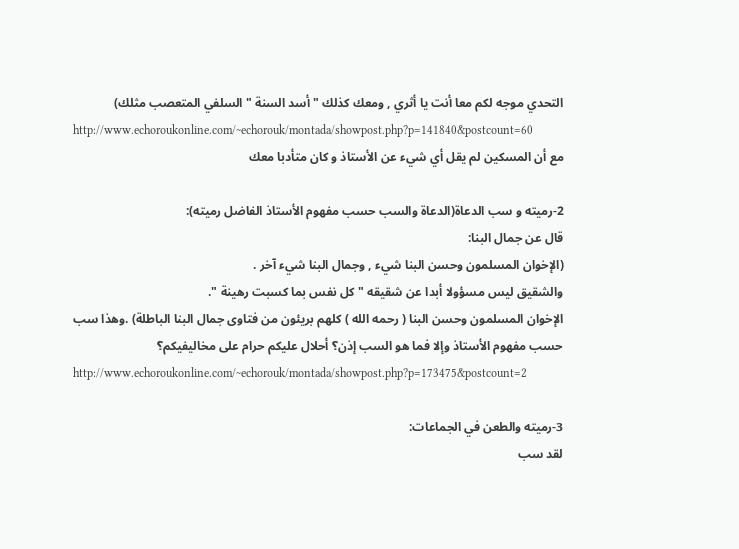التحدي موجه لكم معا أنت يا أثري , ومعك كذلك " أسد السنة " السلفي المتعصب مثلك)
http://www.echoroukonline.com/~echorouk/montada/showpost.php?p=141840&postcount=60
مع أن المسكين لم يقل أي شيء عن الأستاذ و كان متأدبا معك

2-رميته و سب الدعاة(الدعاة والسب حسب مفهوم الأستاذ الفاضل رميته):
قال عن جمال البنا:
(الإخوان المسلمون وحسن البنا شيء , وجمال البنا شيء آخر .
والشقيق ليس مسؤولا أبدا عن شقيقه " كل نفس بما كسبت رهينة ".
الإخوان المسلمون وحسن البنا ( رحمه الله ) كلهم بريئون من فتاوى جمال البنا الباطلة) .وهذا سب حسب مفهوم الأستاذ وإلا فما هو السب إذن؟ أحلال عليكم حرام على مخاليفيكم؟
http://www.echoroukonline.com/~echorouk/montada/showpost.php?p=173475&postcount=2

3-رميته والطعن في الجماعات:
لقد سب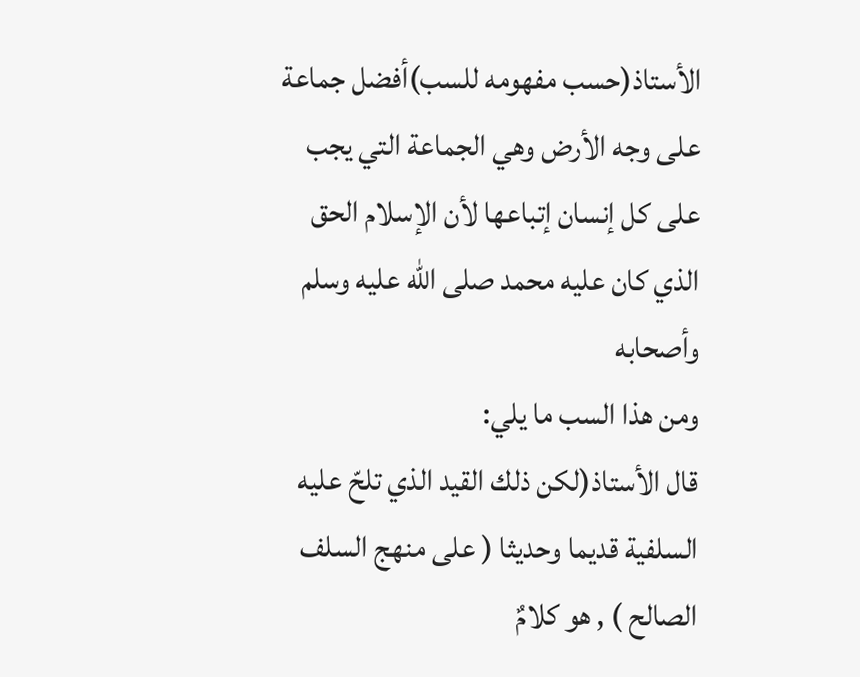الأستاذ(حسب مفهومه للسب)أفضل جماعة على وجه الأرض وهي الجماعة التي يجب على كل إنسان إتباعها لأن الإسلام الحق الذي كان عليه محمد صلى الله عليه وسلم وأصحابه
ومن هذا السب ما يلي:
قال الأستاذ(لكن ذلك القيد الذي تلحّ عليه السلفية قديما وحديثا ( على منهج السلف الصالح ) , هو كلامٌ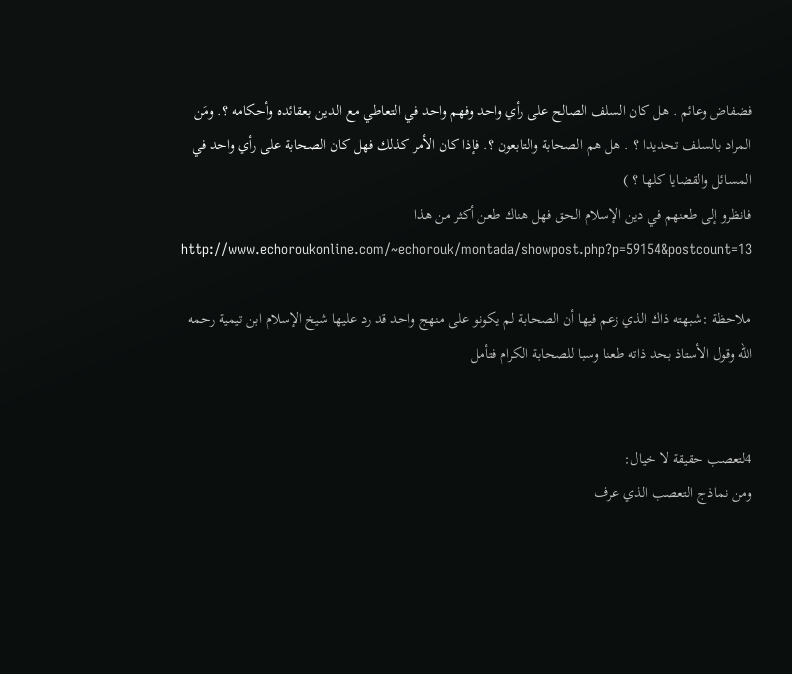فضفاض وعائم . هل كان السلف الصالح على رأي واحد وفهم واحد في التعاطي مع الدين بعقائده وأحكامه ؟. ومَن المراد بالسلف تحديدا ؟ . هل هم الصحابة والتابعون ؟. فإذا كان الأمر كذلك فهل كان الصحابة على رأي واحد في المسائل والقضايا كلها ؟ )
فانظرو إلى طعنهم في دين الإسلام الحق فهل هناك طعن أكثر من هذا
http://www.echoroukonline.com/~echorouk/montada/showpost.php?p=59154&postcount=13

ملاحظة :شبهته ذاك الذي زعم فيها أن الصحابة لم يكونو على منهج واحد قد رد عليها شيخ الإسلام ابن تيمية رحمه الله وقول الأستاذ بحد ذاته طعنا وسبا للصحابة الكرام فتأمل


4لتعصب حقيقة لا خيال:
ومن نماذج التعصب الذي عرف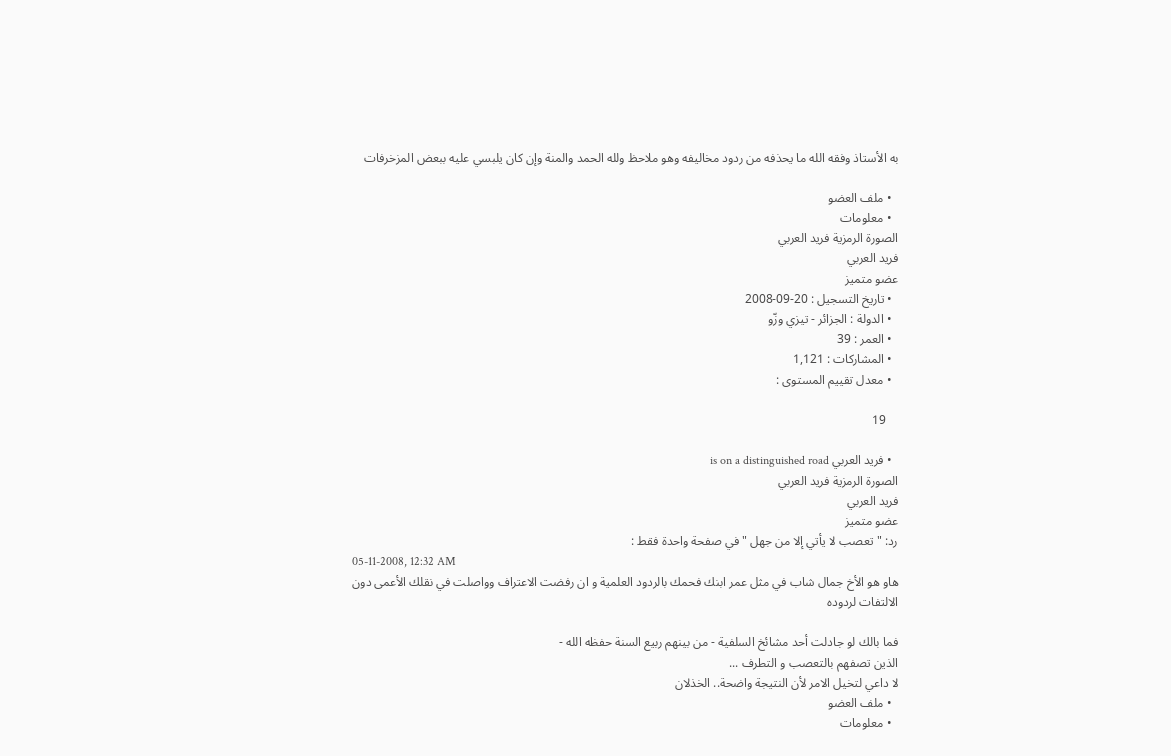به الأستاذ وفقه الله ما يحذفه من ردود مخاليفه وهو ملاحظ ولله الحمد والمنة وإن كان يلبسي عليه ببعض المزخرفات

  • ملف العضو
  • معلومات
الصورة الرمزية فريد العربي
فريد العربي
عضو متميز
  • تاريخ التسجيل : 20-09-2008
  • الدولة : الجزائر - تيزي وزّو
  • العمر : 39
  • المشاركات : 1,121
  • معدل تقييم المستوى :

    19

  • فريد العربي is on a distinguished road
الصورة الرمزية فريد العربي
فريد العربي
عضو متميز
رد: " تعصب لا يأتي إلا من جهل " في صفحة واحدة فقط :
05-11-2008, 12:32 AM
هاو هو الأخ جمال شاب في مثل عمر ابنك فحمك بالردود العلمية و ان رفضت الاعتراف وواصلت في نقلك الأعمى دون الالتفات لردوده

فما بالك لو جادلت أحد مشائخ السلفية - من بينهم ربيع السنة حفظه الله -
الذين تصفهم بالتعصب و التطرف ...
لا داعي لتخيل الامر لأن النتيجة واضحة.. الخذلان
  • ملف العضو
  • معلومات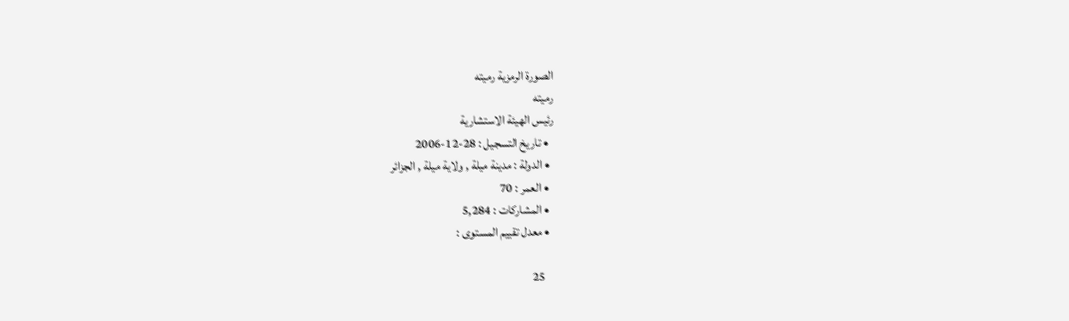الصورة الرمزية رميته
رميته
رئيس الهيئة الاستشارية
  • تاريخ التسجيل : 28-12-2006
  • الدولة : مدينة ميلة , ولاية ميلة , الجزائر
  • العمر : 70
  • المشاركات : 5,284
  • معدل تقييم المستوى :

    25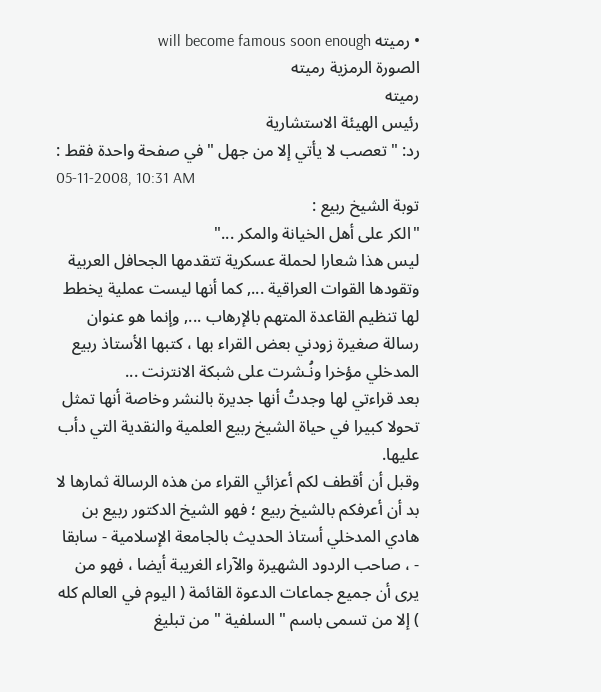• رميته will become famous soon enough
الصورة الرمزية رميته
رميته
رئيس الهيئة الاستشارية
رد: " تعصب لا يأتي إلا من جهل " في صفحة واحدة فقط :
05-11-2008, 10:31 AM
توبة الشيخ ربيع :
"الكر على أهل الخيانة والمكر ..."
ليس هذا شعارا لحملة عسكرية تتقدمها الجحافل العربية وتقودها القوات العراقية ..., كما أنها ليست عملية يخطط لها تنظيم القاعدة المتهم بالإرهاب ..., وإنما هو عنوان رسالة صغيرة زودني بعض القراء بها ، كتبها الأستاذ ربيع المدخلي مؤخرا ونُـشرت على شبكة الانترنت ...
بعد قراءتي لها وجدتُ أنها جديرة بالنشر وخاصة أنها تمثل تحولا كبيرا في حياة الشيخ ربيع العلمية والنقدية التي دأب عليها.
وقبل أن أقطف لكم أعزائي القراء من هذه الرسالة ثمارها لا بد أن أعرفكم بالشيخ ربيع ؛ فهو الشيخ الدكتور ربيع بن هادي المدخلي أستاذ الحديث بالجامعة الإسلامية - سابقا - ، صاحب الردود الشهيرة والآراء الغريبة أيضا ، فهو من يرى أن جميع جماعات الدعوة القائمة ( اليوم في العالم كله ) إلا من تسمى باسم " السلفية " من تبليغ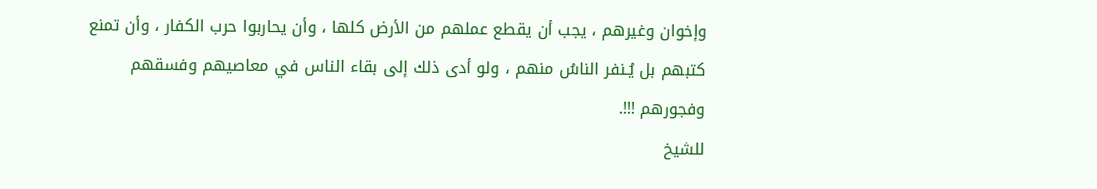وإخوان وغيرهم ، يجب أن يقطع عملهم من الأرض كلها ، وأن يحاربوا حرب الكفار ، وأن تمنع كتبهم بل يُـنفر الناسُ منهم ، ولو أدى ذلك إلى بقاء الناس في معاصيهم وفسقهم وفجورهم !!!.
للشيخ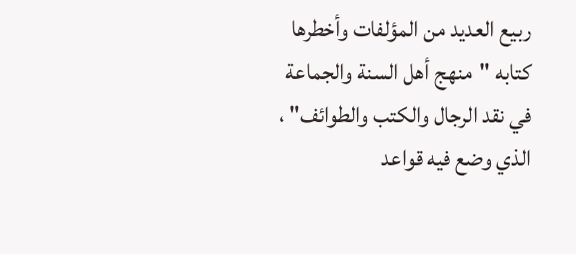ربيع العديد من المؤلفات وأخطرها كتابه "منهج أهل السنة والجماعة في نقد الرجال والكتب والطوائف" ، الذي وضع فيه قواعد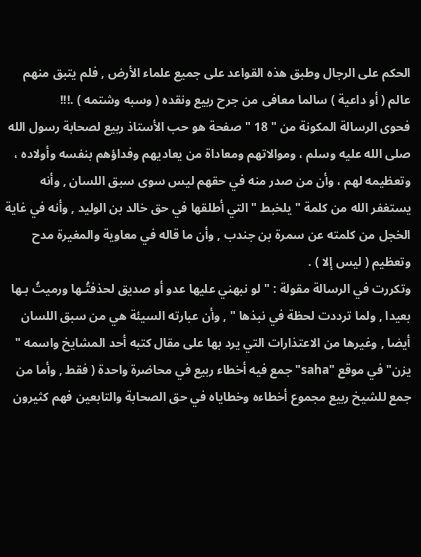الحكم على الرجال وطبق هذه القواعد على جميع علماء الأرض , فلم يتبق منهم عالم ( أو داعية ) سالما معافى من جرح ربيع ونقده ( وسبه وشتمه ) .!!!
فحوى الرسالة المكونة من " 18 " صفحة هو حب الأستاذ ربيع لصحابة رسول الله صلى الله عليه وسلم ، وموالاتهم ومعاداة من يعاديهم وفداؤهم بنفسه وأولاده ، وتعظيمه لهم ، وأن من صدر منه في حقهم ليس سوى سبق اللسان , وأنه يستغفر الله من كلمة " يلخبط " التي أطلقها في حق خالد بن الوليد , وأنه في غاية الخجل من كلمته عن سمرة بن جندب , وأن ما قاله في معاوية والمغيرة مدح وتعظيم ( ليس إلا ) .
وتكررت في الرسالة مقولة : " لو نبهني عليها عدو أو صديق لحذفتُـها ورميتُ بـها بعيدا , ولما ترددت لحظة في نبذها " , وأن عبارته السيئة هي من سبق اللسان أيضا , وغيرها من الاعتذارات التي يرد بها على مقال كتبه أحد المشايخ واسمه " يزن" في موقع "saha" جمع فيه أخطاء ربيع في محاضرة واحدة ( فقط , وأما من جمع للشيخ ربيع مجموع أخطاءه وخطاياه في حق الصحابة والتابعين فهم كثيرون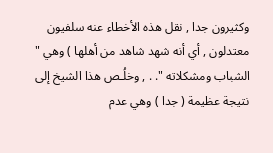وكثيرون جدا , نقل هذه الأخطاء عنه سلفيون معتدلون , أي أنه شهد شاهد من أهلها ) وهي " الشباب ومشكلاته ". . , وخلُـص هذا الشيخ إلى نتيجة عظيمة ( جدا ) وهي عدم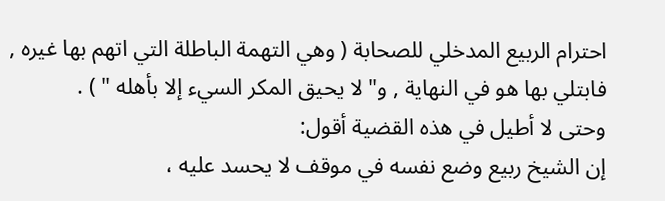احترام الربيع المدخلي للصحابة ( وهي التهمة الباطلة التي اتهم بها غيره , فابتلي بها هو في النهاية , و" لا يحيق المكر السيء إلا بأهله " ) .
وحتى لا أطيل في هذه القضية أقول:
إن الشيخ ربيع وضع نفسه في موقف لا يحسد عليه ،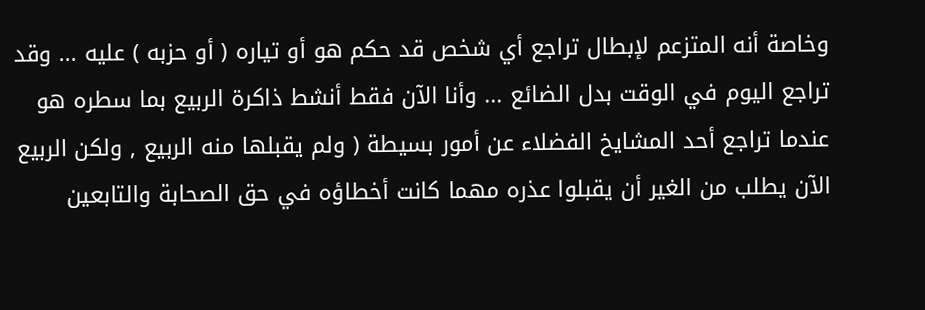وخاصة أنه المتزعم لإبطال تراجع أي شخص قد حكم هو أو تياره ( أو حزبه ) عليه ... وقد تراجع اليوم في الوقت بدل الضائع ... وأنا الآن فقط أنشط ذاكرة الربيع بما سطره هو عندما تراجع أحد المشايخ الفضلاء عن أمور بسيطة ( ولم يقبلها منه الربيع , ولكن الربيع الآن يطلب من الغير أن يقبلوا عذره مهما كانت أخطاؤه في حق الصحابة والتابعين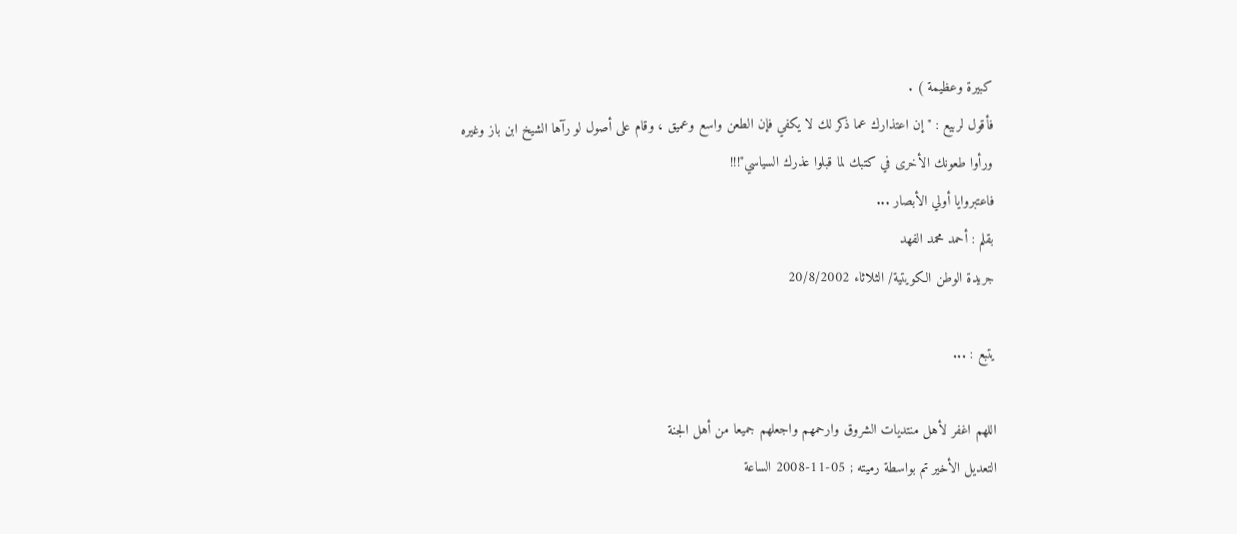كبيرة وعظيمة ) .
فأقول لربيع : " إن اعتذارك عما ذكر لك لا يكفي فإن الطعن واسع وعميق ، وقام على أصول لو رآها الشيخ ابن باز وغيره ورأوا طعونك الأخرى في كتبك لما قبلوا عذرك السياسي"!!!
فاعتبروايا أولي الأبصار ...
بقلم : أحمد محمد الفهد
جريدة الوطن الكويتية/ الثلاثاء 20/8/2002

يتبع : ...

اللهم اغفر لأهل منتديات الشروق وارحمهم واجعلهم جميعا من أهل الجنة
التعديل الأخير تم بواسطة رميته ; 05-11-2008 الساعة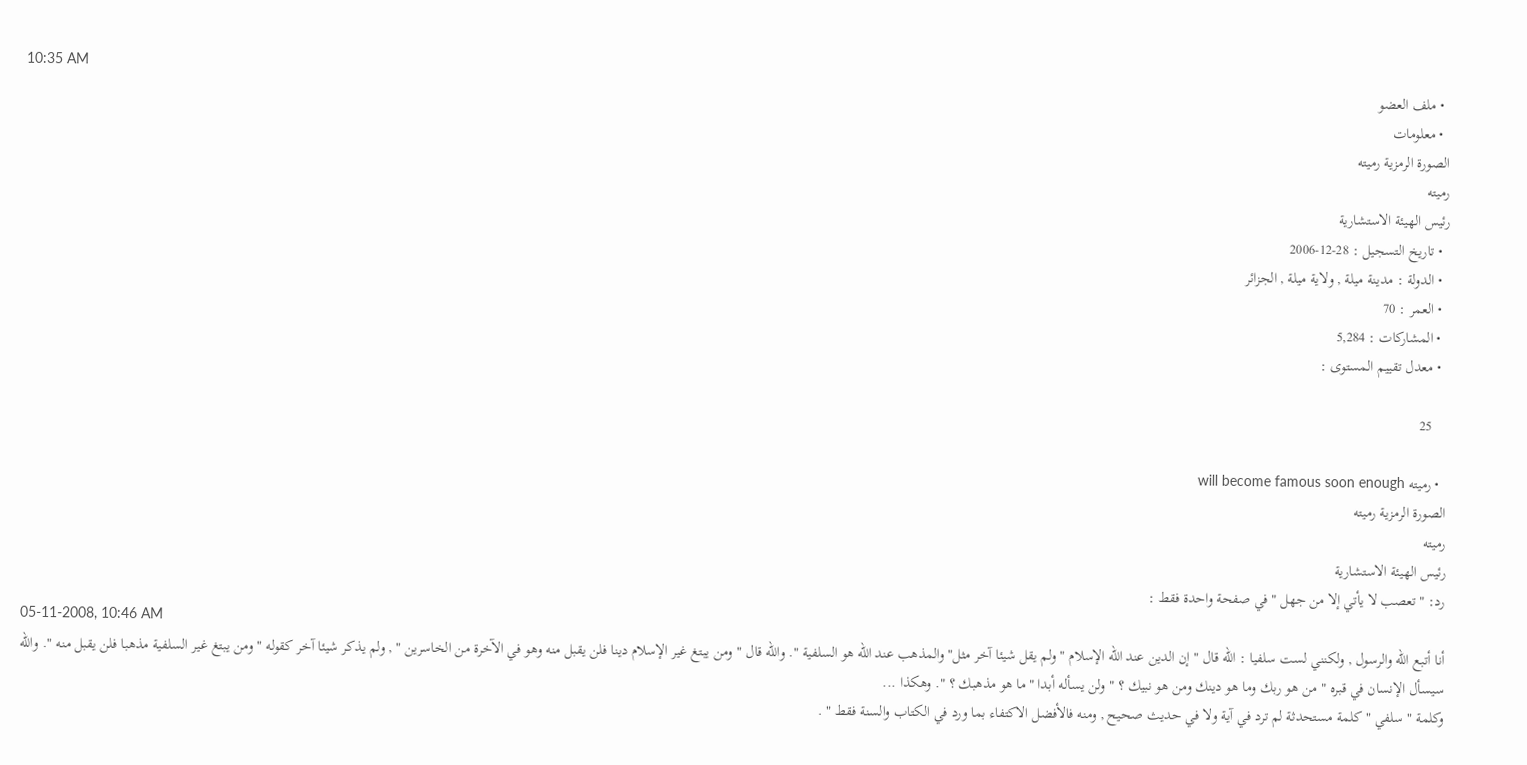10:35 AM
  • ملف العضو
  • معلومات
الصورة الرمزية رميته
رميته
رئيس الهيئة الاستشارية
  • تاريخ التسجيل : 28-12-2006
  • الدولة : مدينة ميلة , ولاية ميلة , الجزائر
  • العمر : 70
  • المشاركات : 5,284
  • معدل تقييم المستوى :

    25

  • رميته will become famous soon enough
الصورة الرمزية رميته
رميته
رئيس الهيئة الاستشارية
رد: " تعصب لا يأتي إلا من جهل " في صفحة واحدة فقط :
05-11-2008, 10:46 AM
أنا أتبع الله والرسول , ولكنني لست سلفيا : الله قال " إن الدين عند الله الإسلام " ولم يقل شيئا آخر مثل" والمذهب عند الله هو السلفية ". والله قال " ومن يبتغ غير الإسلام دينا فلن يقبل منه وهو في الآخرة من الخاسرين " , ولم يذكر شيئا آخر كقوله " ومن يبتغ غير السلفية مذهبا فلن يقبل منه ". والله سيسأل الإنسان في قبره " من هو ربك وما هو دينك ومن هو نبيك ؟ " ولن يسأله أبدا "ما هو مذهبك ؟ ". وهكذا ...
وكلمة " سلفي " كلمة مستحدثة لم ترد في آية ولا في حديث صحيح , ومنه فالأفضل الاكتفاء بما ورد في الكتاب والسنة فقط " .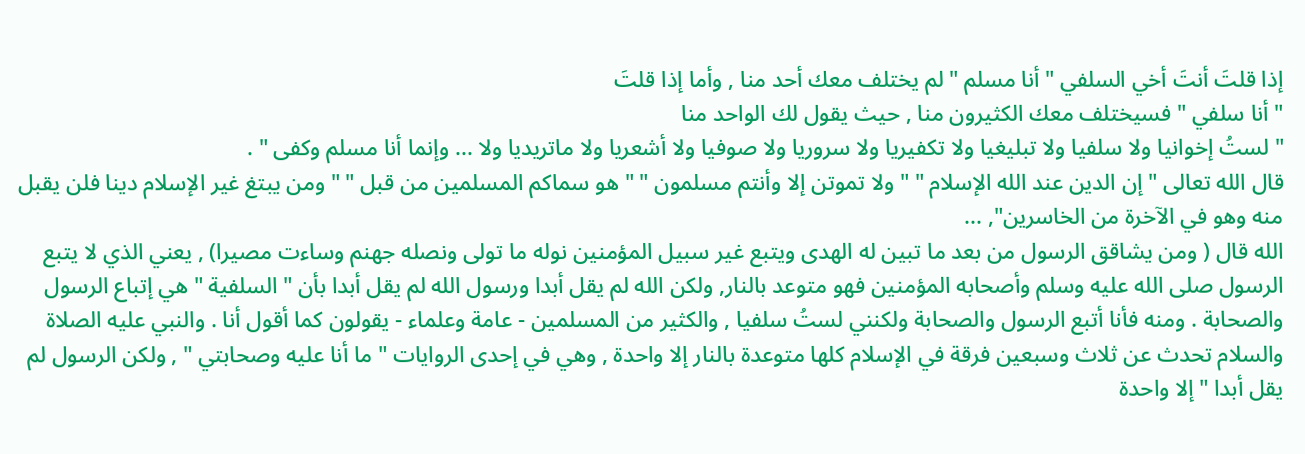إذا قلتَ أنتَ أخي السلفي " أنا مسلم " لم يختلف معك أحد منا , وأما إذا قلتَ
" أنا سلفي " فسيختلف معك الكثيرون منا , حيث يقول لك الواحد منا
" لستُ إخوانيا ولا سلفيا ولا تبليغيا ولا تكفيريا ولا سروريا ولا صوفيا ولا أشعريا ولا ماتريديا ولا ... وإنما أنا مسلم وكفى " .
قال الله تعالى " إن الدين عند الله الإسلام " " ولا تموتن إلا وأنتم مسلمون " " هو سماكم المسلمين من قبل " " ومن يبتغ غير الإسلام دينا فلن يقبل منه وهو في الآخرة من الخاسرين", ...
الله قال ( ومن يشاقق الرسول من بعد ما تبين له الهدى ويتبع غير سبيل المؤمنين نوله ما تولى ونصله جهنم وساءت مصيرا) , يعني الذي لا يتبع الرسول صلى الله عليه وسلم وأصحابه المؤمنين فهو متوعد بالنار, ولكن الله لم يقل أبدا ورسول الله لم يقل أبدا بأن " السلفية " هي إتباع الرسول والصحابة . ومنه فأنا أتبع الرسول والصحابة ولكنني لستُ سلفيا , والكثير من المسلمين - عامة وعلماء - يقولون كما أقول أنا . والنبي عليه الصلاة والسلام تحدث عن ثلاث وسبعين فرقة في الإسلام كلها متوعدة بالنار إلا واحدة , وهي في إحدى الروايات " ما أنا عليه وصحابتي " , ولكن الرسول لم يقل أبدا " إلا واحدة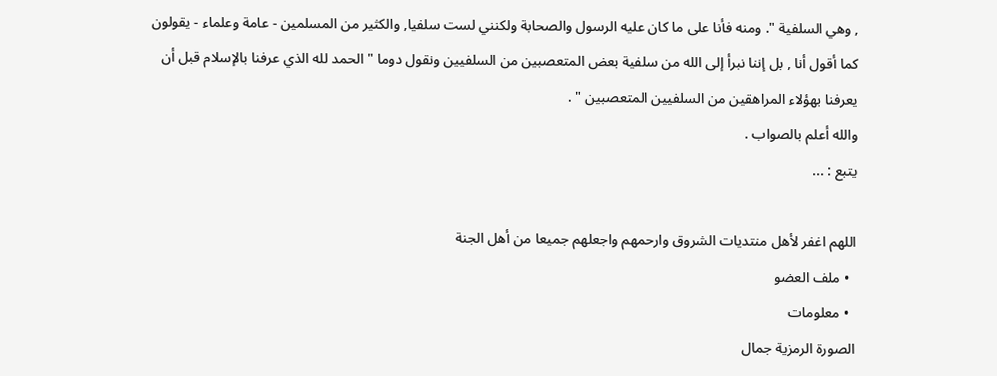, وهي السلفية ". ومنه فأنا على ما كان عليه الرسول والصحابة ولكنني لست سلفيا, والكثير من المسلمين - عامة وعلماء - يقولون كما أقول أنا , بل إننا نبرأ إلى الله من سلفية بعض المتعصبين من السلفيين ونقول دوما " الحمد لله الذي عرفنا بالإسلام قبل أن يعرفنا بهؤلاء المراهقين من السلفيين المتعصبين " .
والله أعلم بالصواب .
يتبع : ...

اللهم اغفر لأهل منتديات الشروق وارحمهم واجعلهم جميعا من أهل الجنة
  • ملف العضو
  • معلومات
الصورة الرمزية جمال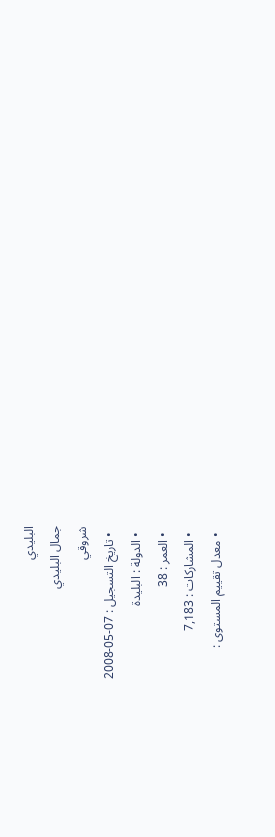البليدي
جمال البليدي
شروقي
  • تاريخ التسجيل : 07-05-2008
  • الدولة : البليدة
  • العمر : 38
  • المشاركات : 7,183
  • معدل تقييم المستوى :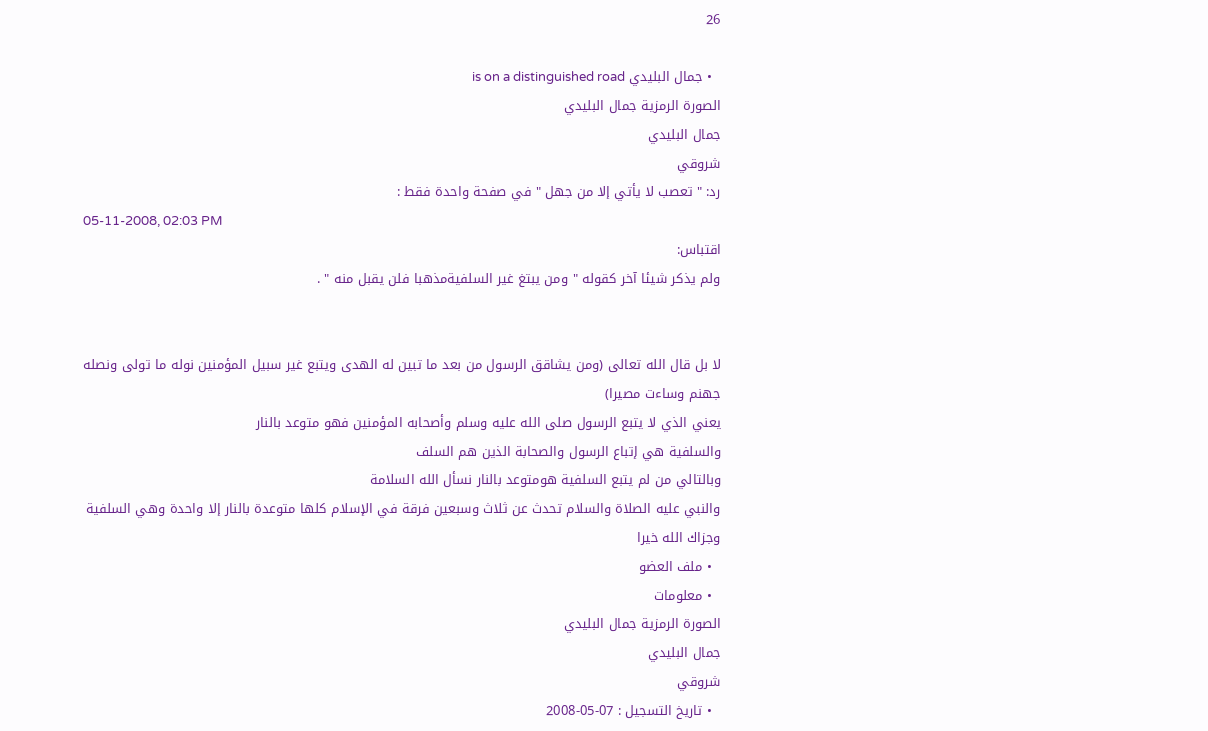26

  • جمال البليدي is on a distinguished road
الصورة الرمزية جمال البليدي
جمال البليدي
شروقي
رد: " تعصب لا يأتي إلا من جهل " في صفحة واحدة فقط :
05-11-2008, 02:03 PM
اقتباس:
ولم يذكر شيئا آخر كقوله " ومن يبتغ غير السلفيةمذهبا فلن يقبل منه " .


لا بل قال الله تعالى (ومن يشاقق الرسول من بعد ما تبين له الهدى ويتبع غير سبيل المؤمنين نوله ما تولى ونصله جهنم وساءت مصيرا)
يعني الذي لا يتبع الرسول صلى الله عليه وسلم وأصحابه المؤمنين فهو متوعد بالنار
والسلفية هي إتباع الرسول والصحابة الذين هم السلف
وبالتالي من لم يتبع السلفية هومتوعد بالنار نسأل الله السلامة
والنبي عليه الصلاة والسلام تحدث عن ثلاث وسبعين فرقة في الإسلام كلها متوعدة بالنار إلا واحدة وهي السلفية
وجزاك الله خيرا
  • ملف العضو
  • معلومات
الصورة الرمزية جمال البليدي
جمال البليدي
شروقي
  • تاريخ التسجيل : 07-05-2008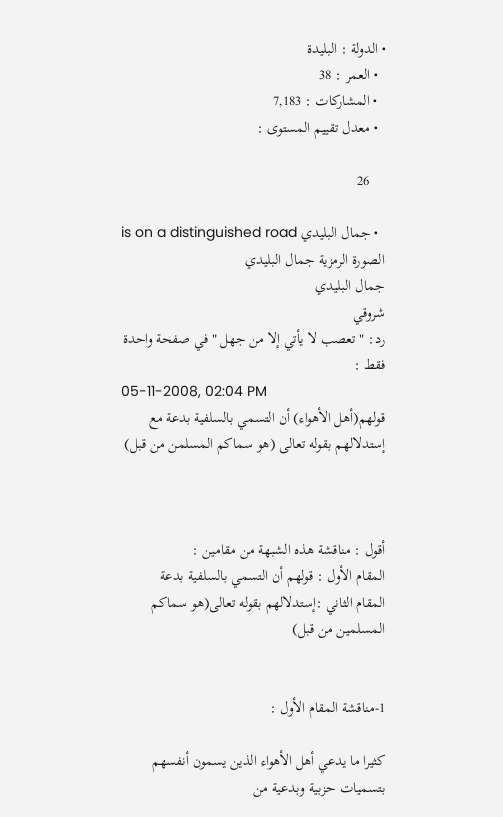• الدولة : البليدة
  • العمر : 38
  • المشاركات : 7,183
  • معدل تقييم المستوى :

    26

  • جمال البليدي is on a distinguished road
الصورة الرمزية جمال البليدي
جمال البليدي
شروقي
رد: " تعصب لا يأتي إلا من جهل " في صفحة واحدة فقط :
05-11-2008, 02:04 PM
قولهم(أهل الأهواء) أن التسمي بالسلفية بدعة مع إستدلالهم بقوله تعالى (هو سماكم المسلمن من قبل)



أقول : مناقشة هذه الشبهة من مقامين :
المقام الأول : قولهم أن التسمي بالسلفية بدعة
المقام الثاني :إستدلالهم بقوله تعالى(هو سماكم المسلمين من قبل)


1-مناقشة المقام الأول :

كثيرا ما يدعي أهل الأهواء الذين يسمون أنفسهم بتسميات حزبية وبدعية من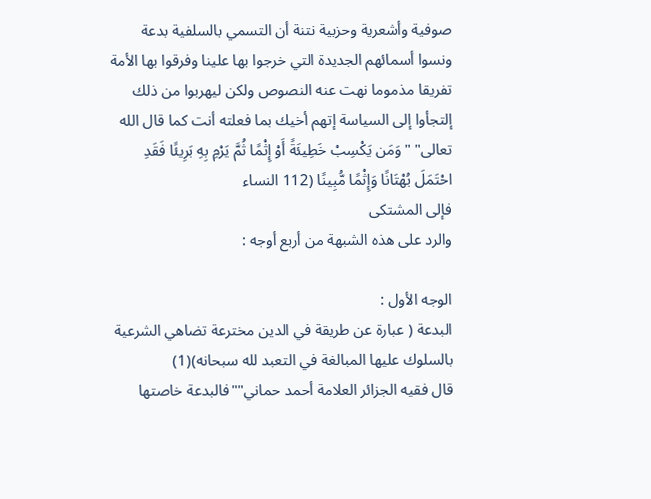صوفية وأشعرية وحزبية نتنة أن التسمي بالسلفية بدعة ونسوا أسمائهم الجديدة التي خرجوا بها علينا وفرقوا بها الأمة تفريقا مذموما نهت عنه النصوص ولكن ليهربوا من ذلك إلتجأوا إلى السياسة إتهم أخيك بما فعلته أنت كما قال الله تعالى" "وَمَن يَكْسِبْ خَطِيئَةً أَوْ إِثْمًا ثُمَّ يَرْمِ بِهِ بَرِيئًا فَقَدِ احْتَمَلَ بُهْتَانًا وَإِثْمًا مُّبِينًا (112 النساء
فإلى المشتكى
والرد على هذه الشبهة من أربع أوجه :

الوجه الأول :
البدعة ( عبارة عن طريقة في الدين مخترعة تضاهي الشرعية بالسلوك عليها المبالغة في التعبد لله سبحانه)(1)
قال فقيه الجزائر العلامة أحمد حماني""فالبدعة خاصتها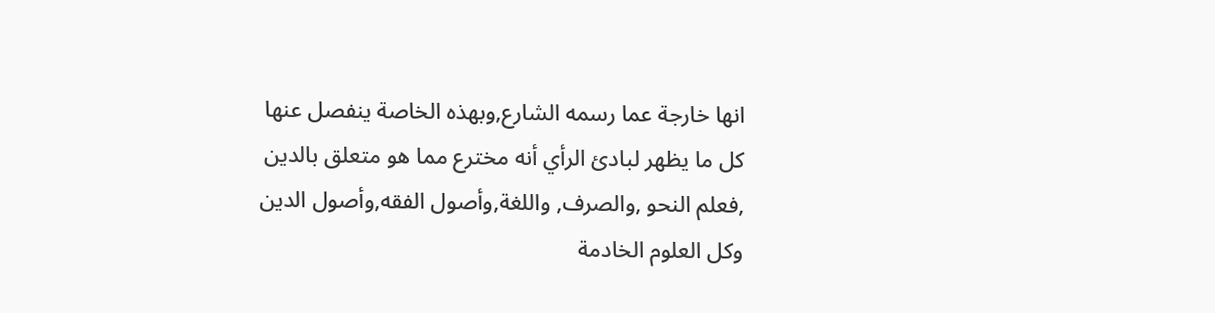انها خارجة عما رسمه الشارع,وبهذه الخاصة ينفصل عنها كل ما يظهر لبادئ الرأي أنه مخترع مما هو متعلق بالدين ,فعلم النحو ,والصرف, واللغة,وأصول الفقه,وأصول الدين وكل العلوم الخادمة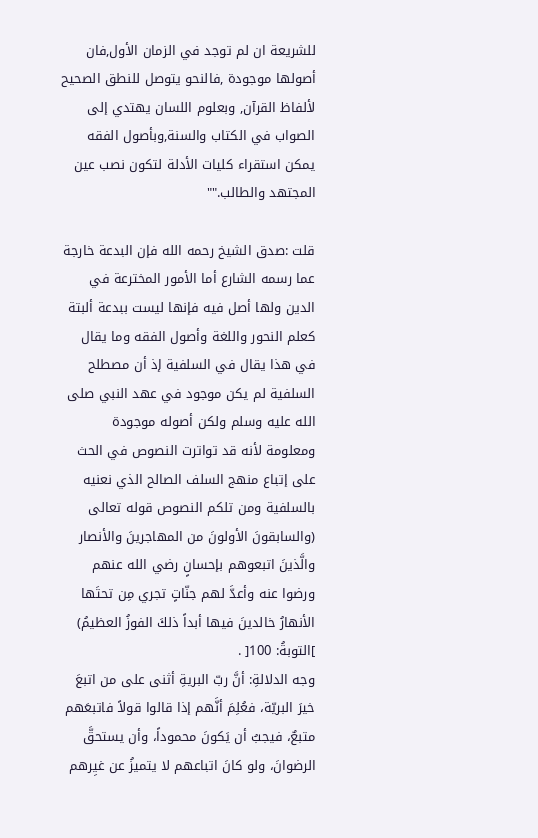للشريعة ان لم توجد في الزمان الأول,فان أصولها موجودة ,فالنحو يتوصل للنطق الصحيح لألفاظ القرآن, وبعلوم اللسان يهتدي إلى الصواب في الكتاب والسنة,وبأصول الفقه يمكن استقراء كليات الأدلة لتكون نصب عين المجتهد والطالب.""

قلت :صدق الشيخ رحمه الله فإن البدعة خارجة عما رسمه الشارع أما الأمور المخترعة في الدين ولها أصل فيه فإنها ليست ببدعة ألبتة كعلم النحور واللغة وأصول الفقه وما يقال في هذا يقال في السلفية إذ أن مصطلح السلفية لم يكن موجود في عهد النبي صلى الله عليه وسلم ولكن أصوله موجودة ومعلومة لأنه قد تواترت النصوص في الحث على إتباع منهج السلف الصالح الذي نعنيه بالسلفية ومن تلكم النصوص قوله تعالى (والسابقونَ الأولونَ من المهاجرينَ والأنصار والَّذينَ اتبعوهم بإحسانٍ رضي الله عنهم ورضوا عنه وأعدَّ لهم جنّاتٍ تجري مِن تحتَها الأنهارُ خالدينَ فيها أبداً ذلكَ الفوزُ العظيمُ) ]التوبةُ: 100[ .
وجه الدلالةِ: أنَّ ربّ البريةِ أثنى على من اتبعَ خيرَ البريّة، فعُلِمَ أنَّهم إذا قالوا قولاً فاتبعَهم متبعٌ، فيجبُ أن يَكونَ محموداً، وأن يستحقَّ الرضوانَ، ولو كانَ اتباعهم لا يتميزُ عن غيِرهم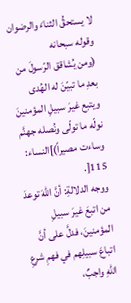لا يستحقُّ الثناءَ والرضوان
وقوله سبحانه
(ومن يُشاقق الرّسولَ من بعدِ ما تبيّنَ له الهُدى ويتبع غيرَ سبيلِ المؤمنينَ نولّه ما تولّى ونُصله جهنَّم وساءت مصيراً)]النساء: 115[.
ووجه الدلالةِ: أنَّ اللهَ توعدَ من اتبعَ غيرَ سبيلِ المؤمنينَ، فدلَّ على أنَّ اتباعَ سبيلِهم في فهمِ شرعِ اللهِ واجبٌ،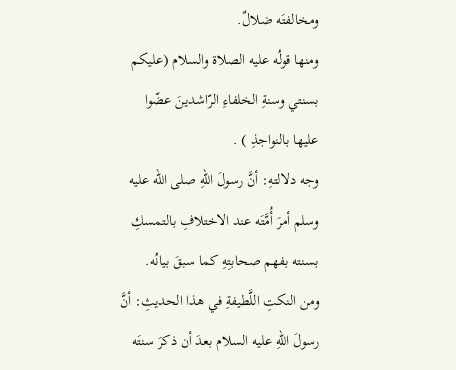ومخالفتَه ضلالٌ.
ومنها قولُه عليه الصلاة والسلام (عليكم بسنتي وسنةِ الخلفاءِ الرّاشدينَ عضّوا عليها بالنواجذِ ) .
وجه دلالتهِ: أنَّ رسولَ اللهِ صلى الله عليه وسلم أمرَ أُمَّتَه عند الاختلافِ بالتمسكِ بسنته بفهم صحابتِهِ كما سبقَ بيانُه.
ومن النكتِ اللَّطيفةِ في هذا الحديثِ: أنَّ رسولَ اللهِ عليه السلام بعدَ أن ذكرَ سنتَه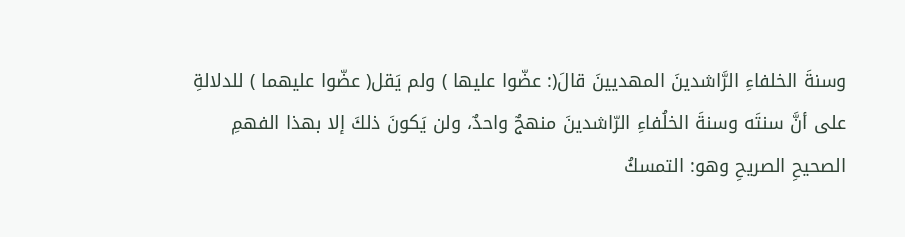وسنةَ الخلفاءِ الرَّاشدينَ المهديينَ قالَ(: عضّوا عليها ) ولم يَقل( عضّوا عليهما ) للدلالةِ على أنَّ سنتَه وسنةَ الخلُفاءِ الرّاشدينَ منهجٌ واحدٌ، ولن يَكونَ ذلكَ إلا بهذا الفهمِ الصحيحِ الصريحِ وهو: التمسكُ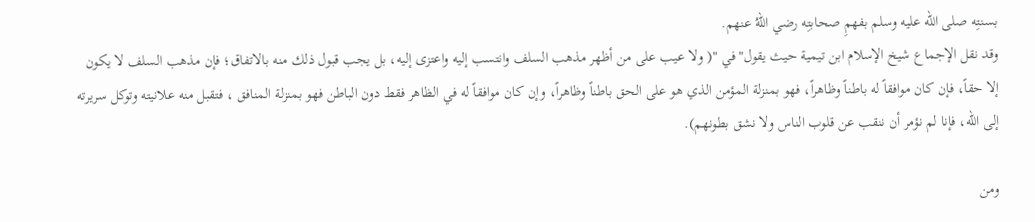بسنتِه صلى الله عليه وسلم بفهمِ صحابتِه رضي اللهُ عنهم.
وقد نقل الإجماع شيخ الإسلام ابن تيمية حيث يقول"في "( ولا عيب على من أظهر مذهب السلف وانتسب إليه واعتزى إليه، بل يجب قبول ذلك منه بالاتفاق؛ فإن مذهب السلف لا يكون إلا حقاً، فإن كان موافقاً له باطناً وظاهراً، فهو بمنزلة المؤمن الذي هو على الحق باطناً وظاهراً، وإن كان موافقاً له في الظاهر فقط دون الباطن فهو بمنزلة المنافق ، فتقبل منه علانيته وتوكل سريرته إلى الله، فإنا لم نؤمر أن ننقب عن قلوب الناس ولا نشق بطونهم).

ومن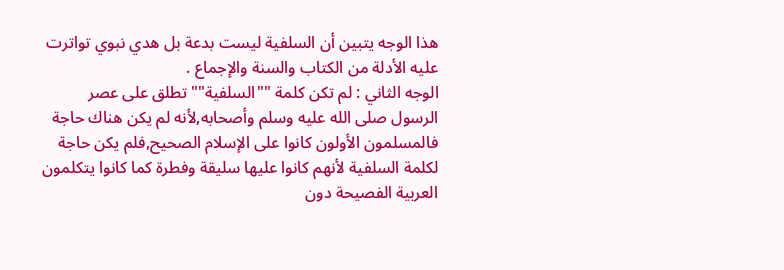هذا الوجه يتبين أن السلفية ليست بدعة بل هدي نبوي تواترت عليه الأدلة من الكتاب والسنة والإجماع .
الوجه الثاني : لم تكن كلمة ""السلفية"" تطلق على عصر الرسول صلى الله عليه وسلم وأصحابه,لأنه لم يكن هناك حاجة فالمسلمون الأولون كانوا على الإسلام الصحيح,فلم يكن حاجة لكلمة السلفية لأنهم كانوا عليها سليقة وفطرة كما كانوا يتكلمون العربية الفصيحة دون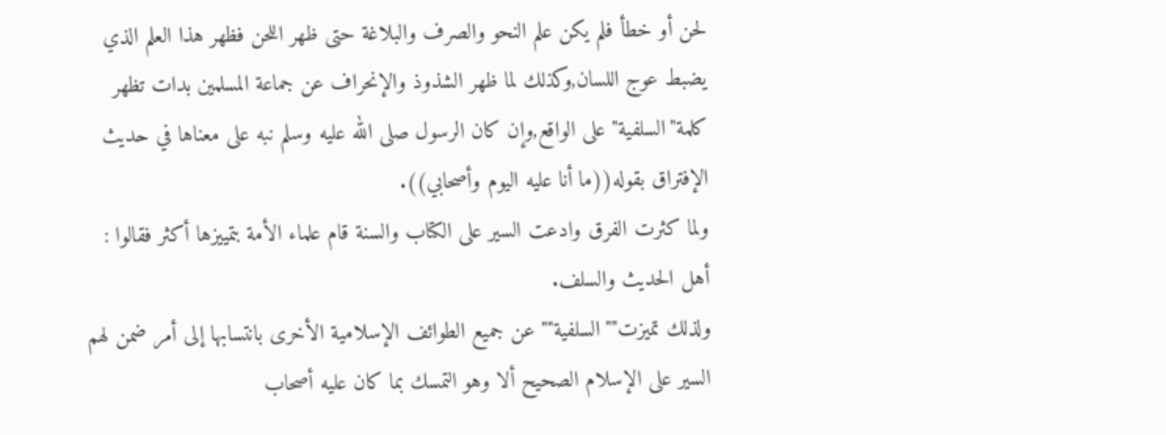لحن أو خطأ فلم يكن علم النحو والصرف والبلاغة حتى ظهر اللحن فظهر هذا العلم الذي يضبط عوج اللسان,وكذلك لما ظهر الشذوذ والإنحراف عن جماعة المسلمين بدات تظهر كلمة"السلفية" على الواقع,وإن كان الرسول صلى الله عليه وسلم نبه على معناها في حديث الإفتراق بقوله((ما أنا عليه اليوم وأصحابي)).
ولما كثرت الفرق وادعت السير على الكتاب والسنة قام علماء الأمة بتمييزها أكثر فقالوا : أهل الحديث والسلف.
ولذلك تميزت""السلفية"" عن جميع الطوائف الإسلامية الأخرى بانتسابها إلى أمر ضمن لهم السير على الإسلام الصحيح ألا وهو التمسك بما كان عليه أصحاب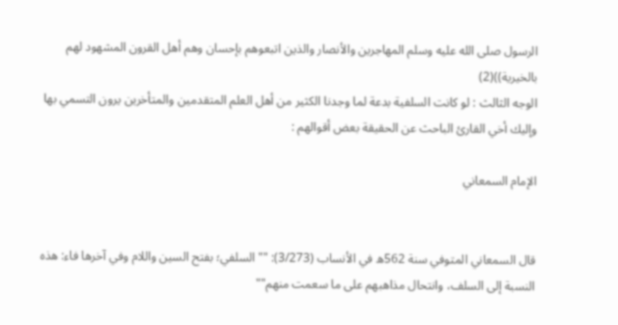الرسول صلى الله عليه وسلم المهاجرين والأنصار والذين اتبعوهم بإحسان وهم أهل القرون المشهود لهم بالخيرية))(2)
الوجه الثالث : لو كانت السلفية بدعة لما وجدنا الكثير من أهل العلم المتقدمين والمتأخرين يرون التسمي بها وإليك أخي القارئ الباحث عن الحقيقة بعض أقوالهم :

الإمام السمعاني


قال السمعاني المتوفي سنة 562ه في الأنساب (3/273): ""السلفي؛ بفتح السين واللام وفي آخرها فاء: هذه النسبة إلى السلف، وانتحال مذاهبهم على ما سعمت منهم""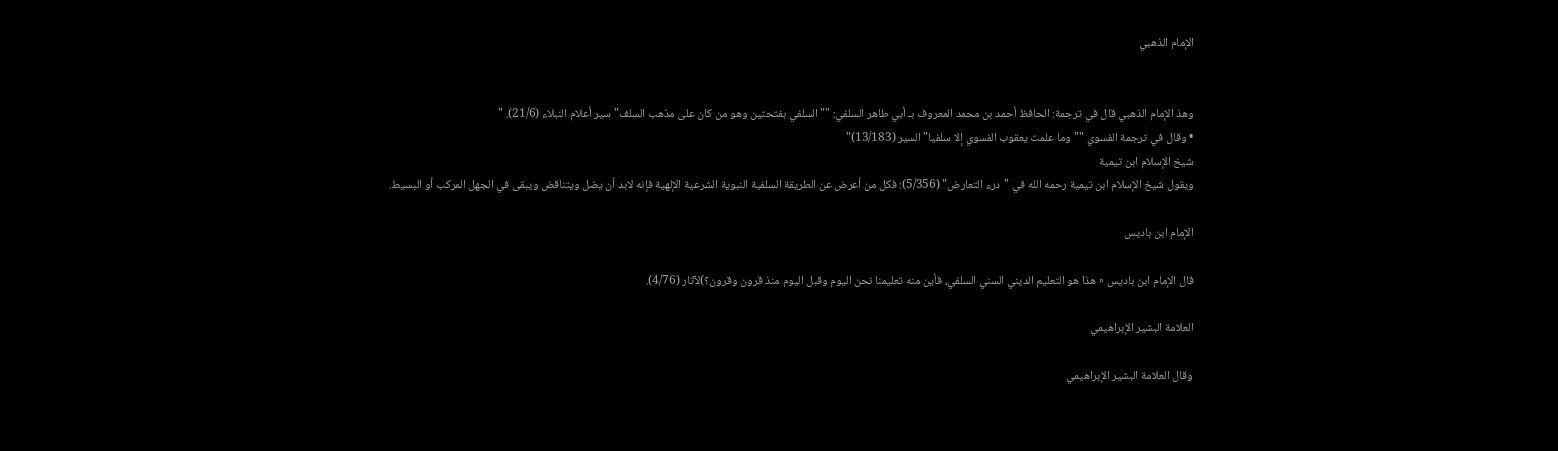الإمام الذهبي


وهذ الإمام الذهبي قال في ترجمة: الحافظ أحمد بن محمد المعروف بـ أبي طاهر السلفي: ""السلفي بفتحتين وهو من كان على مذهب السلف" سير أعلام النبلاء (21/6). "
• وقال في ترجمة الفسوي ""وما علمت يعقوب الفسوي إلا سلفيا" السير (13/183)"
شيخ الإسلام ابن تيمية
ويقول شيخ الإسلام ابن تيمية رحمه الله في "درء التعارض" (5/356): فكل من أعرض عن الطريقة السلفية النبوية الشرعية الإلهية فإنه لابد أن يضل ويتناقض ويبقى في الجهل المركب أو البسيط.

الإمام ابن باديس

قال الإمام ابن باديس « هذا هو التعليم الديني السني السلفي، فأين منه تعليمنا نحن اليوم وقبل اليوم منذ قرون وقرون؟)لآثار (4/76).

العلامة البشير الإبراهيمي

وقال العلامة البشير الإبراهيمي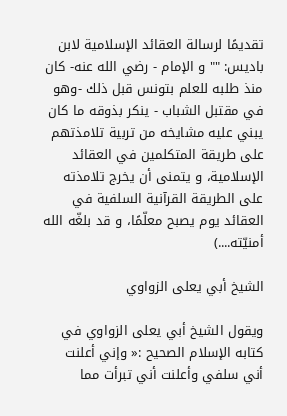تقديمًا لرسالة العقائد الإسلامية لابن باديس: "" و الإمام - رضي الله عنه- كان منذ طلبه للعلم بتونس قبل ذلك -وهو في مقتبل الشباب - ينكر بذوقه ما كان يبني عليه مشايخه من تربية تلامذتهم على طريقة المتكلمين في العقائد الإسلامية، و يتمنى أن يخرج تلامذته على الطريقة القرآنية السلفية في العقائد يوم يصبح معلّمًا، و قد بلغّه الله أمنيّته....)

الشيخ أبي يعلى الزواوي

ويقول الشيخ أبي يعلى الزواوي في كتابه الإسلام الصحيح :« وإني أعلنت أني سلفي وأعلنت أني تبرأت مما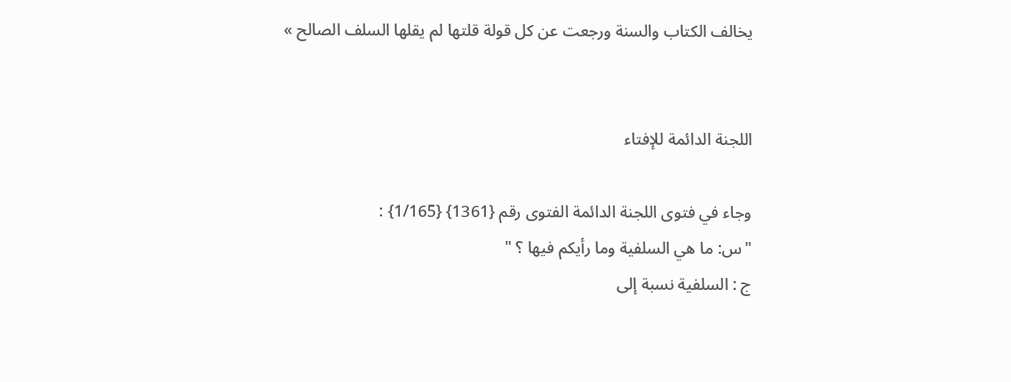يخالف الكتاب والسنة ورجعت عن كل قولة قلتها لم يقلها السلف الصالح »


اللجنة الدائمة للإفتاء

وجاء في فتوى اللجنة الدائمة الفتوى رقم {1361} {1/165} :
"س: ما هي السلفية وما رأيكم فيها ؟ "
ج : السلفية نسبة إلى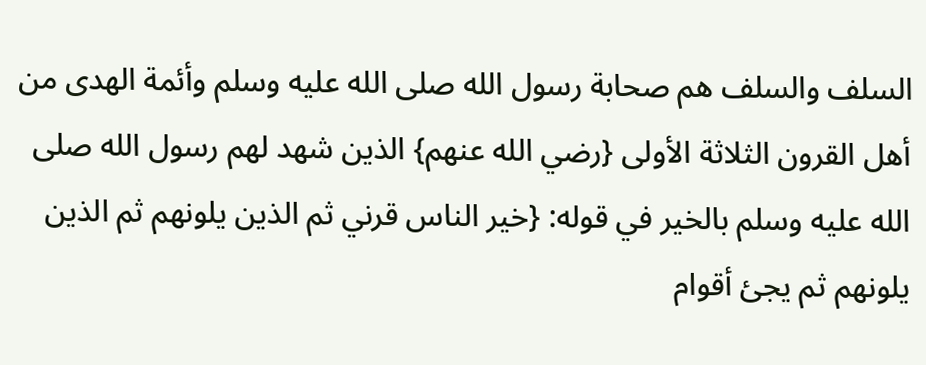السلف والسلف هم صحابة رسول الله صلى الله عليه وسلم وأئمة الهدى من أهل القرون الثلاثة الأولى {رضي الله عنهم} الذين شهد لهم رسول الله صلى الله عليه وسلم بالخير في قوله: {خير الناس قرني ثم الذين يلونهم ثم الذين يلونهم ثم يجئ أقوام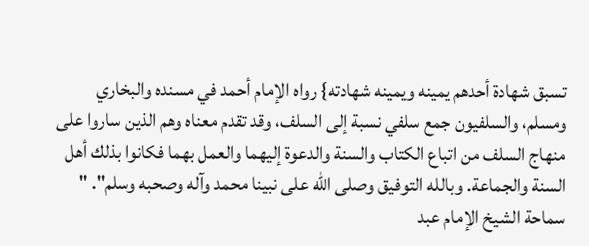تسبق شهادة أحدهم يمينه ويمينه شهادته} رواه الإمام أحمد في مسنده والبخاري ومسلم، والسلفيون جمع سلفي نسبة إلى السلف، وقد تقدم معناه وهم الذين ساروا على منهاج السلف من اتباع الكتاب والسنة والدعوة إليهما والعمل بهما فكانوا بذلك أهل السنة والجماعة. وبالله التوفيق وصلى الله على نبينا محمد وآله وصحبه وسلم". "
سماحة الشيخ الإمام عبد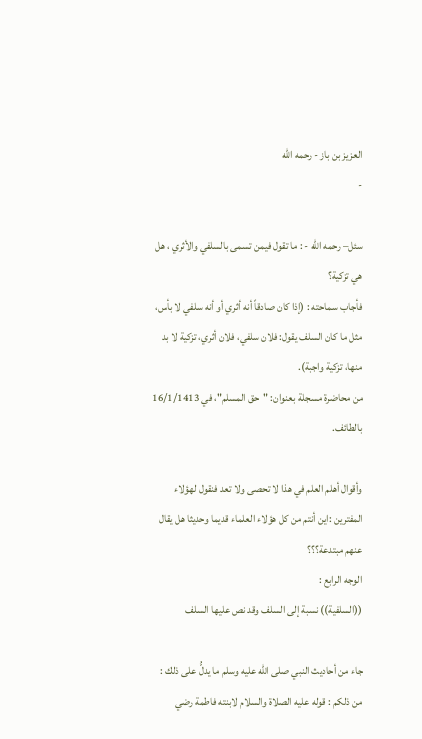العزيز بن باز - رحمه الله
-

سئل– رحمه الله - : ما تقول فيمن تسمى بالسلفي والأثري ، هل هي تزكية؟
فأجاب سماحته : (إذا كان صادقاً أنه أثري أو أنه سلفي لا بأس، مثل ما كان السلف يقول: فلان سلفي، فلان أثري، تزكية لا بد منها، تزكية واجبة).
من محاضرة مسجلة بعنوان: "حق المسلم"، في 16/1/1413 بالطائف.

وأقوال أهلم العلم في هذا لا تحصى ولا تعد فنقول لهؤلاء المفترين :اين أنتم من كل هؤلاء العلماء قديما وحديثا هل يقال عنهم مبتدعة؟؟؟
الوجه الرابع :
((السلفية)) نسبة إلى السلف وقد نص عليها السلف

جاء من أحاديث النبي صلى الله عليه وسلم ما يدلُّ على ذلك : من ذلكم : قوله عليه الصلاة والسلام لابنته فاطمة رضي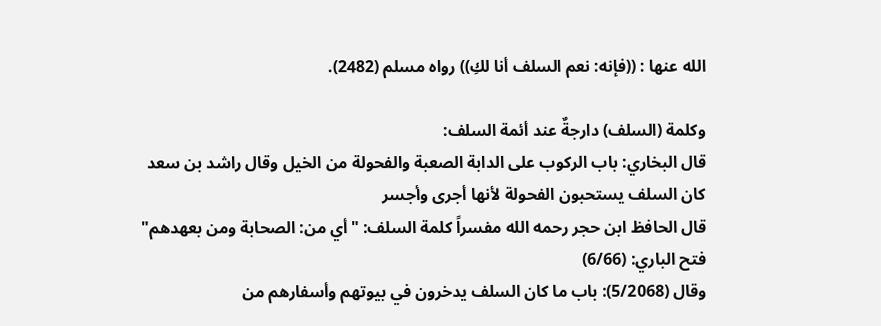الله عنها : ((فإنه: نعم السلف أنا لكِ)) رواه مسلم (2482).

وكلمة (السلف) دارجةٌ عند أئمة السلف:
قال البخاري: باب الركوب على الدابة الصعبة والفحولة من الخيل وقال راشد بن سعد كان السلف يستحبون الفحولة لأنها أجرى وأجسر
قال الحافظ ابن حجر رحمه الله مفسراً كلمة السلف: "أي من: الصحابة ومن بعهدهم" فتح الباري: (6/66)
وقال (5/2068): باب ما كان السلف يدخرون في بيوتهم وأسفارهم من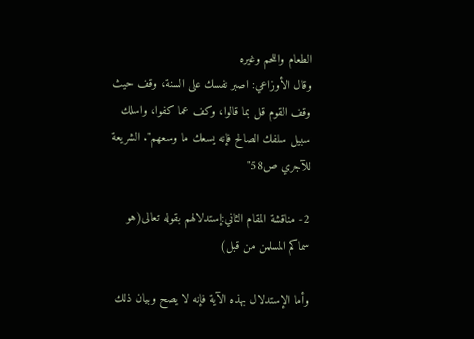الطعام واللحم وغيره
وقال الأوزاعي: اصبر نفسك على السنة، وقف حيث وقف القوم قل بما قالوا، وكف عما كفوا، واسلك سبيل سلفك الصالح فإنه يسعك ما وسعهم". الشريعة للآجري ص58"

2- مناقشة المقام الثاني:إستدلالهم بقوله تعالى(هو سماكم المسلمن من قبل)

وأما الإستدلال بهذه الآية فإنه لا يصح وبيان ذلك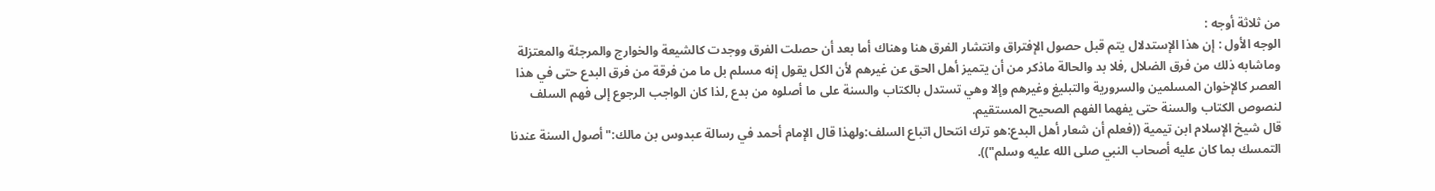من ثلاثة أوجه :
الوجه الأول : إن هذا الإستدلال يتم قبل حصول الإفتراق وانتشار الفرق هنا وهناك أما بعد أن حصلت الفرق ووجدت كالشيعة والخوارج والمرجئة والمعتزلة وماشابه ذلك من فرق الضلال ,فلا بد والحالة ماذكر من أن يتميز أهل الحق عن غيرهم لأن الكل يقول إنه مسلم بل ما من فرقة من فرق البدع حتى في هذا العصر كالإخوان المسلمين والسرورية والتبليغ وغيرهم وإلا وهي تستدل بالكتاب والسنة على ما أصلوه من بدع ,لذا كان الواجب الرجوع إلى فهم السلف لنصوص الكتاب والسنة حتى يفهما الفهم الصحيح المستقيم.
قال شيخ الإسلام ابن تيمية ((فعلم أن شعار أهل البدع:هو ترك انتحال اتباع السلف:ولهذا قال الإمام أحمد في رسالة عبدوس بن مالك:"أصول السنة عندنا التمسك بما كان عليه أصحاب النبي صلى الله عليه وسلم")).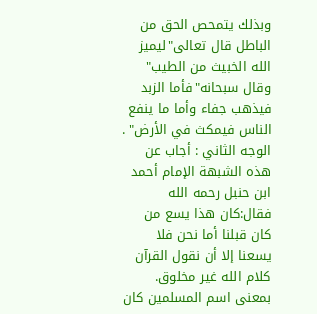وبذلك يتمحص الحق من الباطل قال تعالى"ليميز الله الخبيث من الطيب" وقال سبحانه"فأما الزبد فيذهب جفاء وأما ما ينفع الناس فيمكث في الأرض" .
الوجه الثاني : أجاب عن هذه الشبهة الإمام أحمد ابن حنبل رحمه الله فقال:كان هذا يسع من كان قبلنا أما نحن فلا يسعنا إلا أن نقول القرآن كلام الله غير مخلوق. بمعنى اسم المسلمين كان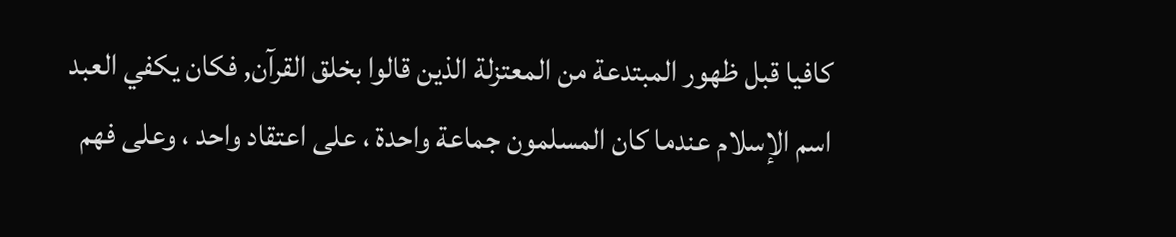كافيا قبل ظهور المبتدعة من المعتزلة الذين قالوا بخلق القرآن, فكان يكفي العبد اسم الإسلام عندما كان المسلمون جماعة واحدة ، على اعتقاد واحد ، وعلى فهم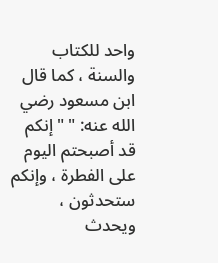واحد للكتاب والسنة ، كما قال ابن مسعود رضي الله عنه: " "إنكم قد أصبحتم اليوم على الفطرة ، وإنكم ستحدثون ، ويحدث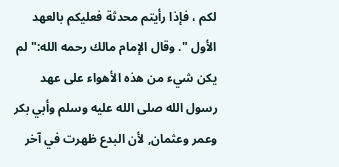لكم ، فإذا رأيتم محدثة فعليكم بالعهد الأول ". وقال الإمام مالك رحمه الله:" لم يكن شيء من هذه الأهواء على عهد رسول الله صلى الله عليه وسلم وأبي بكر وعمر وعثمان, لأن البدع ظهرت في آخر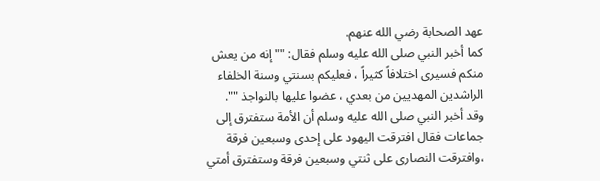عهد الصحابة رضي الله عنهم.
كما أخبر النبي صلى الله عليه وسلم فقال: "" إنه من يعش منكم فسيرى اختلافاً كثيراً ، فعليكم بسنتي وسنة الخلفاء الراشدين المهديين من بعدي ، عضوا عليها بالنواجذ "".
وقد أخبر النبي صلى الله عليه وسلم أن الأمة ستفترق إلى جماعات فقال افترقت اليهود على إحدى وسبعين فرقة ،وافترقت النصارى على ثنتي وسبعين فرقة وستفترق أمتي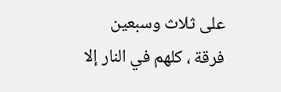على ثلاث وسبعين فرقة ، كلهم في النار إلا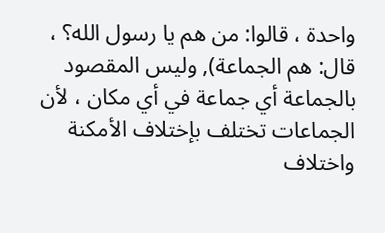واحدة ، قالوا: من هم يا رسول الله؟ ، قال: هم الجماعة), وليس المقصود بالجماعة أي جماعة في أي مكان ، لأن الجماعات تختلف بإختلاف الأمكنة واختلاف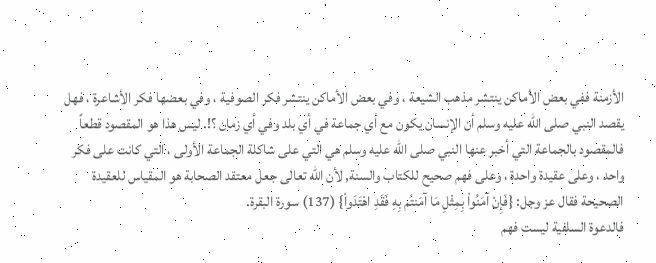الأزمنة ففي بعض الأماكن ينتشر مذهب الشيعة ، وفي بعض الأماكن ينتشر فكر الصوفية ، وفي بعضها فكر الأشاعرة ، فهل يقصد النبي صلى الله عليه وسلم أن الإنسان يكون مع أي جماعة في أي بلد وفي أي زمان ؟!. ليس هذا هو المقصود قطعاً فالمقصود بالجماعة التي أخبر عنها النبي صلى الله عليه وسلم هي التي على شاكلة الجماعة الأولى ، التي كانت على فكر واحد ، وعلى عقيدة واحدة ، وعلى فهم صحيح للكتاب والسنة, لأن الله تعالى جعل معتقد الصحابة هو المقياس للعقيدة الصحيحة فقال عز وجل: {فَإِنْ آمَنُواْ بِمِثْلِ مَا آمَنتُم بِهِ فَقَدِ اهْتَدَواْ} (137) سورة البقرة.
فالدعوة السلفية ليست فهم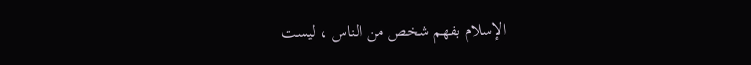الإسلام بفهم شخص من الناس ، ليست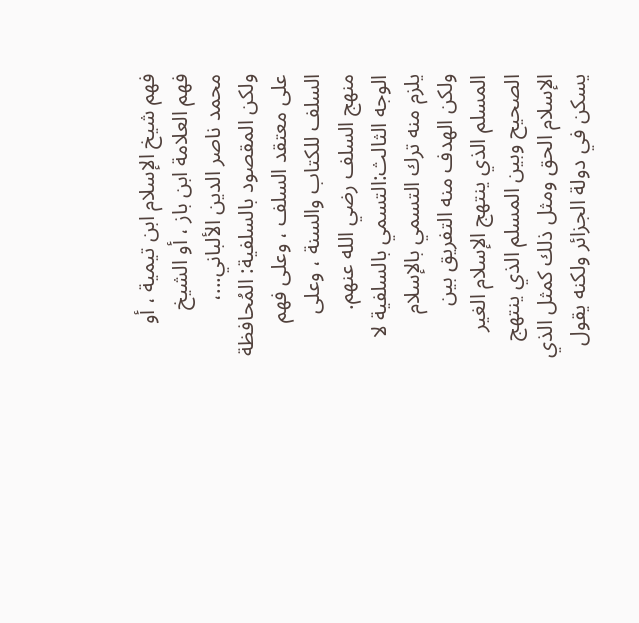فهم شيخ الإسلام ابن تيمية ، أو فهم العلامة ابن باز ، أو الشيخ محمد ناصر الدين الألباني...،
ولكن المقصود بالسلفية: المُحافظة على معتقد السلف ، وعلى فهم السلف للكتاب والسنة ، وعلى منهج السلف رضي الله عنهم.
الوجه الثالث:التسمي بالسلفية لا يلزم منه ترك التسمي بالإسلام ولكن الهدف منه التفريق بين المسلم الذي ينتهج الإسلام الغير الصحيح وبين المسلم الذي ينتهج الإسلام الحق ومثل ذلك كمثل الذي يسكن في دولة الجزائر ولكنه يقول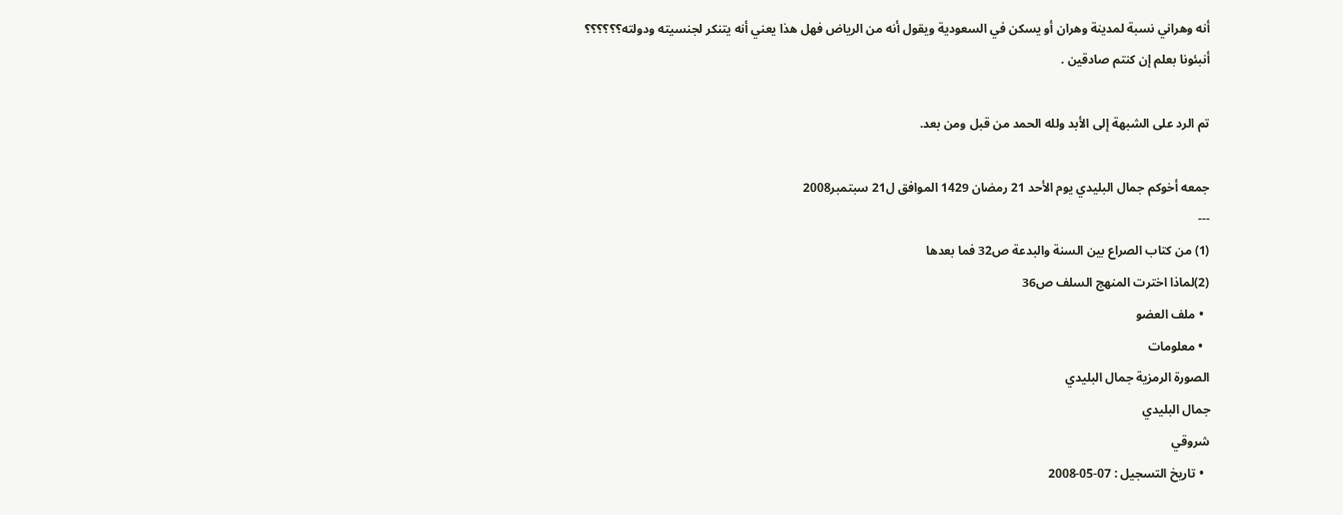أنه وهراني نسبة لمدينة وهران أو يسكن في السعودية ويقول أنه من الرياض فهل هذا يعني أنه يتنكر لجنسيته ودولته؟؟؟؟؟؟
أنبئونا بعلم إن كنتم صادقين .

تم الرد على الشبهة إلى الأبد ولله الحمد من قبل ومن بعد.

جمعه أخوكم جمال البليدي يوم الأحد 21 رمضان 1429 الموافق ل21 سبتمبر2008
---
(1) من كتاب الصراع بين السنة والبدعة ص32 فما بعدها
(2)لماذا اخترت المنهج السلف ص36
  • ملف العضو
  • معلومات
الصورة الرمزية جمال البليدي
جمال البليدي
شروقي
  • تاريخ التسجيل : 07-05-2008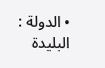• الدولة : البليدة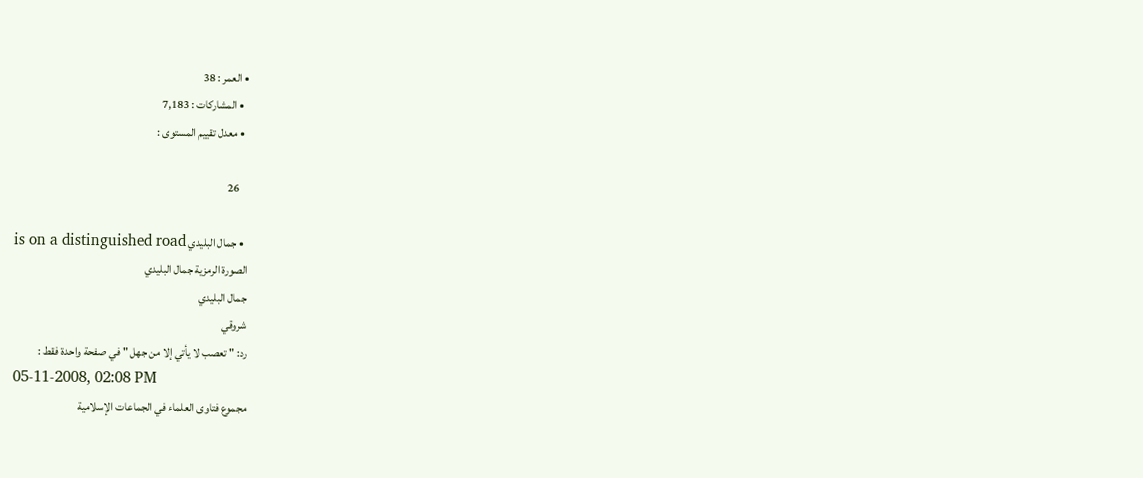• العمر : 38
  • المشاركات : 7,183
  • معدل تقييم المستوى :

    26

  • جمال البليدي is on a distinguished road
الصورة الرمزية جمال البليدي
جمال البليدي
شروقي
رد: " تعصب لا يأتي إلا من جهل " في صفحة واحدة فقط :
05-11-2008, 02:08 PM
مجموع فتاوى العلماء في الجماعات الإسلامية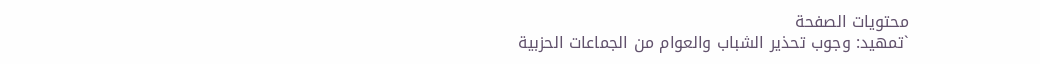محتويات الصفحة
`تمهيد: وجوب تحذير الشباب والعوام من الجماعات الحزبية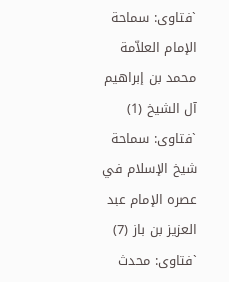`فتاوى: سماحة الإمام العلاّمة محمد بن إبراهيم آل الشيخ (1)
`فتاوى: سماحة شيخ الإسلام في عصره الإمام عبد العزيز بن باز (7)
`فتاوى: محدث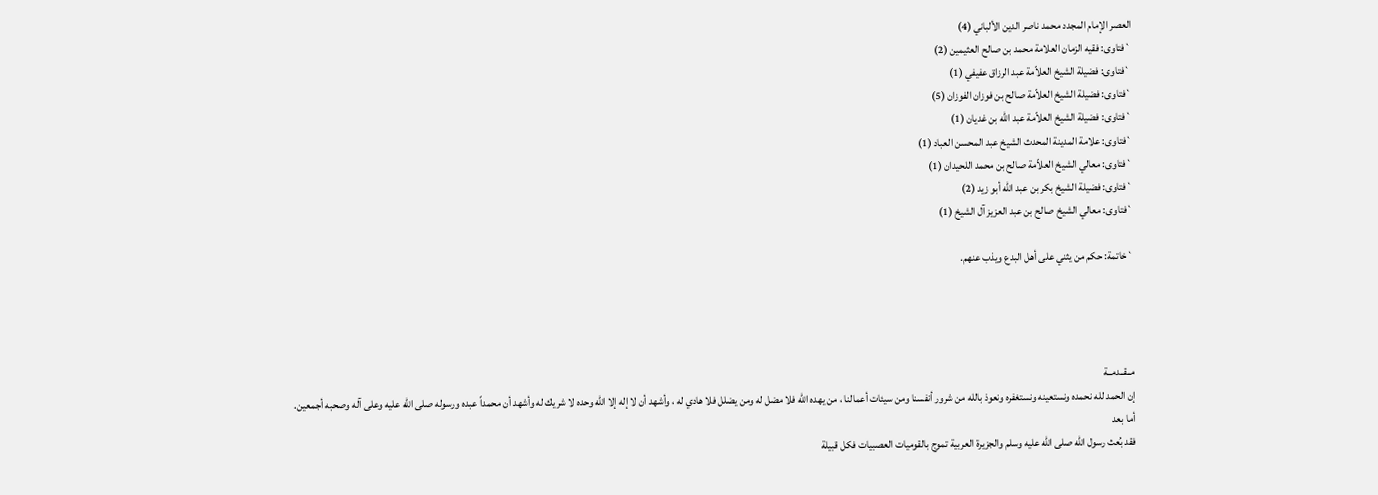العصر الإمام المجدد محمد ناصر الدين الألباني (4)
`فتاوى: فقيه الزمان العلامة محمد بن صالح العثيمين (2)
`فتاوى: فضيلة الشيخ العلاّمة عبد الرزاق عفيفي (1)
`فتاوى: فضيلة الشيخ العلاّمة صالح بن فوزان الفوزان (5)
`فتاوى: فضيلة الشيخ العلاّمة عبد الله بن غديان (1)
`فتاوى: علامة المدينة المحدث الشيخ عبد المحسن العباد (1)
`فتاوى: معالي الشيخ العلاّمة صالح بن محمد اللحيدان (1)
`فتاوى: فضيلة الشيخ بكر بن عبد الله أبو زيد (2)
`فتاوى: معالي الشيخ صالح بن عبد العزيز آل الشيخ (1)

`خاتمة: حكم من يثني على أهل البدع ويذب عنهم.




مــقــدمــة
إن الحمد لله نحمده ونستعينه ونستغفره ونعوذ بالله من شرور أنفسنا ومن سيئات أعمالنا ، من يهده الله فلا مضل له ومن يضلل فلا هادي له ، وأشهد أن لا إله إلا الله وحده لا شريك له وأشهد أن محمداً عبده ورسوله صلى الله عليه وعلى آله وصحبه أجمعين.
أما بعد
فقد بُعث رسول الله صلى الله عليه وسلم والجزيرة العربية تموج بالقوميات العصبيات فكل قبيلة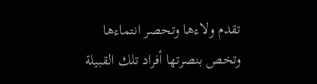تقدم ولاءها وتحصر انتماءها وتخص بنصرتها أفراد تلك القبيلة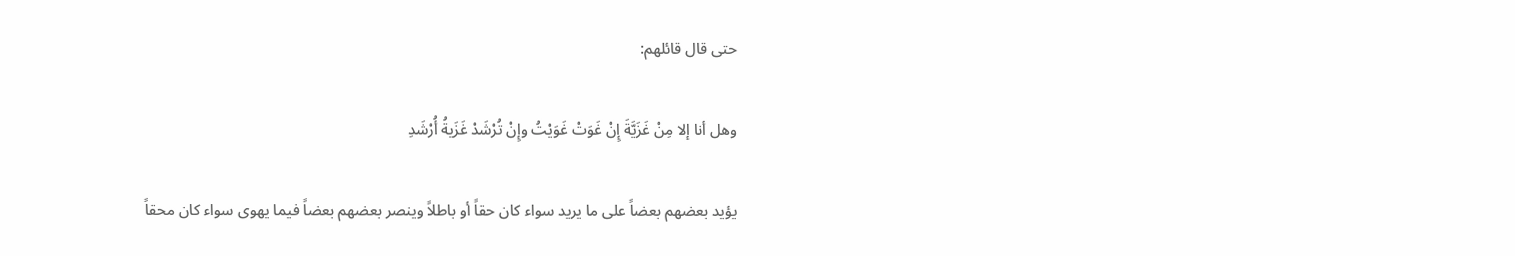حتى قال قائلهم:

وهل أنا إلا مِنْ غَزَيَّةَ إِنْ غَوَتْ غَوَيْتُ وإِنْ تُرْشَدْ غَزَيةُ أُرْشَدِ

يؤيد بعضهم بعضاً على ما يريد سواء كان حقاً أو باطلاً وينصر بعضهم بعضاً فيما يهوى سواء كان محقاً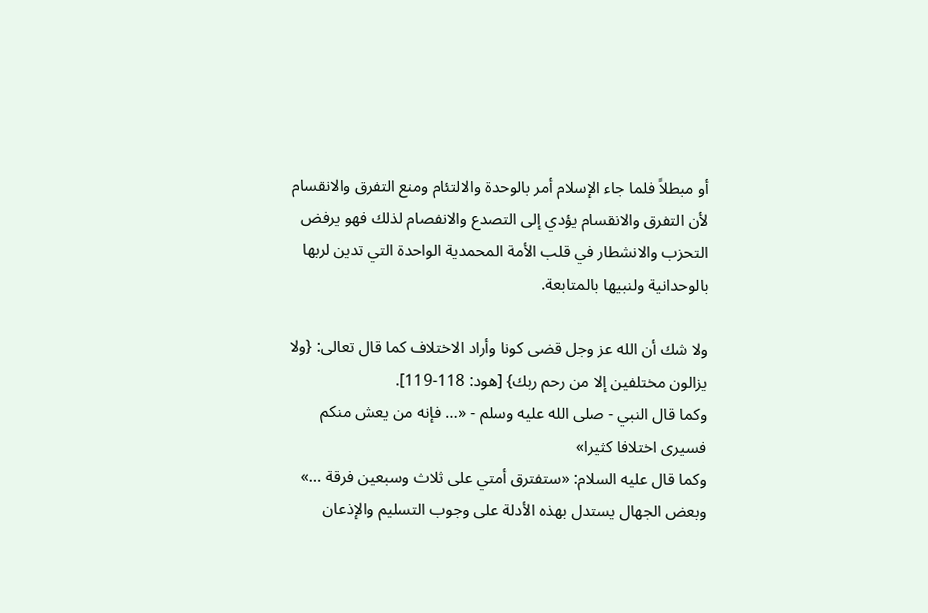أو مبطلاً فلما جاء الإسلام أمر بالوحدة والالتئام ومنع التفرق والانقسام لأن التفرق والانقسام يؤدي إلى التصدع والانفصام لذلك فهو يرفض التحزب والانشطار في قلب الأمة المحمدية الواحدة التي تدين لربها بالوحدانية ولنبيها بالمتابعة.

ولا شك أن الله عز وجل قضى كونا وأراد الاختلاف كما قال تعالى: {ولا يزالون مختلفين إلا من رحم ربك} [هود: 118-119].
وكما قال النبي - صلى الله عليه وسلم - «… فإنه من يعش منكم فسيرى اختلافا كثيرا»
وكما قال عليه السلام: «ستفترق أمتي على ثلاث وسبعين فرقة …»
وبعض الجهال يستدل بهذه الأدلة على وجوب التسليم والإذعان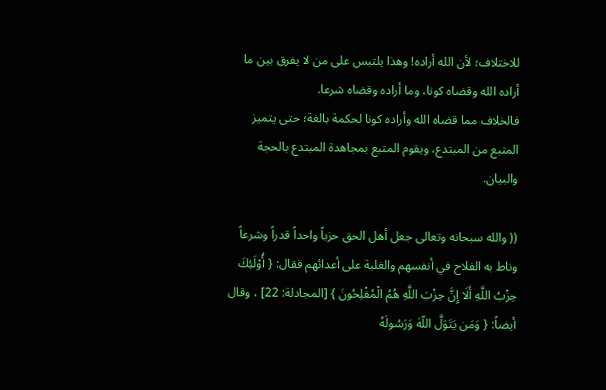للاختلاف؛ لأن الله أراده! وهذا يلتبس على من لا يفرق بين ما أراده الله وقضاه كونا، وما أراده وقضاه شرعا.
فالخلاف مما قضاه الله وأراده كونا لحكمة بالغة؛ حتى يتميز المتبع من المبتدع، ويقوم المتبع بمجاهدة المبتدع بالحجة والبيان.

(( والله سبحانه وتعالى جعل أهل الحق حزباً واحداً قدراً وشرعاً وناط به الفلاح في أنفسهم والغلبة على أعدائهم فقال: { أُوْلَئِكَ حِزْبُ اللَّهِ أَلَا إِنَّ حِزْبَ اللَّهِ هُمُ الْمُفْلِحُونَ } [المجادلة: 22] ، وقال أيضاً: { وَمَن يَتَوَلَّ اللّهَ وَرَسُولَهُ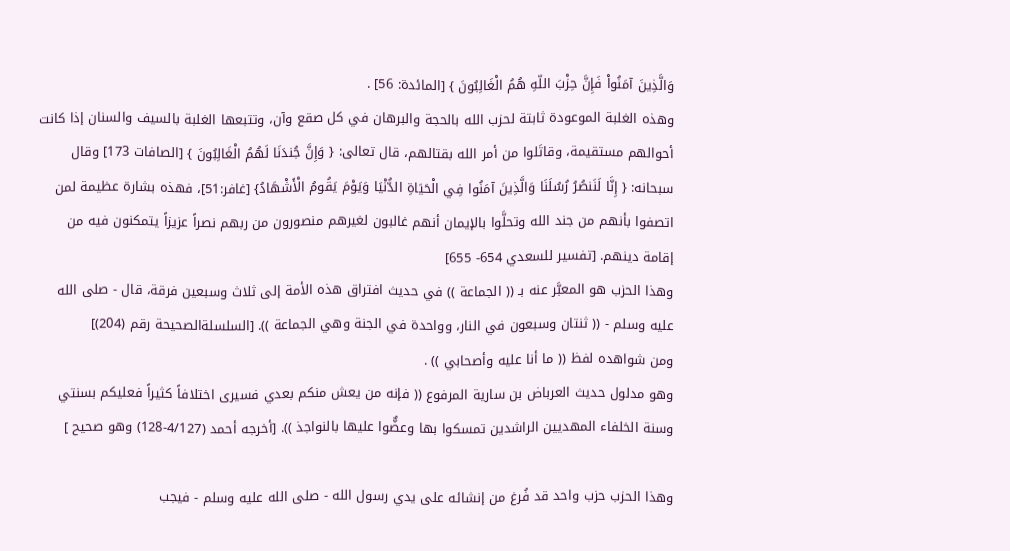وَالَّذِينَ آمَنُواْ فَإِنَّ حِزْبَ اللّهِ هُمُ الْغَالِبُونَ } [المائدة: 56] .
وهذه الغلبة الموعودة ثابتة لحزب الله بالحجة والبرهان في كل صقع وآن، وتتبعها الغلبة بالسيف والسنان إذا كانت أحوالهم مستقيمة، وقاتَلوا من أمر الله بقتالهم، قال تعالى: { وَإِنَّ جُندَنَا لَهُمُ الْغَالِبُونَ } [الصافات 173] وقال سبحانه: { إِنَّا لَنَنصُرُ رُسُلَنَا وَالَّذِينَ آمَنُوا فِي الْحَيَاةِ الدُّنْيَا وَيَوْمَ يَقُومُ الْأَشْهَادُ} [غافر:51]، فهذه بشارة عظيمة لمن اتصفوا بأنهم من جند الله وتحلَّوا بالإيمان أنهم غالبون لغيرهم منصورون من ربهم نصراً عزيزاً يتمكنون فيه من إقامة دينهم. [تفسير للسعدي 654- 655]
وهذا الحزب هو المعبَّر عنه بـ (( الجماعة )) في حديث افتراق هذه الأمة إلى ثلاث وسبعين فرقة، قال - صلى الله عليه وسلم - (( ثنتان وسبعون في النار، وواحدة في الجنة وهي الجماعة )). [السلسلةالصحيحة رقم (204)]
ومن شواهده لفظ (( ما أنا عليه وأصحابي )) .
وهو مدلول حديث العرباض بن سارية المرفوع (( فإنه من يعش منكم بعدي فسيرى اختلافاً كثيراً فعليكم بسنتي وسنة الخلفاء المهديين الراشدين تمسكوا بها وعضٌّوا عليها بالنواجذ )). [أخرجه أحمد (4/127-128) وهو صحيح ]

وهذا الحزب حزب واحد قد فُرغ من إنشائه على يدي رسول الله - صلى الله عليه وسلم - فيجب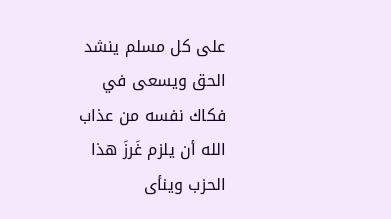على كل مسلم ينشد الحق ويسعى في فكاك نفسه من عذاب الله أن يلزم غَرزَ هذا الحزب وينأى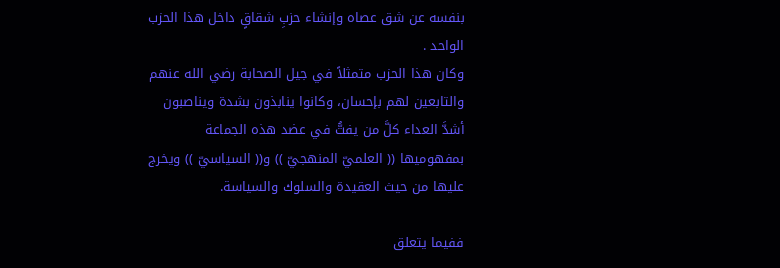بنفسه عن شق عصاه وإنشاء حزبِ شقاقٍ داخل هذا الحزب الواحد .
وكان هذا الحزب متمثلاً في جيل الصحابة رضي الله عنهم والتابعين لهم بإحسان، وكانوا ينابذون بشدة ويناصبون أشدَّ العداء كلَّ من يفتُّ في عضد هذه الجماعة بمفهوميها (( العلميّ المنهجيّ )) و(( السياسيّ )) ويخرج عليها من حيث العقيدة والسلوك والسياسة.

ففيما يتعلق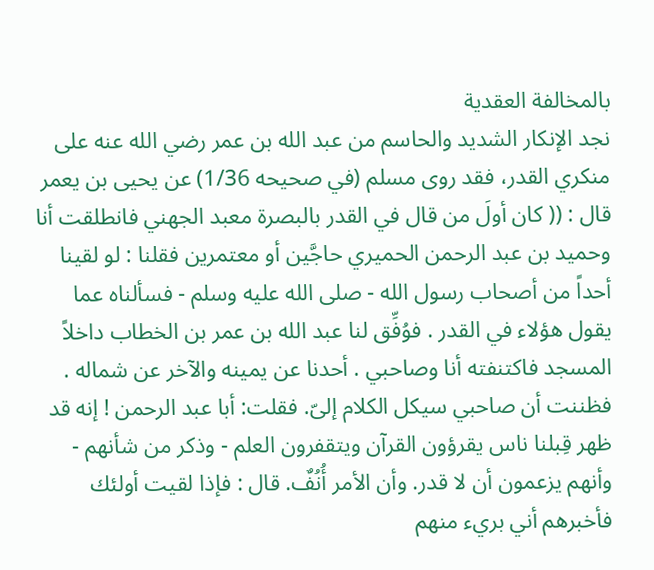بالمخالفة العقدية
نجد الإنكار الشديد والحاسم من عبد الله بن عمر رضي الله عنه على منكري القدر، فقد روى مسلم (في صحيحه 1/36) عن يحيى بن يعمر قال : (( كان أولَ من قال في القدر بالبصرة معبد الجهني فانطلقت أنا وحميد بن عبد الرحمن الحميري حاجَّين أو معتمرين فقلنا : لو لقينا أحداً من أصحاب رسول الله - صلى الله عليه وسلم - فسألناه عما يقول هؤلاء في القدر . فوُفِّق لنا عبد الله بن عمر بن الخطاب داخلاً المسجد فاكتنفته أنا وصاحبي . أحدنا عن يمينه والآخر عن شماله . فظننت أن صاحبي سيكل الكلام إلىّ. فقلت: أبا عبد الرحمن ! إنه قد ظهر قِبلنا ناس يقرؤون القرآن ويتقفرون العلم - وذكر من شأنهم - وأنهم يزعمون أن لا قدر. وأن الأمر أُنُفٌ. قال : فإذا لقيت أولئك فأخبرهم أني بريء منهم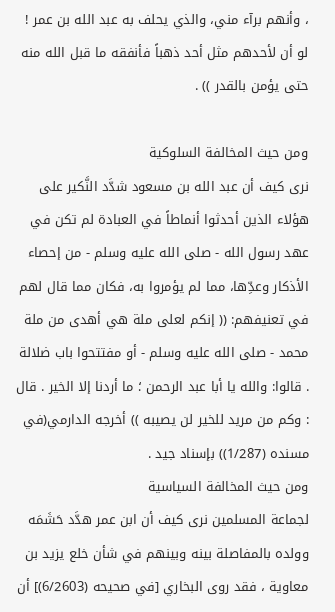، وأنهم برآء مني، والذي يحلف به عبد الله بن عمر ! لو أن لأحدهم مثل أحد ذهباً فأنفقه ما قبل الله منه حتى يؤمن بالقدر )) .

ومن حيث المخالفة السلوكية
نرى كيف أن عبد الله بن مسعود شدَّد النَّكير على هؤلاء الذين أحدثوا أنماطاً في العبادة لم تكن في عهد رسول الله - صلى الله عليه وسلم - من إحصاء الأذكار وعدِّها، مما لم يؤمروا به، فكان مما قال لهم في تعنيفهم: (( إنكم لعلى ملة هي أهدى من ملة محمد - صلى الله عليه وسلم - أو مفتتحوا باب ضلالة . قالوا: والله يا أبا عبد الرحمن ؛ ما أردنا إلا الخير . قال : وكم من مريد للخير لن يصيبه )) أخرجه الدارمي(في مسنده (1/287)) بإسناد جيد .
ومن حيث المخالفة السياسية
لجماعة المسلمين نرى كيف أن ابن عمر هدَّد حَشَمَه وولده بالمفاصلة بينه وبينهم في شأن خلع يزيد بن معاوية ، فقد روى البخاري [في صحيحه (6/2603)] أن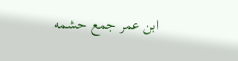ابن عمر جمع حشمه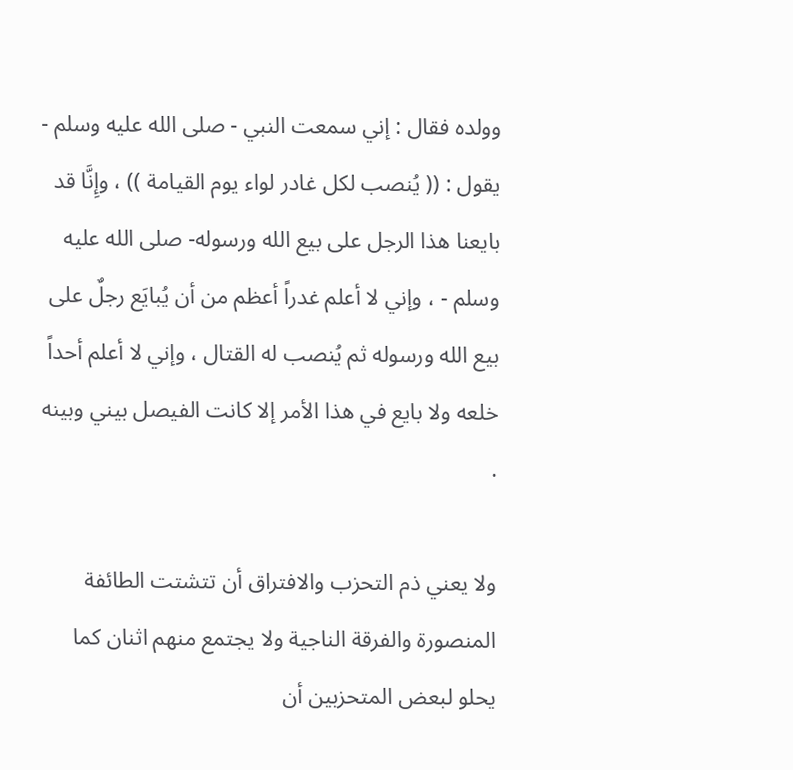وولده فقال : إني سمعت النبي - صلى الله عليه وسلم - يقول : (( يُنصب لكل غادر لواء يوم القيامة )) ، وإِنَّا قد بايعنا هذا الرجل على بيع الله ورسوله- صلى الله عليه وسلم - ، وإني لا أعلم غدراً أعظم من أن يُبايَع رجلٌ على بيع الله ورسوله ثم يُنصب له القتال ، وإني لا أعلم أحداً خلعه ولا بايع في هذا الأمر إلا كانت الفيصل بيني وبينه .

ولا يعني ذم التحزب والافتراق أن تتشتت الطائفة المنصورة والفرقة الناجية ولا يجتمع منهم اثنان كما يحلو لبعض المتحزبين أن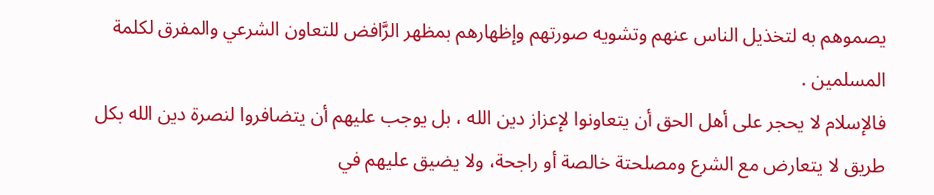يصموهم به لتخذيل الناس عنهم وتشويه صورتهم وإظهارهم بمظهر الرَّافض للتعاون الشرعي والمفرق لكلمة المسلمين .
فالإسلام لا يحجر على أهل الحق أن يتعاونوا لإعزاز دين الله ، بل يوجب عليهم أن يتضافروا لنصرة دين الله بكل طريق لا يتعارض مع الشرع ومصلحتة خالصة أو راجحة، ولا يضيق عليهم في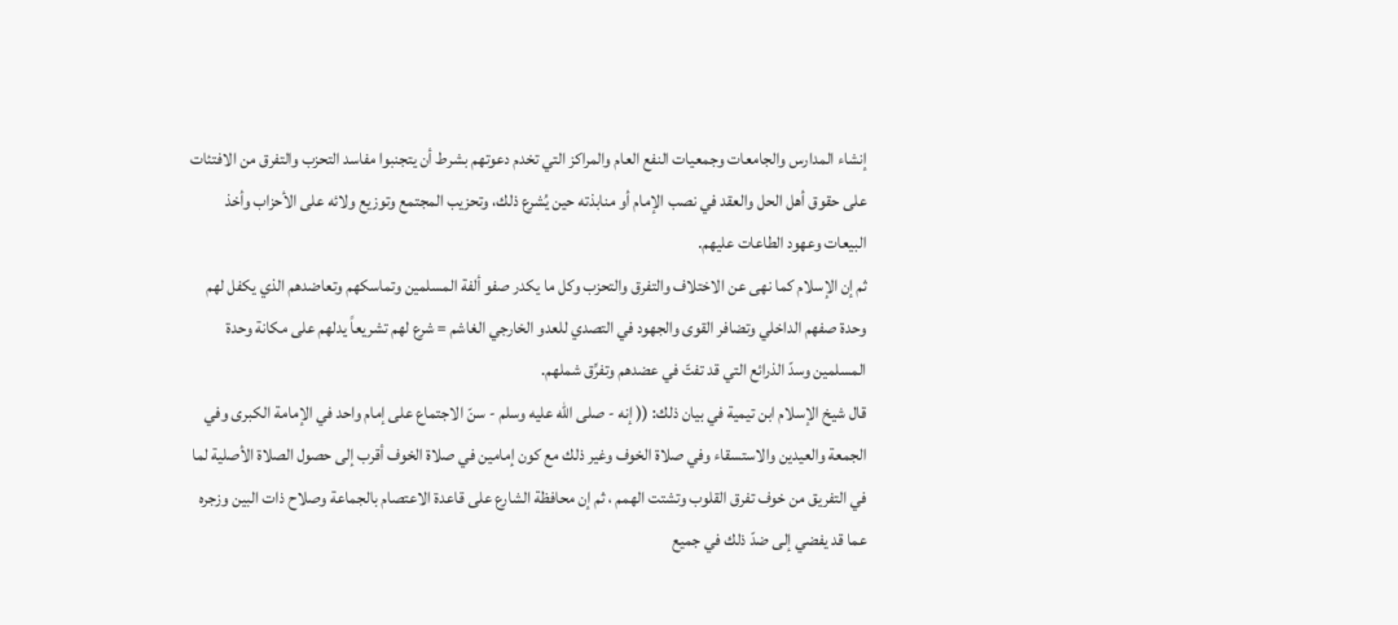إنشاء المدارس والجامعات وجمعيات النفع العام والمراكز التي تخدم دعوتهم بشرط أن يتجنبوا مفاسد التحزب والتفرق من الافتئات على حقوق أهل الحل والعقد في نصب الإمام أو منابذته حين يُشرع ذلك، وتحزيب المجتمع وتوزيع ولائه على الأحزاب وأخذ البيعات وعهود الطاعات عليهم.
ثم إن الإسلام كما نهى عن الاختلاف والتفرق والتحزب وكل ما يكدر صفو ألفة المسلمين وتماسكهم وتعاضدهم الذي يكفل لهم وحدة صفهم الداخلي وتضافر القوى والجهود في التصدي للعدو الخارجي الغاشم = شرع لهم تشريعاً يدلهم على مكانة وحدة المسلمين وسدّ الذرائع التي قد تفتّ في عضدهم وتفرِّق شملهم.
قال شيخ الإسلام ابن تيمية في بيان ذلك: (( إنه - صلى الله عليه وسلم - سنّ الاجتماع على إمام واحد في الإمامة الكبرى وفي الجمعة والعيدين والاستسقاء وفي صلاة الخوف وغير ذلك مع كون إمامين في صلاة الخوف أقرب إلى حصول الصلاة الأصلية لما في التفريق من خوف تفرق القلوب وتشتت الهمم ، ثم إن محافظة الشارع على قاعدة الاعتصام بالجماعة وصلاح ذات البين وزجره عما قد يفضي إلى ضدّ ذلك في جميع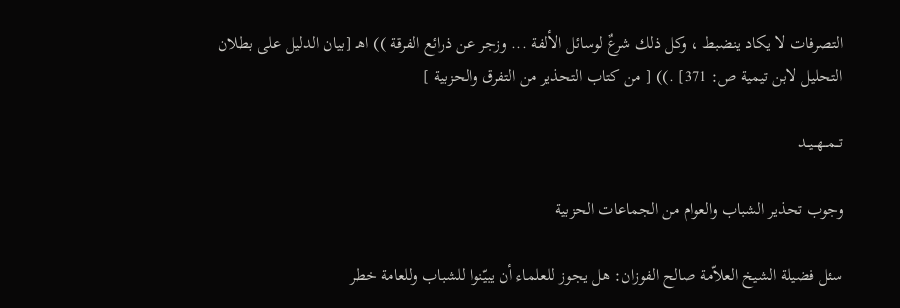التصرفات لا يكاد ينضبط ، وكل ذلك شرعٌ لوسائل الألفة ... وزجر عن ذرائع الفرقة )) اهـ [بيان الدليل على بطلان التحليل لابن تيمية ص: 371] .)) [ من كتاب التحذير من التفرق والحزبية ]

تــمــهــيــد

وجوب تحذير الشباب والعوام من الجماعات الحزبية

سئل فضيلة الشيخ العلاّمة صالح الفوزان: هل يجوز للعلماء أن يبيّنوا للشباب وللعامة خطر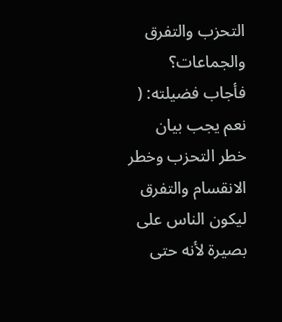التحزب والتفرق والجماعات؟
فأجاب فضيلته: ( نعم يجب بيان خطر التحزب وخطر الانقسام والتفرق ليكون الناس على بصيرة لأنه حتى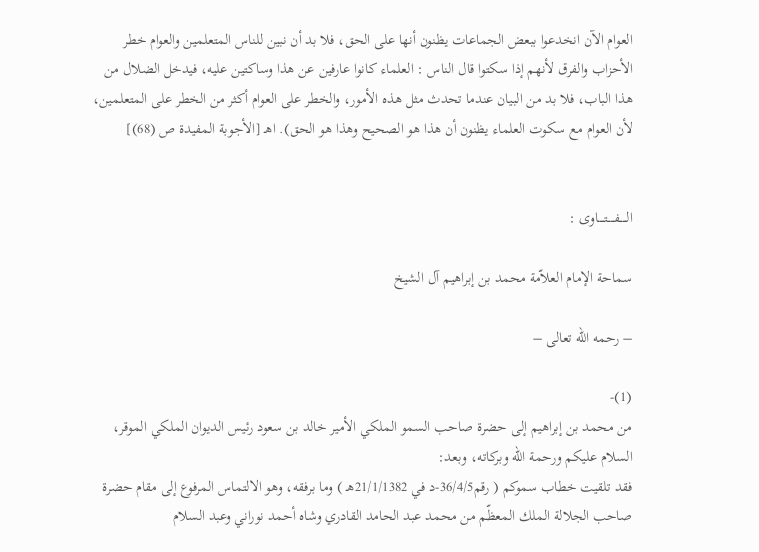العوام الآن انخدعوا ببعض الجماعات يظنون أنها على الحق، فلا بد أن نبين للناس المتعلمين والعوام خطر الأحزاب والفرق لأنهم إذا سكتوا قال الناس : العلماء كانوا عارفين عن هذا وساكتين عليه، فيدخل الضلال من هذا الباب، فلا بد من البيان عندما تحدث مثل هذه الأمور، والخطر على العوام أكثر من الخطر على المتعلمين، لأن العوام مع سكوت العلماء يظنون أن هذا هو الصحيح وهذا هو الحق). اهـ [الأجوبة المفيدة ص (68)]


الـــــفـــــتـــــاوى :

سماحة الإمام العلاّمة محمد بن إبراهيم آل الشيخ

– رحمه الله تعالى –

(1)-
من محمد بن إبراهيم إلى حضرة صاحب السمو الملكي الأمير خالد بن سعود رئيس الديوان الملكي الموقر، السلام عليكم ورحمة الله وبركاته، وبعد:
فقد تلقيت خطاب سموكم ( رقم36/4/5-د في 21/1/1382هـ ) وما برفقه، وهو الالتماس المرفوع إلى مقام حضرة صاحب الجلالة الملك المعظّم من محمد عبد الحامد القادري وشاه أحمد نوراني وعبد السلام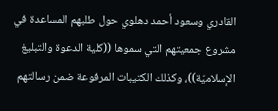القادري وسعود أحمد دهلوي حول طلبهم المساعدة في مشروع جمعيتهم التي سموها ((كلية الدعوة والتبليغ الإسلاميّة))، وكذلك الكتيبات المرفوعة ضمن رسالتهم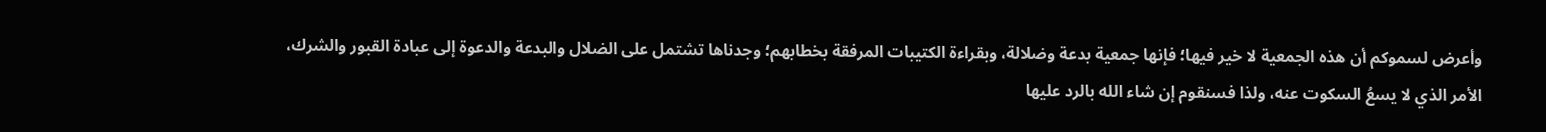وأعرض لسموكم أن هذه الجمعية لا خير فيها؛ فإنها جمعية بدعة وضلالة، وبقراءة الكتيبات المرفقة بخطابهم؛ وجدناها تشتمل على الضلال والبدعة والدعوة إلى عبادة القبور والشرك، الأمر الذي لا يسعُ السكوت عنه، ولذا فسنقوم إن شاء الله بالرد عليها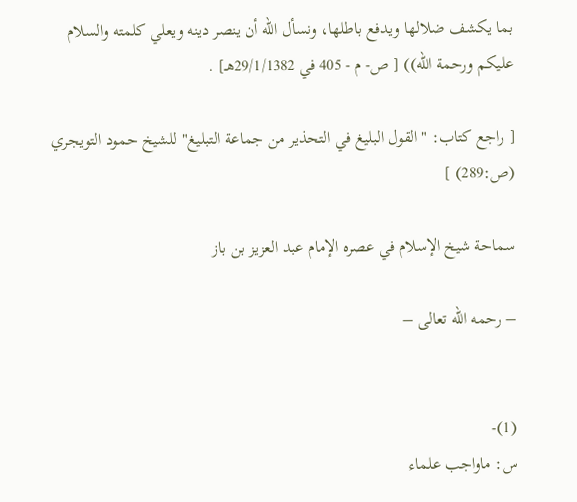بما يكشف ضلالها ويدفع باطلها، ونسأل الله أن ينصر دينه ويعلي كلمته والسلام عليكم ورحمة الله)) [ ص- م - 405 في 29/1/1382هـ] .

[ راجع كتاب: "القول البليغ في التحذير من جماعة التبليغ" للشيخ حمود التويجري (ص:289) ]

سماحة شيخ الإسلام في عصره الإمام عبد العزيز بن باز

– رحمه الله تعالى –


(1)-
س: ماواجب علماء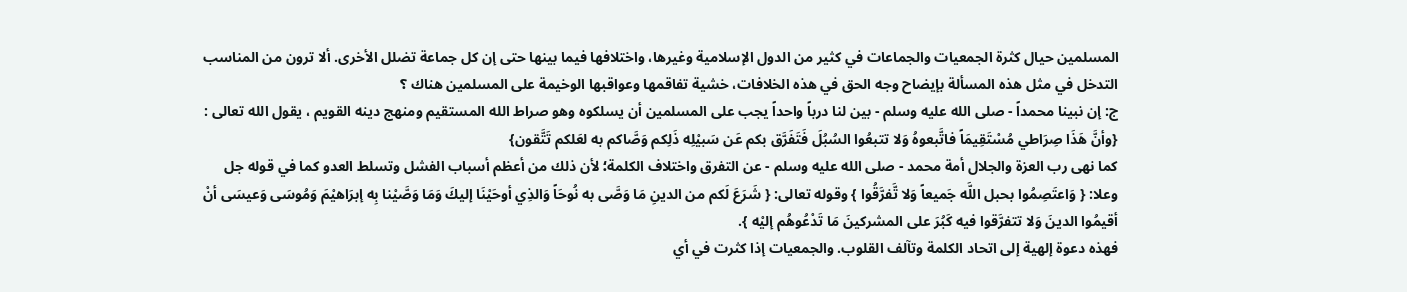المسلمين حيال كثرة الجمعيات والجماعات في كثير من الدول الإسلامية وغيرها، واختلافها فيما بينها حتى إن كل جماعة تضلل الأخرى. ألا ترون من المناسب التدخل في مثل هذه المسألة بإيضاح وجه الحق في هذه الخلافات، خشية تفاقمها وعواقبها الوخيمة على المسلمين هناك ؟
ج: إن نبينا محمداً - صلى الله عليه وسلم - بين لنا درباً واحداً يجب على المسلمين أن يسلكوه وهو صراط الله المستقيم ومنهج دينه القويم ، يقول الله تعالى : {وأنَّ هَذَا صِرَاطي مُسْتَقِيمَاً فاتَّبعوهُ وَلا تتبعُوا السُبُلَ فَتَفَرَّق بكم عَن سَبيْلِه ذَلِكم وَصَّاكم به لعَلكم تَتَّقون}
كما نهى رب العزة والجلال أمة محمد - صلى الله عليه وسلم - عن التفرق واختلاف الكلمة؛ لأن ذلك من أعظم أسباب الفشل وتسلط العدو كما في قوله جل وعلا: { وَاعتَصِمُوا بحبل اللَّه جَميعاً وَلا تَّفرَّقُوا } وقوله تعالى: { شَرَعَ لَكم من الدينِ مَا وَصَّى به نُوحَاً وَالذِي أوحَيْنَا إليكَ وَمَا وَصَّيْنا بِه إبرَاهيْمَ وَمُوسَى وَعيسَى أنْ أقيمُوا الدينَ وَلا تتفرَّقوا فيه كَبُرَ على المشركينَ مَا تَدْعُوهُم إليْه }.
فهذه دعوة إلهية إلى اتحاد الكلمة وتآلف القلوب. والجمعيات إذا كثرت في أي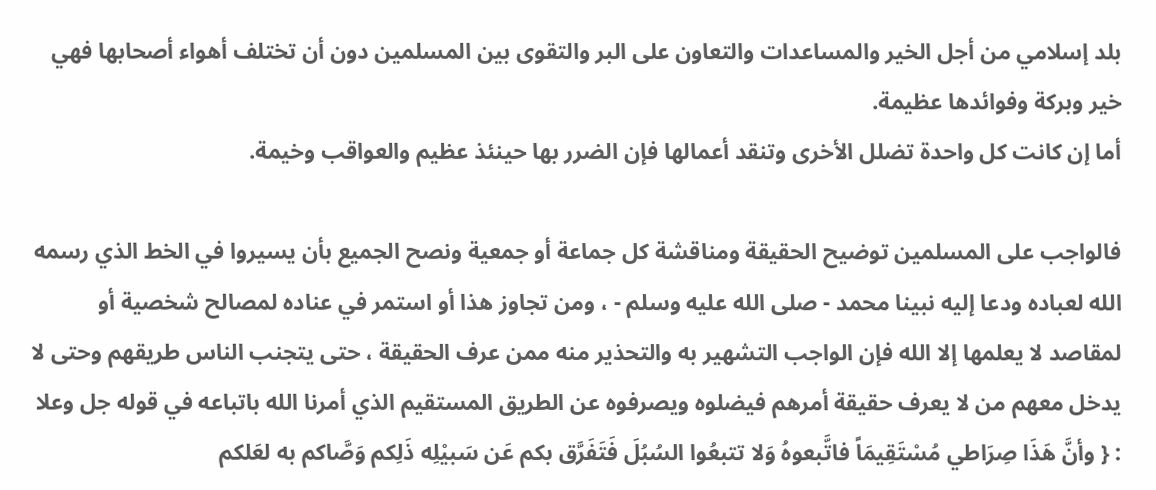بلد إسلامي من أجل الخير والمساعدات والتعاون على البر والتقوى بين المسلمين دون أن تختلف أهواء أصحابها فهي خير وبركة وفوائدها عظيمة.
أما إن كانت كل واحدة تضلل الأخرى وتنقد أعمالها فإن الضرر بها حينئذ عظيم والعواقب وخيمة.

فالواجب على المسلمين توضيح الحقيقة ومناقشة كل جماعة أو جمعية ونصح الجميع بأن يسيروا في الخط الذي رسمه الله لعباده ودعا إليه نبينا محمد - صلى الله عليه وسلم - ، ومن تجاوز هذا أو استمر في عناده لمصالح شخصية أو لمقاصد لا يعلمها إلا الله فإن الواجب التشهير به والتحذير منه ممن عرف الحقيقة ، حتى يتجنب الناس طريقهم وحتى لا يدخل معهم من لا يعرف حقيقة أمرهم فيضلوه ويصرفوه عن الطريق المستقيم الذي أمرنا الله باتباعه في قوله جل وعلا : { وأنَّ هَذَا صِرَاطي مُسْتَقِيمَاً فاتَّبعوهُ وَلا تتبعُوا السُبُلَ فَتَفَرَّق بكم عَن سَبيْلِه ذَلِكم وَصَّاكم به لعَلكم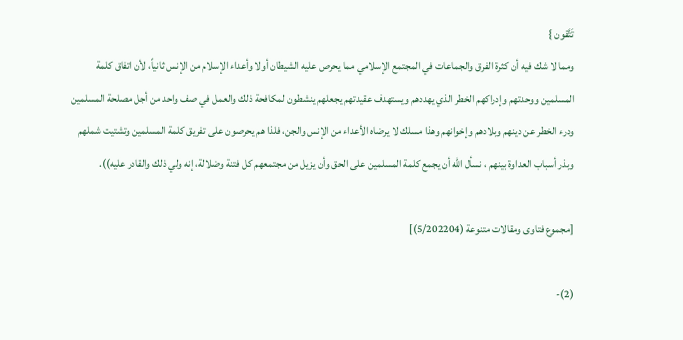تَتَّقون }
ومما لا شك فيه أن كثرة الفرق والجماعات في المجتمع الإسلامي مما يحرص عليه الشيطان أولا وأعداء الإسلام من الإنس ثانياً، لأن اتفاق كلمة المسلمين ووحدتهم وإدراكهم الخطر الذي يهددهم ويستهدف عقيدتهم يجعلهم ينشطون لمكافحة ذلك والعمل في صف واحد من أجل مصلحة المسلمين ودرء الخطر عن دينهم وبلادهم وإخوانهم وهذا مسلك لا يرضاه الأعداء من الإنس والجن، فلذا هم يحرصون على تفريق كلمة المسلمين وتشتيت شملهم وبذر أسباب العداوة بينهم ، نسأل الله أن يجمع كلمة المسلمين على الحق وأن يزيل من مجتمعهم كل فتنة وضلالة، إنه ولي ذلك والقادر عليه)).

[مجموع فتاوى ومقالات متنوعة (5/202204)]

(2)-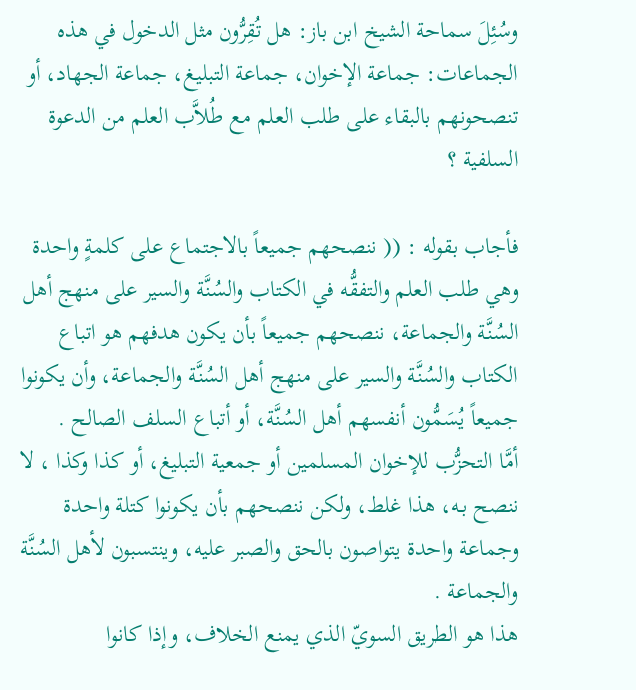وسُئِلَ سماحة الشيخ ابن باز: هل تُقِرُّون مثل الدخول في هذه الجماعات: جماعة الإخوان، جماعة التبليغ، جماعة الجهاد، أو تنصحونهم بالبقاء على طلب العلم مع طُلاَّب العلم من الدعوة السلفية ؟

فأجاب بقوله : (( ننصحهم جميعاً بالاجتماع على كلمةٍ واحدة وهي طلب العلم والتفقُّه في الكتاب والسُنَّة والسير على منهج أهل السُنَّة والجماعة، ننصحهم جميعاً بأن يكون هدفهم هو اتباع الكتاب والسُنَّة والسير على منهج أهل السُنَّة والجماعة، وأن يكونوا جميعاً يُسَمُّون أنفسهم أهل السُنَّة، أو أتباع السلف الصالح .
أمَّا التحزُّب للإخوان المسلمين أو جمعية التبليغ، أو كذا وكذا ، لا ننصح بـه، هذا غلط، ولكن ننصحهم بأن يكونوا كتلة واحدة وجماعة واحدة يتواصون بالحق والصبر عليه، وينتسبون لأهل السُنَّة والجماعة .
هذا هو الطريق السويّ الذي يمنع الخلاف، وإذا كانوا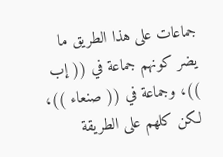جماعات على هذا الطريق ما يضر كونهم جماعة في (( إب ))، وجماعة في (( صنعاء ))، لكن كلهم على الطريقة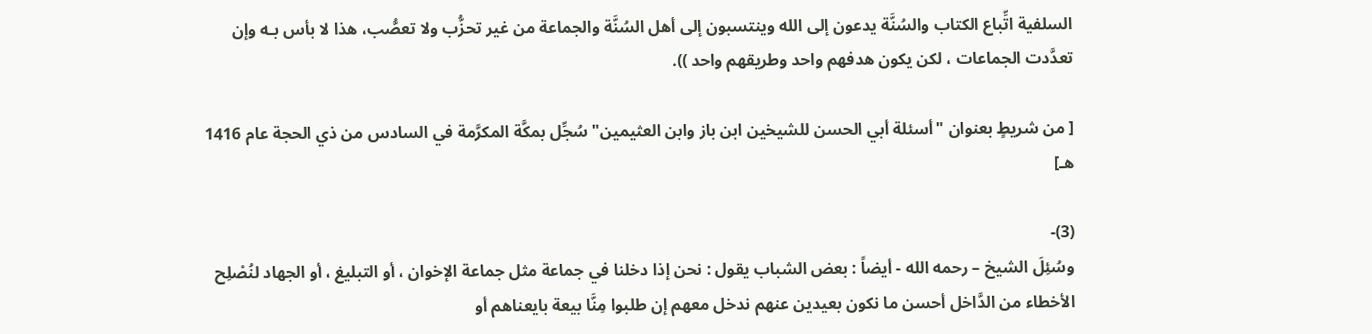السلفية اتِّباع الكتاب والسُنَّة يدعون إلى الله وينتسبون إلى أهل السُنَّة والجماعة من غير تحزُّب ولا تعصُّب، هذا لا بأس بـه وإن تعدَّدت الجماعات ، لكن يكون هدفهم واحد وطريقهم واحد )).

[ من شريطٍ بعنوان "أسئلة أبي الحسن للشيخين ابن باز وابن العثيمين" سُجِّل بمكَّة المكرَّمة في السادس من ذي الحجة عام 1416 هـ]

(3)-
وسُئِلَ الشيخ – رحمه الله - أيضاً : بعض الشباب يقول : نحن إذا دخلنا في جماعة مثل جماعة الإخوان ، أو التبليغ ، أو الجهاد لنُصْلِح الأخطاء من الدَّاخل أحسن ما نكون بعيدين عنهم ندخل معهم إن طلبوا مِنَّا بيعة بايعناهم أو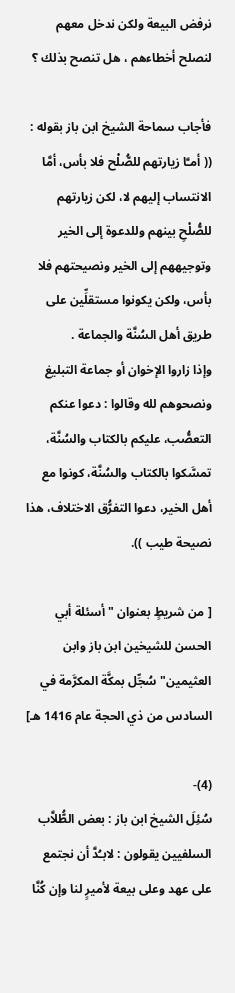نرفض البيعة ولكن ندخل معهم لنصلح أخطاءهم ، هل تنصح بذلك ؟

فأجاب سماحة الشيخ ابن باز بقوله : (( أمـَّا زيارتهم للصُّلْح فلا بأس، أمَّا الانتساب إليهم لا، لكن زيارتهم للصُّلْحِ بينهم وللدعوة إلى الخير وتوجيههم إلى الخير ونصيحتهم فلا بأس، ولكن يكونوا مستقلِّين على طريق أهل السُنَّة والجماعة .
وإذا زاروا الإخوان أو جماعة التبليغ ونصحوهم لله وقالوا : دعوا عنكم التعصُّب، عليكم بالكتاب والسُنَّة، تمسَّكوا بالكتاب والسُنَّة، كونوا مع أهل الخير، دعوا التفرُّق الاختلاف، هذا نصيحة طيب )).

[ من شريطٍ بعنوان "أسئلة أبي الحسن للشيخين ابن باز وابن العثيمين" سُجِّل بمكَّة المكرَّمة في السادس من ذي الحجة عام 1416 هـ]

(4)-
سُئِلَ الشيخ ابن باز : بعض الطُّلاَّب السلفيين يقولون : لابـُدَّ أن نجتمع على عهد وعلى بيعة لأميرٍ لنا وإن كُنَّا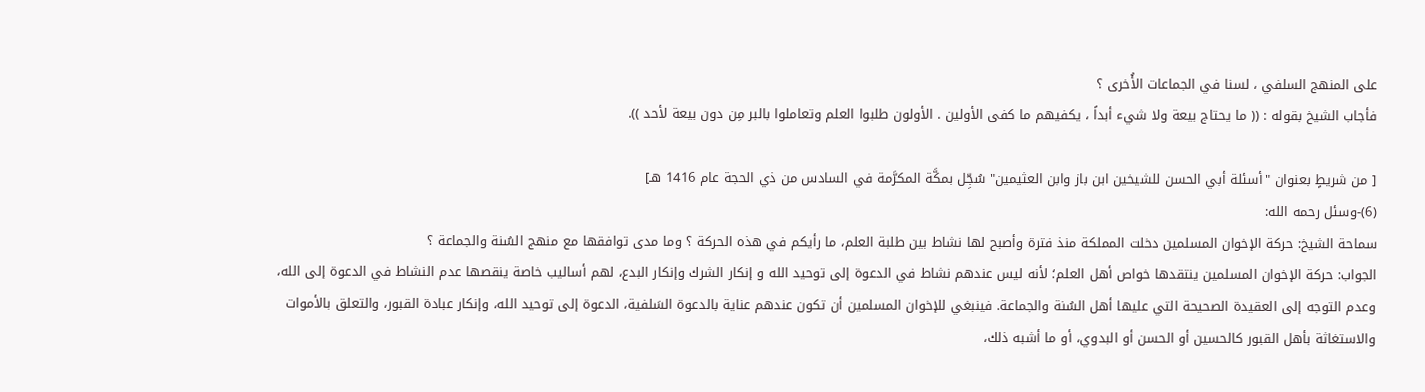على المنهج السلفي ، لسنا في الجماعات الأُخرى ؟
فأجاب الشيخ بقوله : (( ما يحتاج بيعة ولا شيء أبداً ، يكفيهم ما كفى الأولين . الأولون طلبوا العلم وتعاملوا بالبر مِن دون بيعة لأحد )).

[ من شريطٍ بعنوان "أسئلة أبي الحسن للشيخين ابن باز وابن العثيمين" سُجِّل بمكَّة المكرَّمة في السادس من ذي الحجة عام 1416 هـ]
(6)-وسئل رحمه الله:
سماحة الشيخ: حركة الإخوان المسلمين دخلت المملكة منذ فترة وأصبح لها نشاط بين طلبة العلم، ما رأيكم في هذه الحركة ؟ وما مدى توافقها مع منهج السُنة والجماعة ؟
الجواب: حركة الإخوان المسلمين ينتقدها خواص أهل العلم؛ لأنه ليس عندهم نشاط في الدعوة إلى توحيد الله و إنكار الشرك وإنكار البدع، لهم أساليب خاصة ينقصها عدم النشاط في الدعوة إلى الله، وعدم التوجه إلى العقيدة الصحيحة التي عليها أهل السُنة والجماعة. فينبغي للإخوان المسلمين أن تكون عندهم عناية بالدعوة السَلفية، الدعوة إلى توحيد الله، وإنكار عبادة القبور، والتعلق بالأموات والاستغاثة بأهل القبور كالحسين أو الحسن أو البدوي، أو ما أشبه ذلك،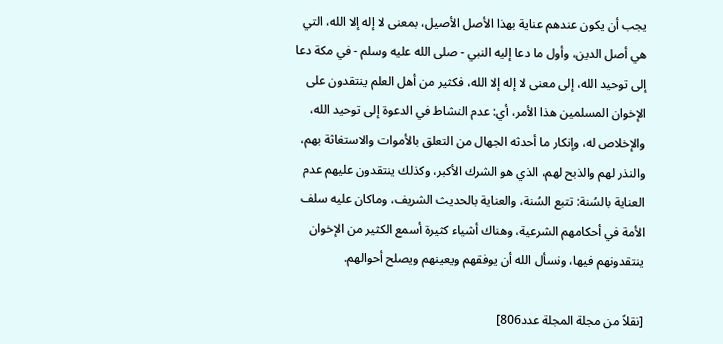يجب أن يكون عندهم عناية بهذا الأصل الأصيل، بمعنى لا إله إلا الله، التي هي أصل الدين، وأول ما دعا إليه النبي - صلى الله عليه وسلم - في مكة دعا إلى توحيد الله، إلى معنى لا إله إلا الله، فكثير من أهل العلم ينتقدون على الإخوان المسلمين هذا الأمر، أي: عدم النشاط في الدعوة إلى توحيد الله، والإخلاص له، وإنكار ما أحدثه الجهال من التعلق بالأموات والاستغاثة بهم، والنذر لهم والذبح لهم، الذي هو الشرك الأكبر، وكذلك ينتقدون عليهم عدم العناية بالسُنة: تتبع السُنة، والعناية بالحديث الشريف، وماكان عليه سلف الأمة في أحكامهم الشرعية، وهناك أشياء كثيرة أسمع الكثير من الإخوان ينتقدونهم فيها، ونسأل الله أن يوفقهم ويعينهم ويصلح أحوالهم.

[نقلاً من مجلة المجلة عدد806]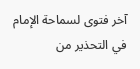آخر فتوى لسماحة الإمام في التحذير من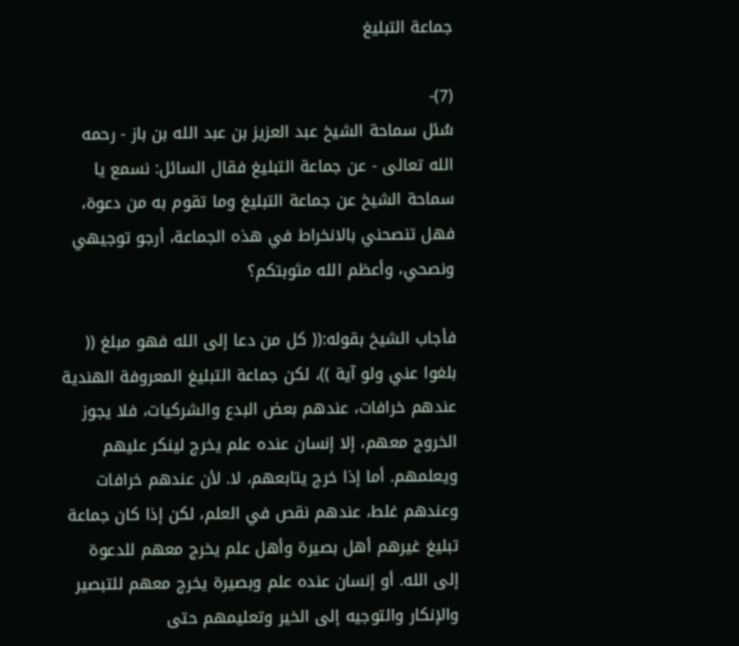جماعة التبليغ

(7)-
سُئل سماحة الشيخ عبد العزيز بن عبد الله بن باز - رحمه الله تعالى - عن جماعة التبليغ فقال السائل: نسمع يا سماحة الشيخ عن جماعة التبليغ وما تقوم به من دعوة، فهل تنصحني بالانخراط في هذه الجماعة، أرجو توجيهي ونصحي، وأعظم الله مثوبتكم؟

فأجاب الشيخ بقوله:(( كل من دعا إلى الله فهو مبلغ (( بلغوا عني ولو آية ))، لكن جماعة التبليغ المعروفة الهندية عندهم خرافات، عندهم بعض البدع والشركيات، فلا يجوز الخروج معهم، إلا إنسان عنده علم يخرج لينكر عليهم ويعلمهم. أما إذا خرج يتابعهم، لا. لأن عندهم خرافات وعندهم غلط، عندهم نقص في العلم، لكن إذا كان جماعة تبليغ غيرهم أهل بصيرة وأهل علم يخرج معهم للدعوة إلى الله. أو إنسان عنده علم وبصيرة يخرج معهم للتبصير والإنكار والتوجيه إلى الخير وتعليمهم حتى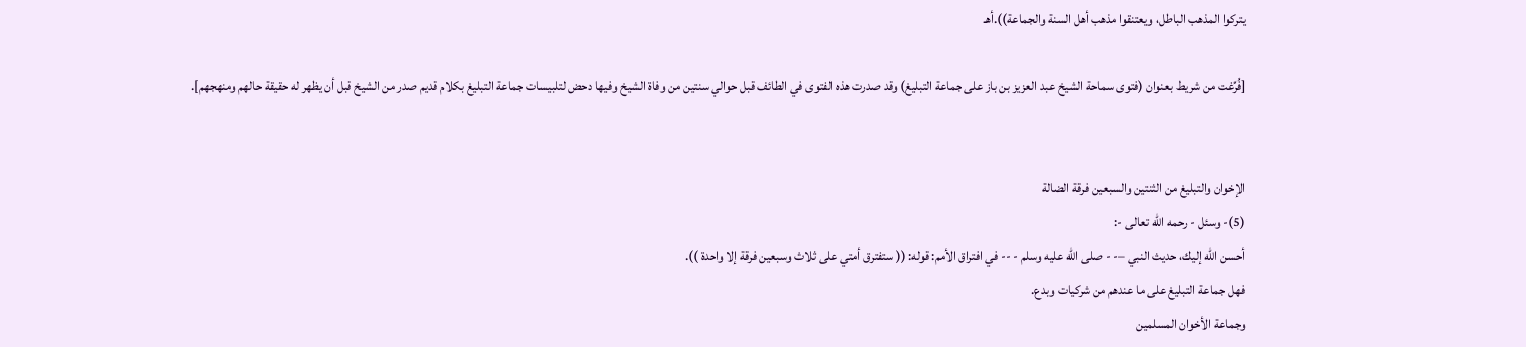يتركوا المذهب الباطل، ويعتنقوا مذهب أهل السنة والجماعة)).أهـ

[فُرِّغت من شريط بعنوان (فتوى سماحة الشيخ عبد العزيز بن باز على جماعة التبليغ) وقد صدرت هذه الفتوى في الطائف قبل حوالي سنتين من وفاة الشيخ وفيها دحض لتلبيسات جماعة التبليغ بكلام قديم صدر من الشيخ قبل أن يظهر له حقيقة حالهم ومنهجهم].


الإخوان والتبليغ من الثنتين والسبعين فرقة الضالة
(5)- وسئل - رحمه الله تعالى -:
أحسن الله إليك، حديث النبي –- - صلى الله عليه وسلم - -- في افتراق الأمم: قوله: (( ستفترق أمتي على ثلاث وسبعين فرقة إلا واحدة )).
فهل جماعة التبليغ على ما عندهم من شركيات وبدع.
وجماعة الأخوان المسلمين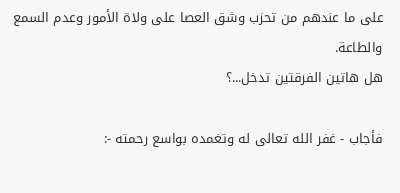على ما عندهم من تحزب وشق العصا على ولاة الأمور وعدم السمع والطاعة.
هل هاتين الفرقتين تدخل...؟

فأجاب - غفر الله تعالى له وتغمده بواسع رحمته -: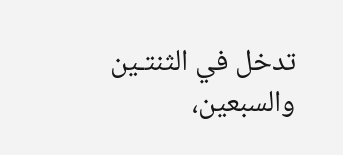تدخل في الثنتـين والسبعين،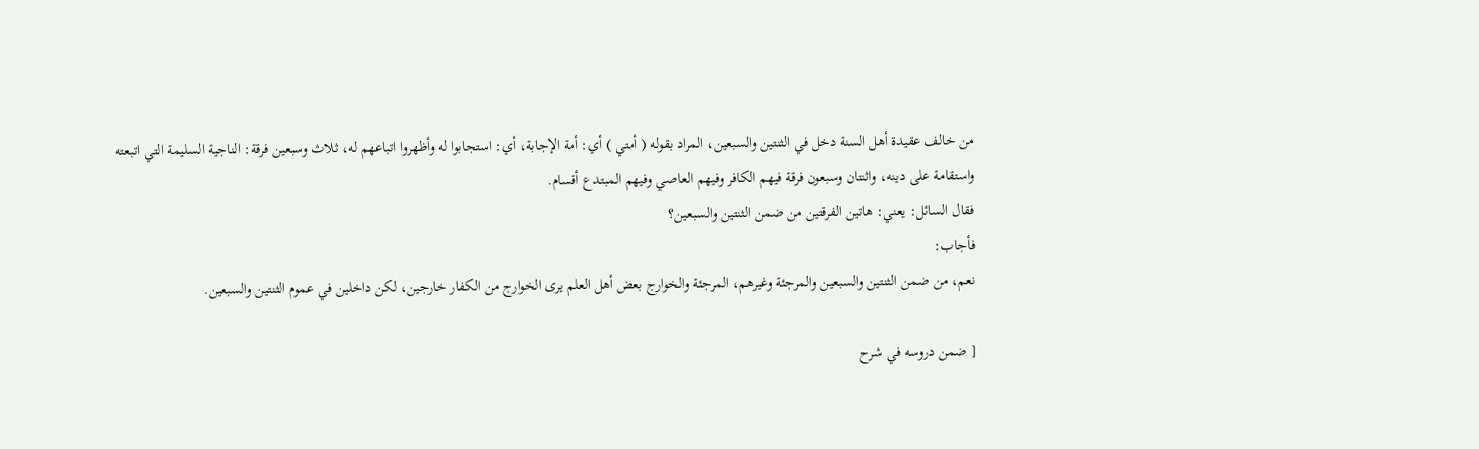من خالف عقيدة أهل السنة دخل في الثنتين والسبعين، المراد بقوله ( أمتي ) أي: أمة الإجابة، أي: استجابوا له وأظهروا اتباعهم له، ثلاث وسبعين فرقة: الناجية السليمة التي اتبعته واستقامة على دينه، واثنتان وسبعون فرقة فيهم الكافر وفيهم العاصي وفيهم المبتدع أقسام.
فقال السائل: يعني: هاتين الفرقتين من ضمن الثنتين والسبعين؟
فأجاب:
نعم، من ضمن الثنتين والسبعين والمرجئة وغيرهم، المرجئة والخوارج بعض أهل العلم يرى الخوارج من الكفار خارجين، لكن داخلين في عموم الثنتين والسبعين.

[ ضمن دروسه في شرح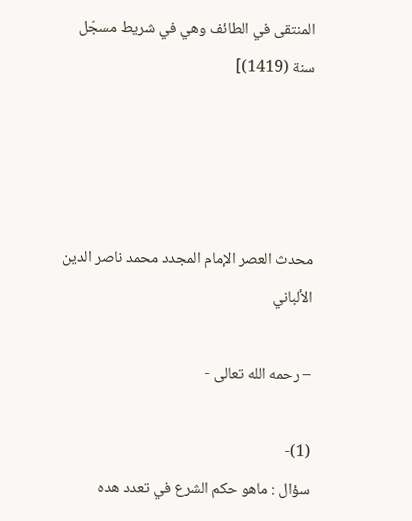المنتقى في الطائف وهي في شريط مسجّل سنة (1419)]




محدث العصر الإمام المجدد محمد ناصر الدين الألباني

– رحمه الله تعالى -

(1)-
سؤال : ماهو حكم الشرع في تعدد هده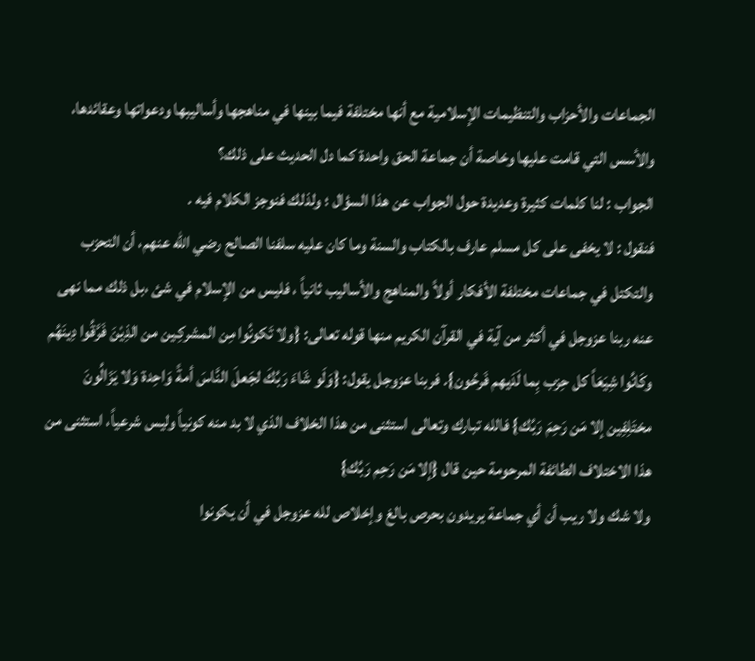الجماعات والأحزاب والتنظيمات الإسلامية مع أنها مختلفة فيما بينها في مناهجها وأساليبها ودعواتها وعقائدها، والأسس التي قامت عليها وخاصة أن جماعة الحق واحدة كما دل الحديث على ذلك؟
الجواب : لنا كلمات كثيرة وعديدة حول الجواب عن هذا السؤال ؛ ولذلك فنوجز الكلام فيه .
فنقول : لا يخفى على كل مسلم عارف بالكتاب والسنة وما كان عليه سلفنا الصالح رضي الله عنهم، أن التحزب والتكتل في جماعات مختلفة الأفكار أولاً والمناهج والأساليب ثانياً ، فليس من الإسلام في شئ ،بل ذلك مما نهى عنه ربنا عزوجل في أكثر من آية في القرآن الكريم منها قوله تعالى: {ولا تَكونُوا مِن المشركِـين من الذِيْنَ فَرَّقُوا دِينَهُم وكَانُوا شِيَعَاً كل حِزب بِما لَدَيهم فَرحُون}. فربنا عزوجل يقول: {وَلَو شَاءَ رَبُكَ لجَعلَ النَّاسَ أمةً وَاحِدة وَلا يَزَالُونَ مختَلِفِين إلا مَن رَحِمَ رَبُك} فالله تبارك وتعالى استثنى من هذا الخلاف الذي لا بد منه كونياً وليس شرعياً، استثنى من هذا الاختلاف الطائفة المرحومة حين قال {إلا مَن رَحِم رَبُك}
ولا شك ولا ريب أن أي جماعة يريدون بحرص بالغ وإخلاص لله عزوجل في أن يكونوا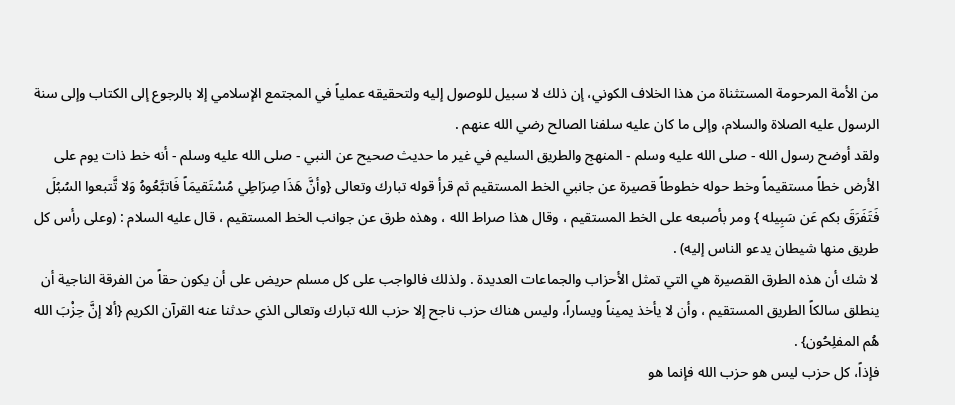من الأمة المرحومة المستثناة من هذا الخلاف الكوني، إن ذلك لا سبيل للوصول إليه ولتحقيقه عملياً في المجتمع الإسلامي إلا بالرجوع إلى الكتاب وإلى سنة الرسول عليه الصلاة والسلام، وإلى ما كان عليه سلفنا الصالح رضي الله عنهم .
ولقد أوضح رسول الله - صلى الله عليه وسلم - المنهج والطريق السليم في غير ما حديث صحيح عن النبي - صلى الله عليه وسلم - أنه خط ذات يوم على الأرض خطاً مستقيماً وخط حوله خطوطاً قصيرة عن جانبي الخط المستقيم ثم قرأ قوله تبارك وتعالى {وأنَّ هَذَا صِرَاطِي مُسْتَقيمَاً فَاتبَّعُوهُ وَلا تَّتبعوا السُبُلَ فَتَفَرَقَ بكم عَن سَبِيله } ومر بأصبعه على الخط المستقيم ، وقال هذا صراط الله ، وهذه طرق عن جوانب الخط المستقيم ، قال عليه السلام : (وعلى رأس كل طريق منها شيطان يدعو الناس إليه) .
لا شك أن هذه الطرق القصيرة هي التي تمثل الأحزاب والجماعات العديدة . ولذلك فالواجب على كل مسلم حريض على أن يكون حقاً من الفرقة الناجية أن ينطلق سالكاً الطريق المستقيم ، وأن لا يأخذ يميناً ويساراً، وليس هناك حزب ناجح إلا حزب الله تبارك وتعالى الذي حدثنا عنه القرآن الكريم {ألا إنَّ حِزْبَ الله هُم المفلِحُون} .
فإذاً، كل حزب ليس هو حزب الله فإنما هو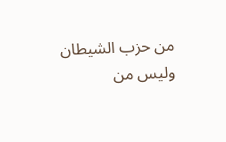من حزب الشيطان وليس من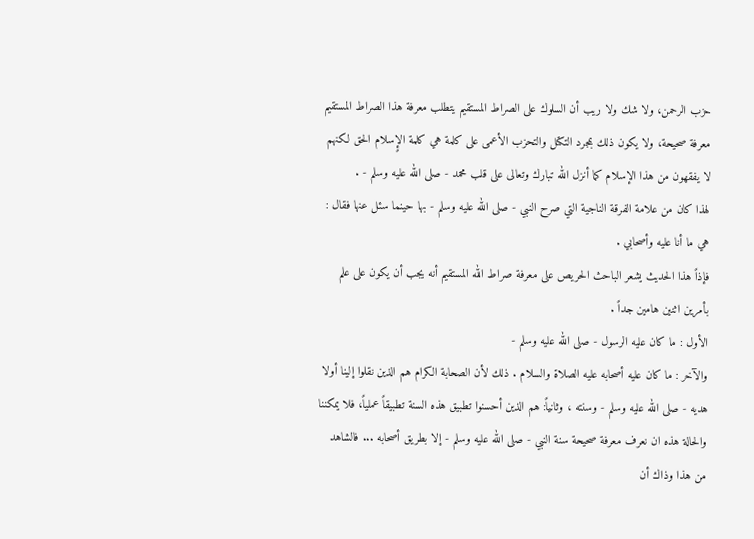حزب الرحمن، ولا شك ولا ريب أن السلوك على الصراط المستقيم يتطلب معرفة هذا الصراط المستقيم معرفة صحيحة، ولا يكون ذلك بمجرد التكتل والتحزب الأعمى على كلمة هي كلمة الإٍسلام الحق لكنهم لا يفقهون من هذا الإسلام كما أنزل الله تبارك وتعالى على قلب محمد - صلى الله عليه وسلم - .
لهذا كان من علامة الفرقة الناجية التي صرح النبي - صلى الله عليه وسلم - بها حينما سئل عنها فقال : هي ما أنا عليه وأصحابي .
فإذاً هذا الحديث يشعر الباحث الحريص على معرفة صراط الله المستقيم أنه يجب أن يكون على علم بأمرين اثنين هامين جداً .
الأول : ما كان عليه الرسول - صلى الله عليه وسلم -
والآخر : ما كان عليه أصحابه عليه الصلاة والسلام . ذلك لأن الصحابة الكرام هم الذين نقلوا إلينا أولا هديه - صلى الله عليه وسلم - وسنته ، وثانياً: هم الذين أحسنوا تطبيق هذه السنة تطبيقاً عملياً، فلا يمكننا والحالة هذه ان نعرف معرفة صحيحة سنة النبي - صلى الله عليه وسلم - إلا بطريق أصحابه ... فالشاهد من هذا وذاك أن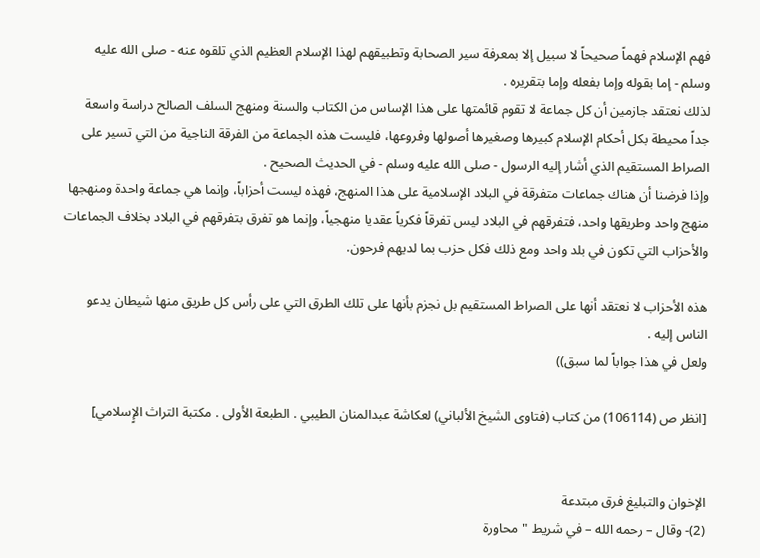فهم الإسلام فهماً صحيحاً لا سبيل إلا بمعرفة سير الصحابة وتطبيقهم لهذا الإسلام العظيم الذي تلقوه عنه - صلى الله عليه وسلم - إما بقوله وإما بفعله وإما بتقريره .
لذلك نعتقد جازمين أن كل جماعة لا تقوم قائمتها على هذا الإساس من الكتاب والسنة ومنهج السلف الصالح دراسة واسعة جداً محيطة بكل أحكام الإسلام كبيرها وصغيرها أصولها وفروعها، فليست هذه الجماعة من الفرقة الناجية من التي تسير على الصراط المستقيم الذي أشار إليه الرسول - صلى الله عليه وسلم - في الحديث الصحيح .
وإذا فرضنا أن هناك جماعات متفرقة في البلاد الإسلامية على هذا المنهج، فهذه ليست أحزاباً، وإنما هي جماعة واحدة ومنهجها منهج واحد وطريقها واحد، فتفرقهم في البلاد ليس تفرقاً فكرياً عقديا منهجياً، وإنما هو تفرق بتفرقهم في البلاد بخلاف الجماعات والأحزاب التي تكون في بلد واحد ومع ذلك فكل حزب بما لديهم فرحون.

هذه الأحزاب لا نعتقد أنها على الصراط المستقيم بل نجزم بأنها على تلك الطرق التي على رأس كل طريق منها شيطان يدعو الناس إليه .
ولعل في هذا جواباً لما سبق))

[انظر ص (106114) من كتاب (فتاوى الشيخ الألباني) لعكاشة عبدالمنان الطيبي . الطبعة الأولى . مكتبة التراث الإٍسلامي]


الإخوان والتبليغ فرق مبتدعة
(2)- وقال – رحمه الله – في شريط "محاورة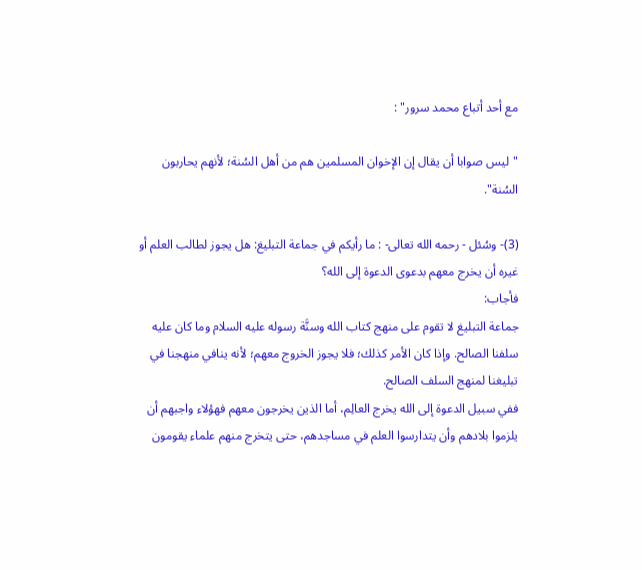مع أحد أتباع محمد سرور" :

"ليس صوابا أن يقال إن الإخوان المسلمين هم من أهل السُنة؛ لأنهم يحاربون السُنة".

(3)- وسُئل - رحمه الله تعالى- : ما رأيكم في جماعة التبليغ: هل يجوز لطالب العلم أو غيره أن يخرج معهم بدعوى الدعوة إلى الله؟
فأجاب:
جماعة التبليغ لا تقوم على منهج كتاب الله وسنَّة رسوله عليه السلام وما كان عليه سلفنا الصالح. وإذا كان الأمر كذلك؛ فلا يجوز الخروج معهم؛ لأنه ينافي منهجنا في تبليغنا لمنهج السلف الصالح.
ففي سبيل الدعوة إلى الله يخرج العالِم، أما الذين يخرجون معهم فهؤلاء واجبهم أن يلزموا بلادهم وأن يتدارسوا العلم في مساجدهم، حتى يتخرج منهم علماء يقومون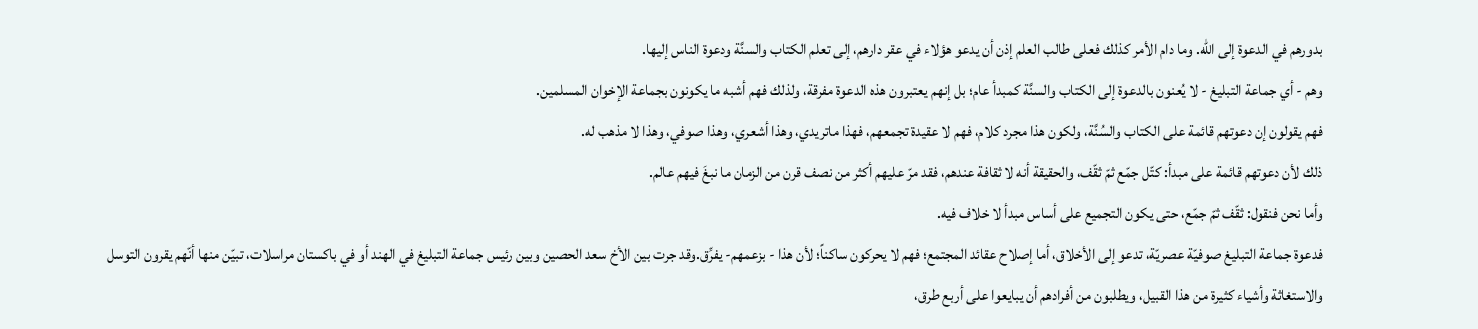بدورهم في الدعوة إلى الله. وما دام الأمر كذلك فعلى طالب العلم إذن أن يدعو هؤلاء في عقر دارهم، إلى تعلم الكتاب والسنَّة ودعوة الناس إليها.
وهم - أي جماعة التبليغ - لا يُعنون بالدعوة إلى الكتاب والسنَّة كمبدأ عام؛ بل إنهم يعتبرون هذه الدعوة مفرقة، ولذلك فهم أشبه ما يكونون بجماعة الإخوان المسلمين.
فهم يقولون إن دعوتهم قائمة على الكتاب والسُنَّة، ولكون هذا مجرد كلام، فهم لا عقيدة تجمعهم، فهذا ماتريدي، وهذا أشعري، وهذا صوفي، وهذا لا مذهب له.
ذلك لأن دعوتهم قائمة على مبدأ: كتّل جمّع ثمّ ثقّف، والحقيقة أنه لا ثقافة عندهم، فقد مرّ عليهم أكثر من نصف قرن من الزمان ما نبغَ فيهم عالم.
وأما نحن فنقول: ثقّف ثمّ جمّع، حتى يكون التجميع على أساس مبدأ لا خلاف فيه.
فدعوة جماعة التبليغ صوفيّة عصريّة، تدعو إلى الأخلاق، أما إصلاح عقائد المجتمع؛ فهم لا يحركون ساكناً؛ لأن هذا - بزعمهم- يفرِّق.وقد جرت بين الأخ سعد الحصين وبين رئيس جماعة التبليغ في الهند أو في باكستان مراسلات، تبيّن منها أنّهم يقرون التوسل والاستغاثة وأشياء كثيرة من هذا القبيل، ويطلبون من أفرادهم أن يبايعوا على أربع طرق،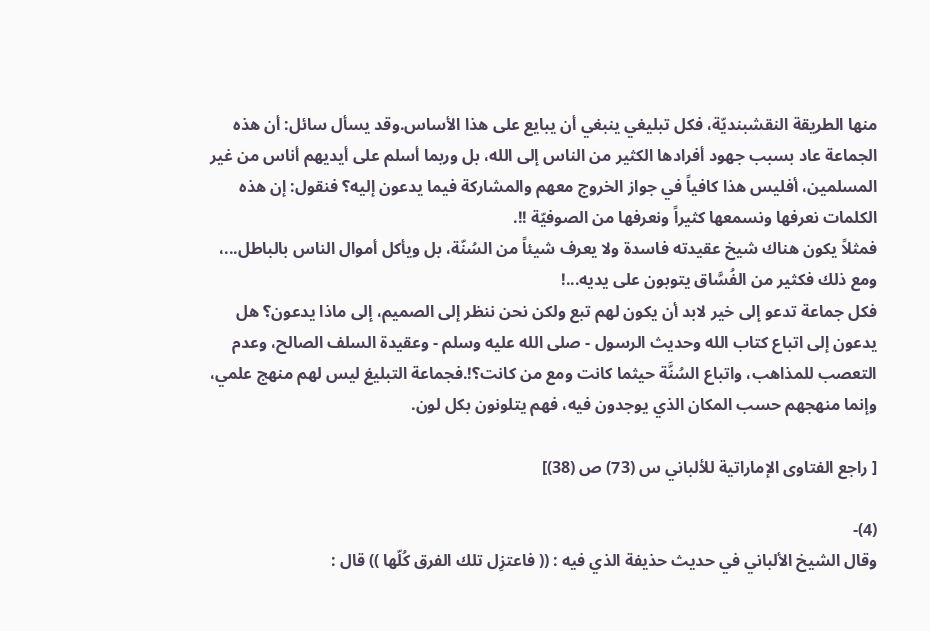منها الطريقة النقشبنديّة، فكل تبليغي ينبغي أن يبايع على هذا الأساس.وقد يسأل سائل: أن هذه الجماعة عاد بسبب جهود أفرادها الكثير من الناس إلى الله، بل وربما أسلم على أيديهم أناس من غير المسلمين، أفليس هذا كافياً في جواز الخروج معهم والمشاركة فيما يدعون إليه؟ فنقول: إن هذه الكلمات نعرفها ونسمعها كثيراً ونعرفها من الصوفيّة !!.
فمثلاً يكون هناك شيخ عقيدته فاسدة ولا يعرف شيئاً من السُنّة، بل ويأكل أموال الناس بالباطل...، ومع ذلك فكثير من الفُسَّاق يتوبون على يديه...!
فكل جماعة تدعو إلى خير لابد أن يكون لهم تبع ولكن نحن ننظر إلى الصميم، إلى ماذا يدعون؟ هل يدعون إلى اتباع كتاب الله وحديث الرسول - صلى الله عليه وسلم - وعقيدة السلف الصالح، وعدم التعصب للمذاهب، واتباع السُنَّة حيثما كانت ومع من كانت؟!.فجماعة التبليغ ليس لهم منهج علمي، وإنما منهجهم حسب المكان الذي يوجدون فيه، فهم يتلونون بكل لون.

[ راجع الفتاوى الإماراتية للألباني س (73) ص (38)]

(4)-
وقال الشيخ الألباني في حديث حذيفة الذي فيه : (( فاعتزِل تلك الفرق كُلّها )) قال :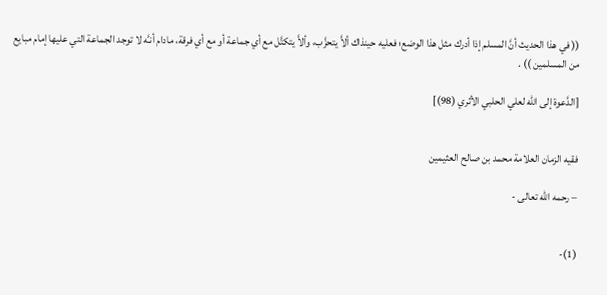(( في هذا الحديث أنَّ المسلم إذا أدرك مثل هذا الوضع؛ فعليه حينذاك ألاَّ يتحزَّب، وألاَّ يتكتَّل مع أي جماعة أو مع أي فرقة، مادام أنـَّه لا توجد الجماعة التي عليها إمام مبايع من المسلمين )) .

[الدَّعوة إلى الله لعلي الحلبي الأثري (98)]


فقيه الزمان العلامة محمد بن صالح العثيمين

– رحمه الله تعالى -


(1)-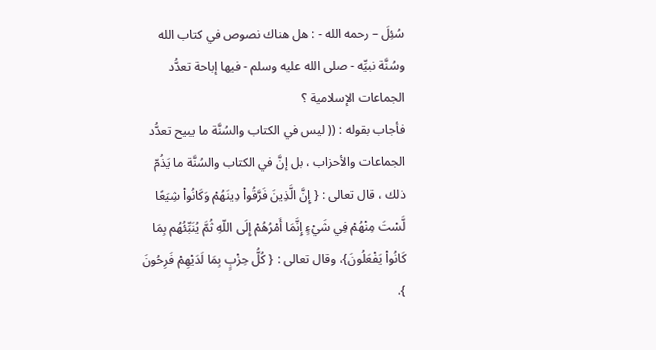سُئِلَ – رحمه الله - : هل هناك نصوص في كتاب الله وسُنَّة نبيِّه - صلى الله عليه وسلم - فيها إباحة تعدُّد الجماعات الإسلامية ؟
فأجاب بقوله : (( ليس في الكتاب والسُنَّة ما يبيح تعدُّد الجماعات والأحزاب ، بل إنَّ في الكتاب والسُنَّة ما يَذُمّ ذلك ، قال تعالى : { إِنَّ الَّذِينَ فَرَّقُواْ دِينَهُمْ وَكَانُواْ شِيَعًا لَّسْتَ مِنْهُمْ فِي شَيْءٍ إِنَّمَا أَمْرُهُمْ إِلَى اللّهِ ثُمَّ يُنَبِّئُهُم بِمَا كَانُواْ يَفْعَلُونَ}، وقال تعالى : { كُلُّ حِزْبٍ بِمَا لَدَيْهِمْ فَرِحُونَ }.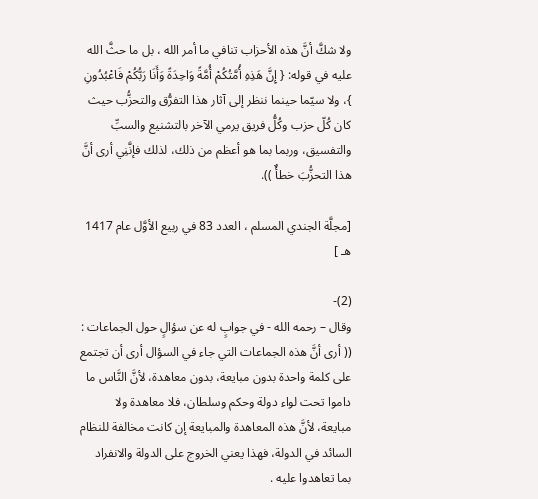ولا شكَّ أنَّ هذه الأحزاب تنافي ما أمر الله ، بل ما حثَّ الله عليه في قوله: { إِنَّ هَذِهِ أُمَّتُكُمْ أُمَّةً وَاحِدَةً وَأَنَا رَبُّكُمْ فَاعْبُدُونِ }، ولا سيّما حينما ننظر إلى آثار هذا التفرُّق والتحزُّب حيث كان كُلّ حزب وكُلُّ فريق يرمي الآخر بالتشنيع والسبِّ والتفسيق، وربما بما هو أعظم من ذلك، لذلك فإنَّنِي أرى أنَّ هذا التحزُّبَ خطأٌ )).

[مجلَّة الجندي المسلم ، العدد 83 في ربيع الأوَّل عام 1417 هـ ]

(2)-
وقال – رحمه الله - في جوابٍ له عن سؤالٍ حول الجماعات :
(( أرى أنَّ هذه الجماعات التي جاء في السؤال أرى أن تجتمع على كلمة واحدة بدون مبايعة، بدون معاهدة، لأنَّ النَّاس ما داموا تحت لواء دولة وحكم وسلطان، فلا معاهدة ولا مبايعة، لأنَّ هذه المعاهدة والمبايعة إن كانت مخالفة للنظام السائد في الدولة، فهذا يعني الخروج على الدولة والانفراد بما تعاهدوا عليه .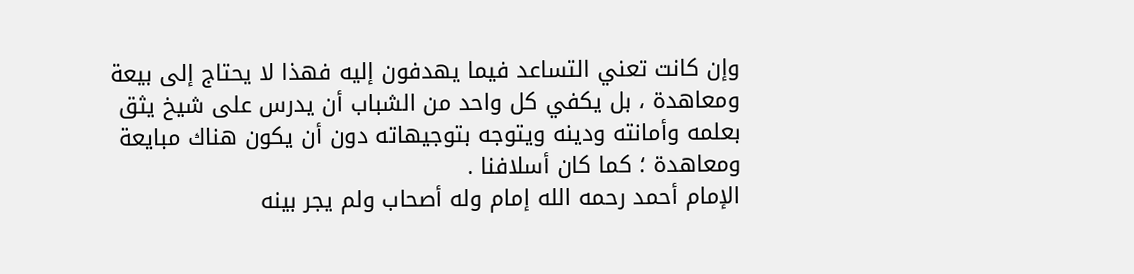وإن كانت تعني التساعد فيما يهدفون إليه فهذا لا يحتاج إلى بيعة ومعاهدة ، بل يكفي كل واحد من الشباب أن يدرس على شيخ يثق بعلمه وأمانته ودينه ويتوجه بتوجيهاته دون أن يكون هناك مبايعة ومعاهدة ؛ كما كان أسلافنا .
الإمام أحمد رحمه الله إمام وله أصحاب ولم يجر بينه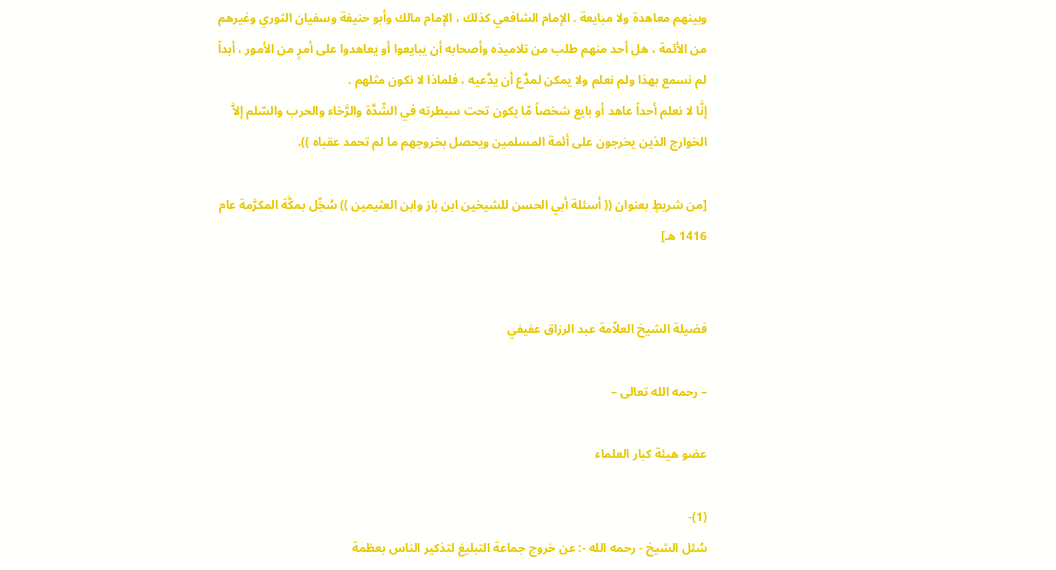وبينهم معاهدة ولا مبايعة . الإمام الشافعي كذلك ، الإمام مالك وأبو حنيفة وسفيان الثوري وغيرهم من الأئمة ، هل أحد منهم طلب من تلاميذه وأصحابه أن يبايعوا أو يعاهدوا على أمرٍ من الأمور ، أبداً لم نسمع بهذا ولم نعلم ولا يمكن لمدَّع أن يدَّعيه ، فلماذا لا نكون مثلهم .
إنَّا لا نعلم أحداً عاهد أو بايع شخصاً مّا يكون تحت سيطرته في الشّدَّة والرَّخاء والحرب والسّلم إلاَّ الخوارج الذين يخرجون على أئمة المسلمين ويحصل بخروجهم ما لم تحمد عقباه )).

[من شريطٍ بعنوان (( أسئلة أبي الحسن للشيخين ابن باز وابن العثيمين )) سُجِّل بمكَّة المكرَّمة عام 1416 هـ]


فضيلة الشيخ العلاّمة عبد الرزاق عفيفي

– رحمه الله تعالى –

عضو هيئة كبار العلماء

(1)-
سُئل الشيخ - رحمه الله -: عن خروج جماعة التبليغ لتذكير الناس بعظمة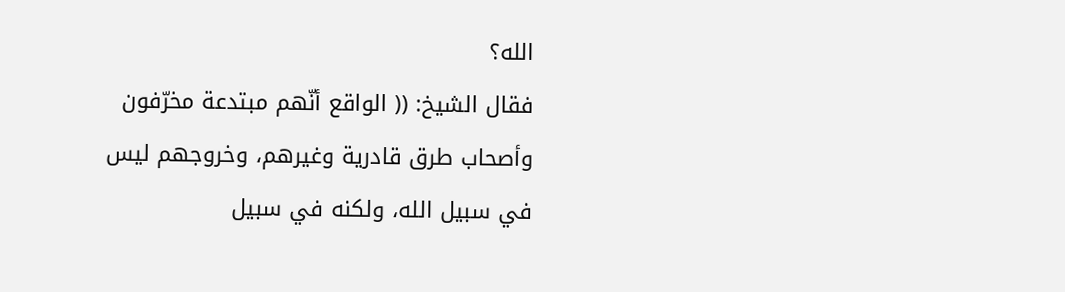الله؟
فقال الشيخ: (( الواقع أنّهم مبتدعة مخرّفون وأصحاب طرق قادرية وغيرهم، وخروجهم ليس في سبيل الله، ولكنه في سبيل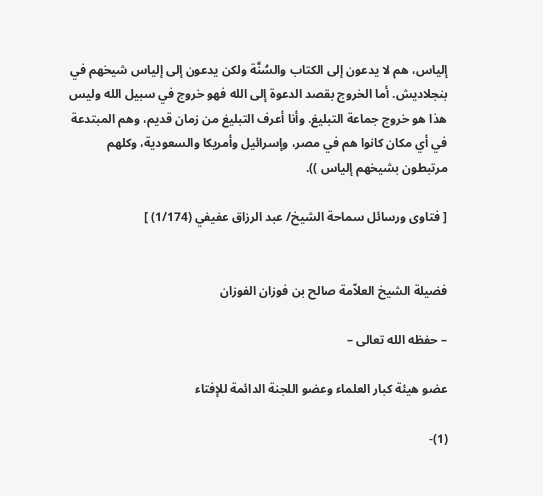إلياس، هم لا يدعون إلى الكتاب والسُنَّة ولكن يدعون إلى إلياس شيخهم في بنجلاديش. أما الخروج بقصد الدعوة إلى الله فهو خروج في سبيل الله وليس هذا هو خروج جماعة التبليغ. وأنا أعرف التبليغ من زمان قديم، وهم المبتدعة في أي مكان كانوا هم في مصر، وإسرائيل وأمريكا والسعودية، وكلهم مرتبطون بشيخهم إلياس )).

[ فتاوى ورسائل سماحة الشيخ/ عبد الرزاق عفيفي (1/174) ]


فضيلة الشيخ العلاّمة صالح بن فوزان الفوزان

– حفظه الله تعالى –

عضو هيئة كبار العلماء وعضو اللجنة الدائمة للإفتاء

(1)-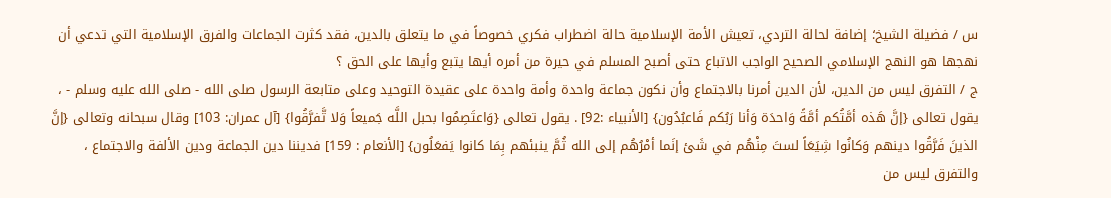س / فضيلة الشيخ؛ إضافة لحالة التردي، تعيش الأمة الإسلامية حالة اضطراب فكري خصوصاً في ما يتعلق بالدين، فقد كثرت الجماعات والفرق الإسلامية التي تدعي أن نهجها هو النهج الإسلامي الصحيح الواجب الاتباع حتى أصبح المسلم في حيرة من أمره أيها يتبع وأيها على الحق ؟
ج / التفرق ليس من الدين، لأن الدين أمرنا بالاجتماع وأن نكون جماعة واحدة وأمة واحدة على عقيدة التوحيد وعلى متابعة الرسول صلى الله - صلى الله عليه وسلم - ، يقول تعالى {إنَّ هَذه أمَّتُكم أمَّةً وَاحدَة وَأنا رَبُكم فَاعبُدُون} [الأنبياء :92] . يقول تعالى {وَاعتَصِمُوا بحبل اللَّه جَميعاً وَلا تَّفرَّقُوا} [آل عمران: 103] وقال سبحانه وتعالى {إنَّ الذينَ فَرَّقُوا دينهم وَكانُوا شِيَعَاً لستَ مِنْهُم في شَئ إنَما أمْرُهُم إلى الله ثُمَّ ينبئهم بِمَا كانوا يَفعَلُون} [الأنعام : 159] فديننا دين الجماعة ودين الألفة والاجتماع ، والتفرق ليس من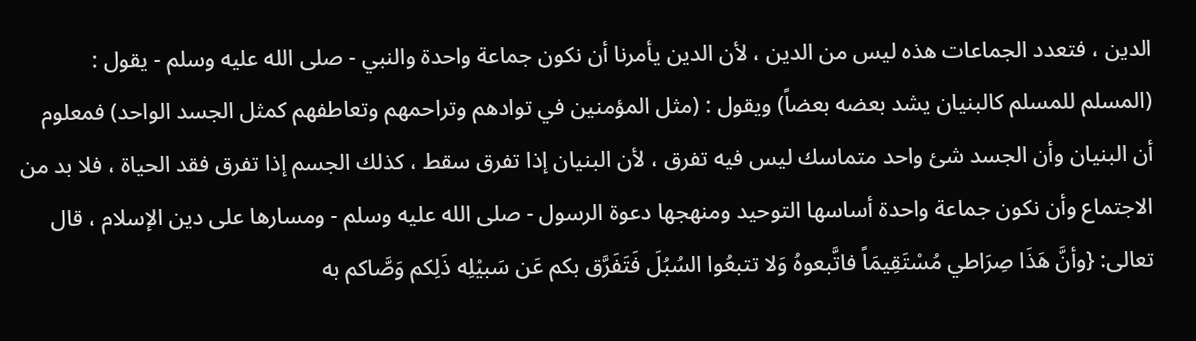الدين ، فتعدد الجماعات هذه ليس من الدين ، لأن الدين يأمرنا أن نكون جماعة واحدة والنبي - صلى الله عليه وسلم - يقول : (المسلم للمسلم كالبنيان يشد بعضه بعضاً) ويقول : (مثل المؤمنين في توادهم وتراحمهم وتعاطفهم كمثل الجسد الواحد) فمعلوم أن البنيان وأن الجسد شئ واحد متماسك ليس فيه تفرق ، لأن البنيان إذا تفرق سقط ، كذلك الجسم إذا تفرق فقد الحياة ، فلا بد من الاجتماع وأن نكون جماعة واحدة أساسها التوحيد ومنهجها دعوة الرسول - صلى الله عليه وسلم - ومسارها على دين الإسلام ، قال تعالى: {وأنَّ هَذَا صِرَاطي مُسْتَقِيمَاً فاتَّبعوهُ وَلا تتبعُوا السُبُلَ فَتَفَرَّق بكم عَن سَبيْلِه ذَلِكم وَصَّاكم به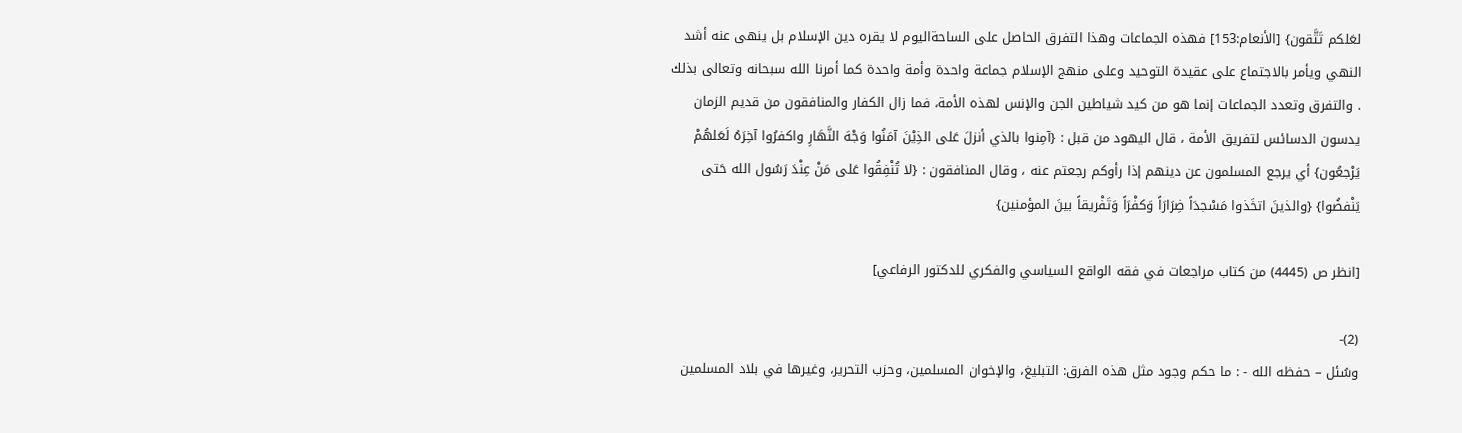لعَلكم تَتَّقون} [الأنعام:153] فهذه الجماعات وهذا التفرق الحاصل على الساحةاليوم لا يقره دين الإسلام بل ينهى عنه أشد النهي ويأمر بالاجتماع على عقيدة التوحيد وعلى منهج الإسلام جماعة واحدة وأمة واحدة كما أمرنا الله سبحانه وتعالى بذلك . والتفرق وتعدد الجماعات إنما هو من كيد شياطين الجن والإنس لهذه الأمة، فما زال الكفار والمنافقون من قديم الزمان يدسون الدسائس لتفريق الأمة ، قال اليهود من قبل : {آمِنوا بالذي أنزلَ عَلى الذِيْنَ آمَنُوا وَجْهَ النَّهَارِ واكفرُوا آخِرَهُ لَعَلهُمْ يَرْجعُون} أي يرجع المسلمون عن دينهم إذا رأوكم رجعتم عنه ، وقال المنافقون : {لا تُنْفِقُوا عَلى مَنْ عِنْدَ رَسُول الله حَتى يَنْفضُوا} {والذينَ اتخَذوا مَسْجدَاً ضِرَارَاً وَكفْرَاً وَتَفْريقاً بينَ المؤمنين}

[انظر ص (4445) من كتاب مراجعات في فقه الواقع السياسي والفكري للدكتور الرفاعي]

(2)-
وسُئل – حفظه الله - : ما حكم وجود مثل هذه الفرق: التبليغ، والإخوان المسلمين، وحزب التحرير، وغيرها في بلاد المسلمين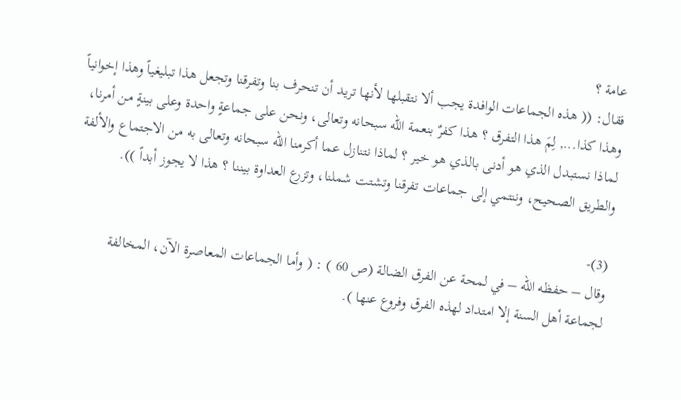عامة ؟
فقال: (( هذه الجماعات الوافدة يجب ألا نتقبلها لأنها تريد أن تنحرف بنا وتفرقنا وتجعل هذا تبليغياً وهذا إخوانياً وهذا كذا..., لِمَ هذا التفرق ؟ هذا كفرٌ بنعمة الله سبحانه وتعالى، ونحن على جماعةٍ واحدة وعلى بينةٍ من أمرنا، لماذا نستبدل الذي هو أدنى بالذي هو خير ؟ لماذا نتنازل عما أكرمنا الله سبحانه وتعالى به من الاجتماع والألفة والطريق الصحيح، وننتمي إلى جماعات تفرقنا وتشتت شملنا، وتزرع العداوة بيننا ؟ هذا لا يجوز أبداً )).

(3)-
وقال – حفظه الله – في لمحة عن الفرق الضالة (ص 60 ) : ( وأما الجماعات المعاصرة الآن، المخالفة لجماعة أهل السنة إلا امتداد لهذه الفرق وفروع عنها ).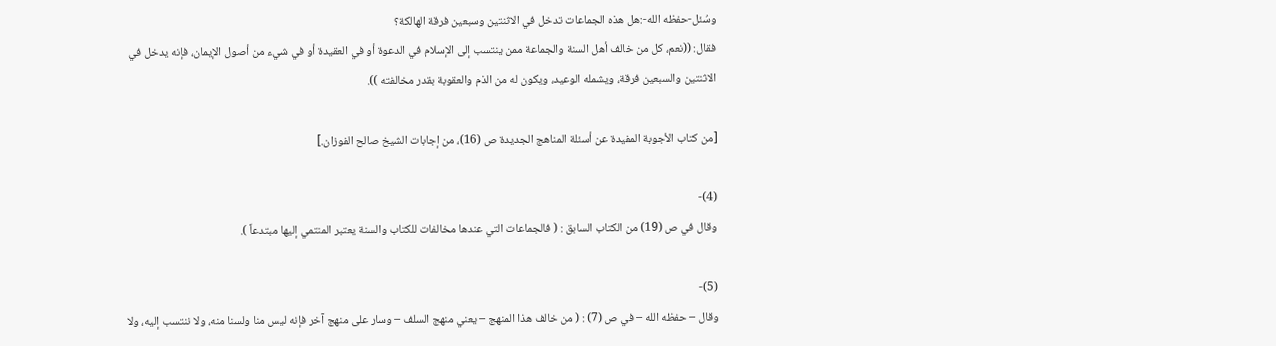وسُئل-حفظه الله-:هل هذه الجماعات تدخل في الاثنتين وسبعين فرقة الهالكة؟
فقال: ((نعم، كل من خالف أهل السنة والجماعة ممن ينتسب إلى الإسلام في الدعوة أو في العقيدة أو في شيء من أصول الإيمان، فإنه يدخل في الاثنتين والسبعين فرقة، ويشمله الوعيد، ويكون له من الذم والعقوبة بقدر مخالفته )).

[من كتاب الأجوبة المفيدة عن أسئلة المناهج الجديدة ص (16)، من إجابات الشيخ صالح الفوزان.]

(4)-
وقال في ص (19) من الكتاب السابق : ( فالجماعات التي عندها مخالفات للكتاب والسنة يعتبر المنتمي إليها مبتدعاً ).

(5)-
وقال – حفظه الله – في ص (7) : ( من خالف هذا المنهج – يعني منهج السلف – وسار على منهج آخر فإنه ليس منا ولسنا منه، ولا ننتسب إليه، ولا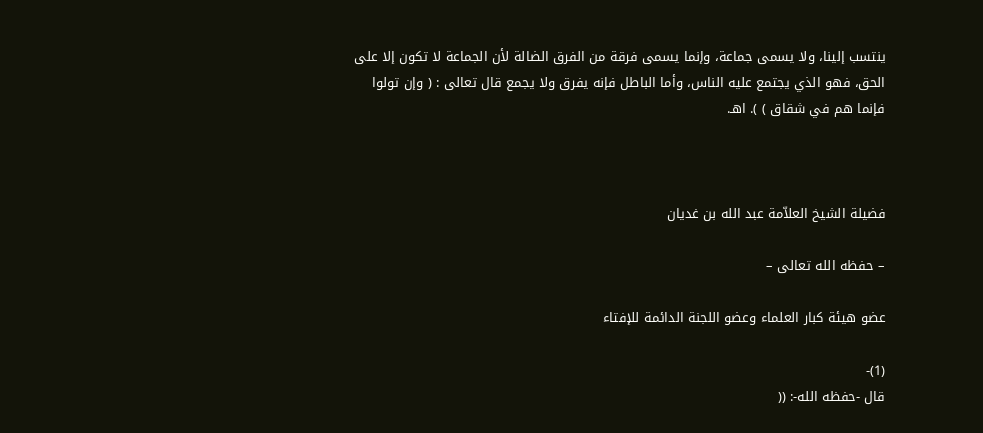ينتسب إلينا، ولا يسمى جماعة، وإنما يسمى فرقة من الفرق الضالة لأن الجماعة لا تكون إلا على الحق، فهو الذي يجتمع عليه الناس، وأما الباطل فإنه يفرق ولا يجمع قال تعالى : ( وإن تولوا فإنما هم في شقاق ) ). اهـ.



فضيلة الشيخ العلاّمة عبد الله بن غديان

– حفظه الله تعالى –

عضو هيئة كبار العلماء وعضو اللجنة الدائمة للإفتاء

(1)-
قال -حفظه الله-: ((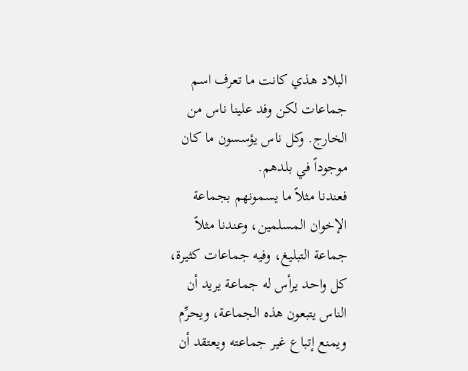البلاد هذي كانت ما تعرف اسم جماعات لكن وفد علينا ناس من الخارج. وكل ناس يؤسسون ما كان موجوداً في بلدهم.
فعندنا مثلاً ما يسمونهم بجماعة الإخوان المسلمين، وعندنا مثلاً جماعة التبليغ، وفيه جماعات كثيرة، كل واحد يرأس له جماعة يريد أن الناس يتبعون هذه الجماعة، ويحرِّم ويمنع إتباع غير جماعته ويعتقد أن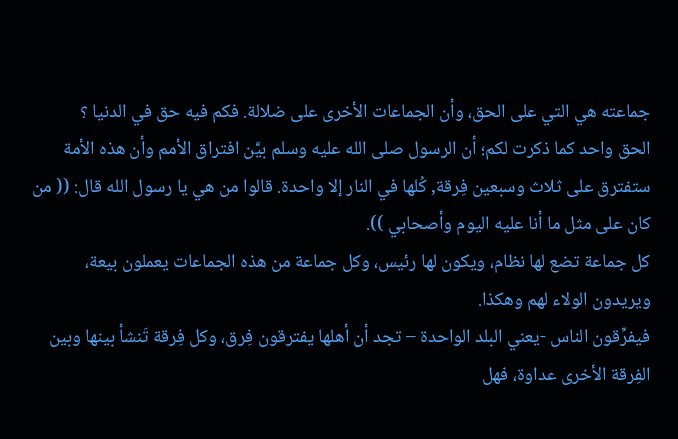جماعته هي التي على الحق، وأن الجماعات الأخرى على ضلالة. فكم فيه حق في الدنيا ؟
الحق واحد كما ذكرت لكم؛ أن الرسول صلى الله عليه وسلم بيَّن افتراق الأمم وأن هذه الأمة ستفترق على ثلاث وسبعين فِرقة, كُلها في النار إلا واحدة. قالوا من هي يا رسول الله قال: (( من كان على مثل ما أنا عليه اليوم وأصحابي )).
كل جماعة تضع لها نظام، ويكون لها رئيس، وكل جماعة من هذه الجماعات يعملون بيعة، ويريدون الولاء لهم وهكذا.
فيفرِّقون الناس -يعني البلد الواحدة – تجد أن أهلها يفترقون فِرق، وكل فِرقة تَنشأ بينها وبين الفِرقة الأخرى عداوة، فهل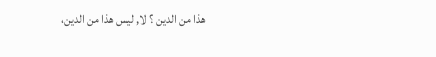هذا من الدين ؟ لا, ليس هذا من الدين،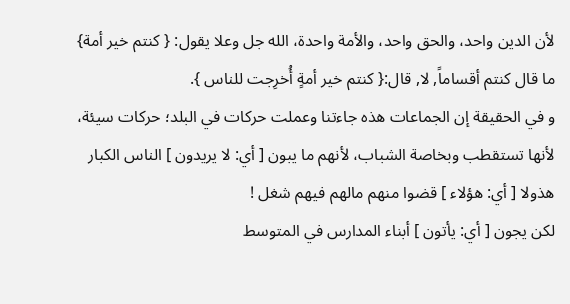لأن الدين واحد، والحق واحد، والأمة واحدة، الله جل وعلا يقول: { كنتم خير أمة} ما قال كنتم أقساماً, لا, قال:{ كنتم خير أمةٍ أُخرِجت للناس }.
و في الحقيقة إن الجماعات هذه جاءتنا وعملت حركات في البلد؛ حركات سيئة، لأنها تستقطب وبخاصة الشباب، لأنهم ما يبون [ أي: لا يريدون ] الناس الكبار هذولا [ أي: هؤلاء ] قضوا منهم مالهم فيهم شغل !
لكن يجون [ أي: يأتون ] أبناء المدارس في المتوسط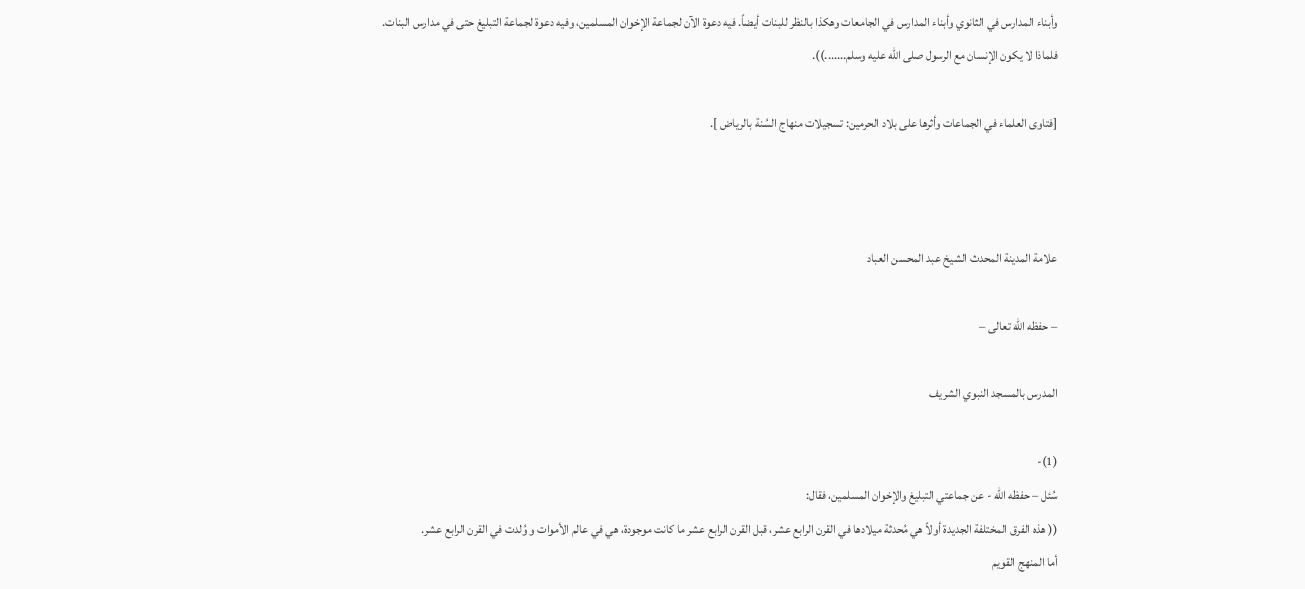وأبناء المدارس في الثانوي وأبناء المدارس في الجامعات وهكذا بالنظر للبنات أيضاً. فيه دعوة الآن لجماعة الإخوان المسلمين، وفيه دعوة لجماعة التبليغ حتى في مدارس البنات.
فلماذا لا يكون الإنسان مع الرسول صلى الله عليه وسلم.......)).

[فتاوى العلماء في الجماعات وأثرها على بلاد الحرمين: تسجيلات منهاج السُنة بالرياض ].



علامة المدينة المحدث الشيخ عبد المحسن العباد

– حفظه الله تعالى –

المدرس بالمسجد النبوي الشريف

(1)-
سُئل – حفظه الله - عن جماعتي التبليغ والإخوان المسلمين، فقال:
(( هذه الفرق المختلفة الجديدة أولاً هي مُحدثة ميلادها في القرن الرابع عشر، قبل القرن الرابع عشر ما كانت موجودة، هي في عالم الأموات و وُلدت في القرن الرابع عشر.
أما المنهج القويم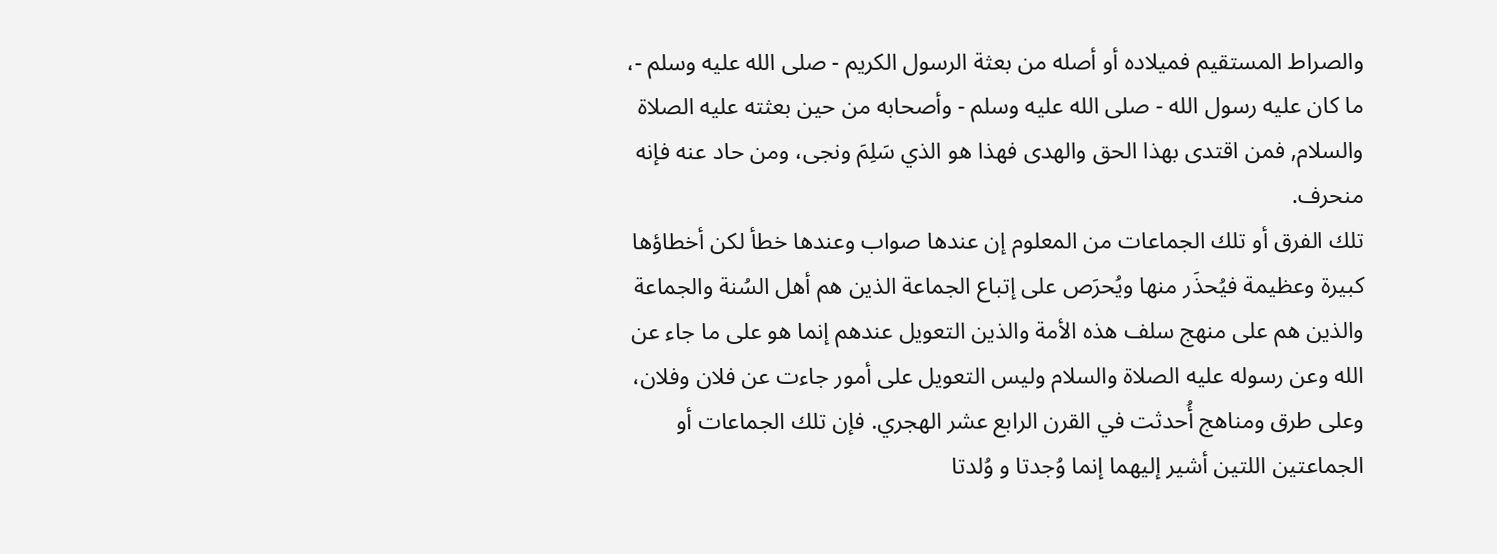والصراط المستقيم فميلاده أو أصله من بعثة الرسول الكريم - صلى الله عليه وسلم -، ما كان عليه رسول الله - صلى الله عليه وسلم - وأصحابه من حين بعثته عليه الصلاة والسلام, فمن اقتدى بهذا الحق والهدى فهذا هو الذي سَلِمَ ونجى، ومن حاد عنه فإنه منحرف.
تلك الفرق أو تلك الجماعات من المعلوم إن عندها صواب وعندها خطأ لكن أخطاؤها كبيرة وعظيمة فيُحذَر منها ويُحرَص على إتباع الجماعة الذين هم أهل السُنة والجماعة والذين هم على منهج سلف هذه الأمة والذين التعويل عندهم إنما هو على ما جاء عن الله وعن رسوله عليه الصلاة والسلام وليس التعويل على أمور جاءت عن فلان وفلان، وعلى طرق ومناهج أُحدثت في القرن الرابع عشر الهجري. فإن تلك الجماعات أو الجماعتين اللتين أشير إليهما إنما وُجدتا و وُلدتا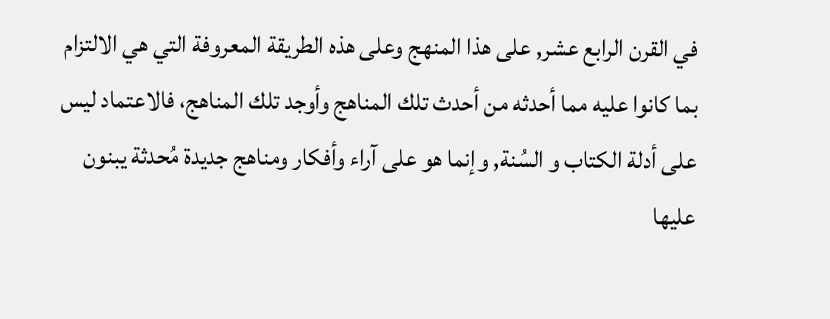في القرن الرابع عشر, على هذا المنهج وعلى هذه الطريقة المعروفة التي هي الالتزام بما كانوا عليه مما أحدثه من أحدث تلك المناهج وأوجد تلك المناهج، فالاعتماد ليس على أدلة الكتاب و السُنة, وإنما هو على آراء وأفكار ومناهج جديدة مُحدثة يبنون عليها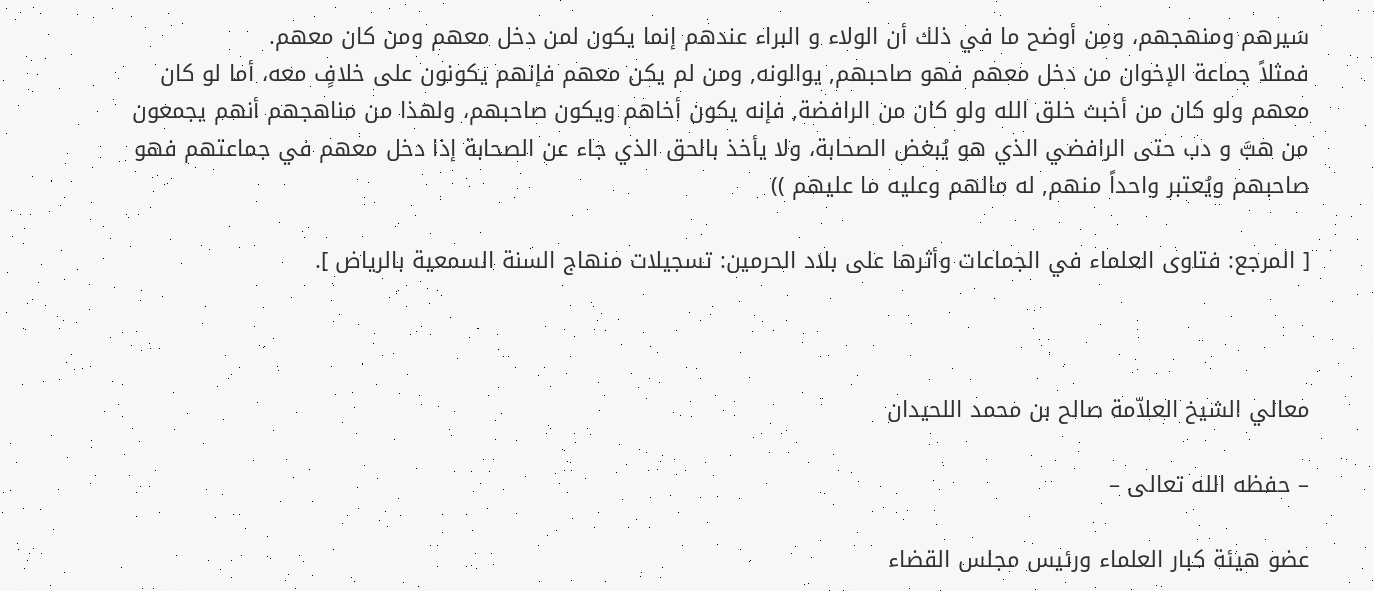سَيرهم ومنهجهم، ومِن أوضح ما في ذلك أن الولاء و البراء عندهم إنما يكون لمن دخل معهم ومن كان معهم.
فمثلاً جماعة الإخوان من دخل معهم فهو صاحبهم, يوالونه, ومن لم يكن معهم فإنهم يكونون على خلافٍ معه، أما لو كان معهم ولو كان من أخبث خلق الله ولو كان من الرافضة, فإنه يكون أخاهم ويكون صاحبهم، ولهذا من مناهجهم أنهم يجمعون من هبَّ و دب حتى الرافضي الذي هو يُبغض الصحابة، ولا يأخذ بالحق الذي جاء عن الصحابة إذا دخل معهم في جماعتهم فهو صاحبهم ويُعتبر واحداً منهم, له مالهم وعليه ما عليهم ))

[ المرجع: فتاوى العلماء في الجماعات وأثرها على بلاد الحرمين: تسجيلات منهاج السنة السمعية بالرياض ].



معالي الشيخ العلاّمة صالح بن محمد اللحيدان

– حفظه الله تعالى –

عضو هيئة كبار العلماء ورئيس مجلس القضاء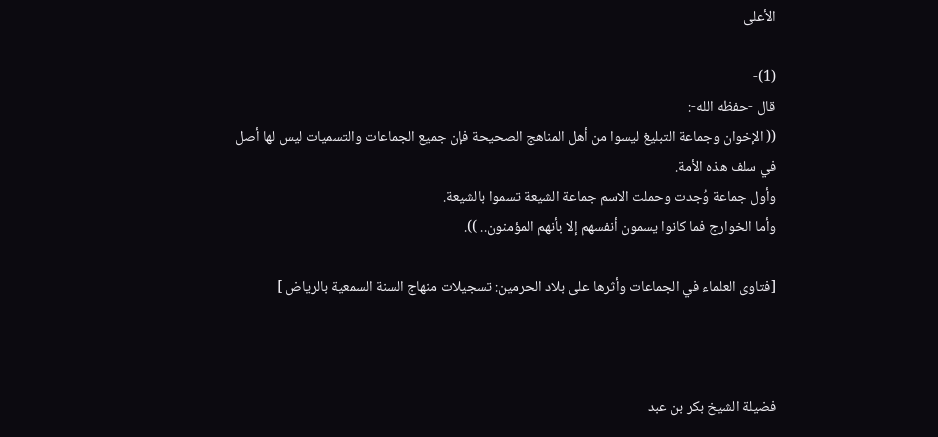الأعلى

(1)-
قال -حفظه الله-:
(( الإخوان وجماعة التبليغ ليسوا من أهل المناهج الصحيحة فإن جميع الجماعات والتسميات ليس لها أصل في سلف هذه الأمة.
وأول جماعة وُجدت وحملت الاسم جماعة الشيعة تسموا بالشيعة.
وأما الخوارج فما كانوا يسمون أنفسهم إلا بأنهم المؤمنون.. )).

[فتاوى العلماء في الجماعات وأثرها على بلاد الحرمين: تسجيلات منهاج السنة السمعية بالرياض ]



فضيلة الشيخ بكر بن عبد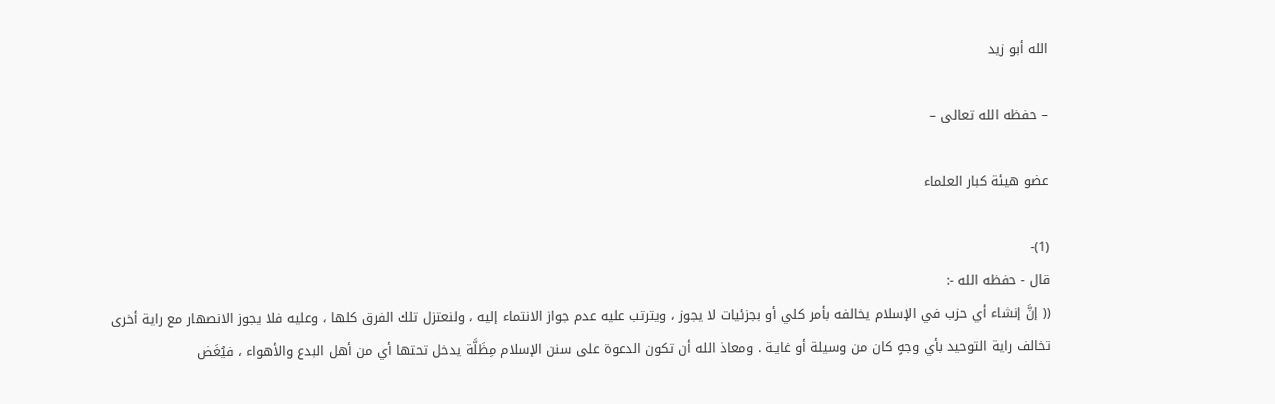الله أبو زيد

– حفظه الله تعالى –

عضو هيئة كبار العلماء

(1)-
قال - حفظه الله -:
(( إنَّ إنشاء أي حزب في الإسلام يخالفه بأمر كلي أو بجزئيات لا يجوز ، ويترتب عليه عدم جواز الانتماء إليه ، ولنعتزل تلك الفرق كلها ، وعليه فلا يجوز الانصهار مع راية أخرى تخالف راية التوحيد بأي وجهٍ كان من وسيلة أو غايـة . ومعاذ الله أن تكون الدعوة على سنن الإسلام مِظَلَّة يدخل تحتها أي من أهل البدع والأهواء ، فيُغَض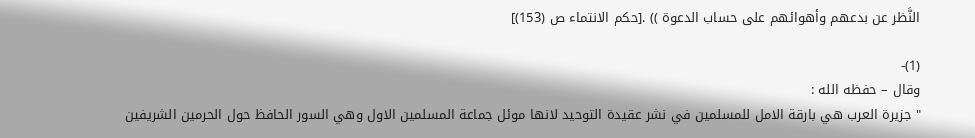النَّظر عن بدعهم وأهوائهم على حساب الدعوة )) .[حكم الانتماء ص (153)]

(1)-
وقال – حفظه الله :
" جزيرة العرب هي بارقة الامل للمسلمين في نشر عقيدة التوحيد لانها موئل جماعة المسلمين الاول وهي السور الحافظ حول الحرمين الشريفين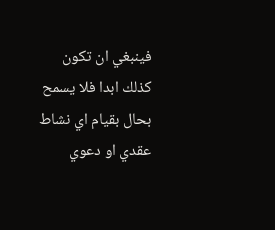فينبغي ان تكون كذلك ابدا فلا يسمح بحال بقيام اي نشاط عقدي او دعوي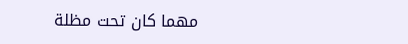مهما كان تحت مظلة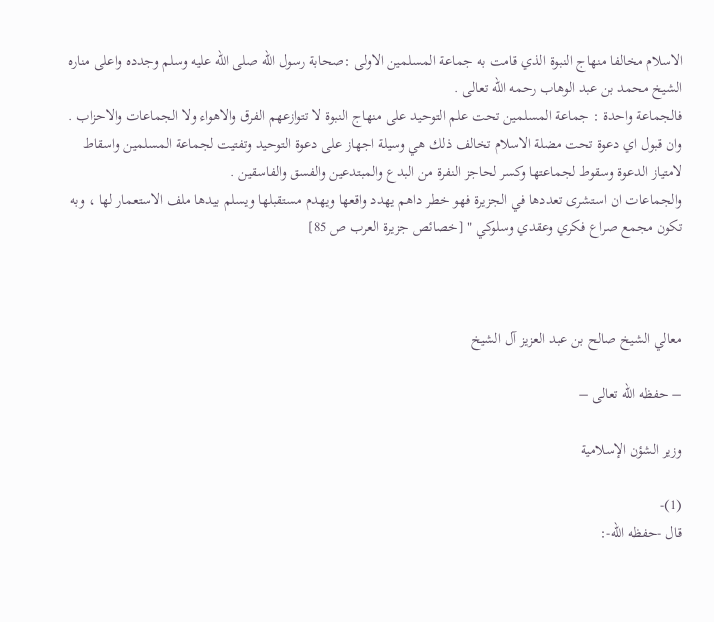الاسلام مخالفا منهاج النبوة الذي قامت به جماعة المسلمين الاولى :صحابة رسول الله صلى الله عليه وسلم وجدده واعلى مناره الشيخ محمد بن عبد الوهاب رحمه الله تعالى .
فالجماعة واحدة : جماعة المسلمين تحت علم التوحيد على منهاج النبوة لا تتوازعهم الفرق والاهواء ولا الجماعات والاحزاب . وان قبول اي دعوة تحت مضلة الاسلام تخالف ذلك هي وسيلة اجهاز على دعوة التوحيد وتفتيت لجماعة المسلمين واسقاط لامتياز الدعوة وسقوط لجماعتها وكسر لحاجز النفرة من البدع والمبتدعين والفسق والفاسقين .
والجماعات ان استشرى تعددها في الجزيرة فهو خطر داهم يهدد واقعها ويهدم مستقبلها ويسلم بيدها ملف الاستعمار لها ، وبه تكون مجمع صراع فكري وعقدي وسلوكي " [خصائص جزيرة العرب ص 85]



معالي الشيخ صالح بن عبد العزيز آل الشيخ

– حفظه الله تعالى –

وزير الشؤن الإسلامية

(1)-
قال -حفظه الله-: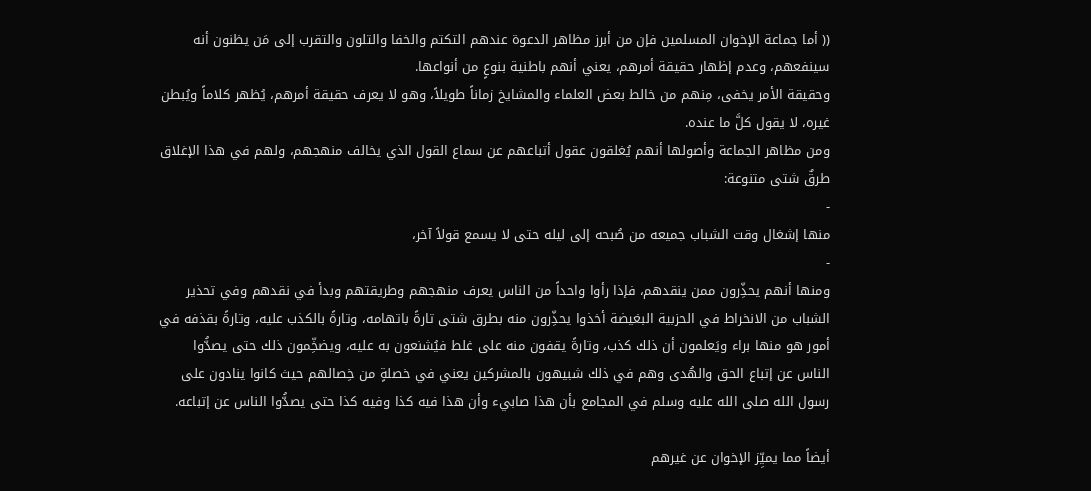(( أما جماعة الإخوان المسلمين فإن من أبرز مظاهر الدعوة عندهم التكتم والخفا والتلون والتقرب إلى مَن يظنون أنه سينفعهم، وعدم إظهار حقيقة أمرهم، يعني أنهم باطنية بنوعٍ من أنواعها.
وحقيقة الأمر يخفى، مِنهم من خالط بعض العلماء والمشايخ زماناً طويلاً، وهو لا يعرف حقيقة أمرهم، يُظهر كلاماً ويُبطن غيره، لا يقول كلَّ ما عنده.
ومن مظاهر الجماعة وأصولها أنهم يُغلقون عقول أتباعهم عن سماع القول الذي يخالف منهجهم، ولهم في هذا الإغلاق طرقٌ شتى متنوعة:
-
منها إشغال وقت الشباب جميعه من صُبحه إلى ليله حتى لا يسمع قولاً آخر،
-
ومنها أنهم يحذِّرون ممن ينقدهم، فإذا رأوا واحداً من الناس يعرف منهجهم وطريقتهم وبدأ في نقدهم وفي تحذير الشباب من الانخراط في الحزبية البغيضة أخذوا يحذِّرون منه بطرق شتى تارةً باتهامه، وتارةً بالكذب عليه، وتارةً بقذفه في أمور هو منها براء ويَعلمون أن ذلك كذب، وتارةً يقفون منه على غلط فيُشنعون به عليه، ويضخِّمون ذلك حتى يصدُّوا الناس عن إتباع الحق والهُدى وهم في ذلك شبيهون بالمشركين يعني في خصلةٍ من خِصالهم حيث كانوا ينادون على رسول الله صلى الله عليه وسلم في المجامع بأن هذا صابيء وأن هذا فيه كذا وفيه كذا حتى يصدُّوا الناس عن إتباعه.

أيضاً مما يميِّز الإخوان عن غيرهم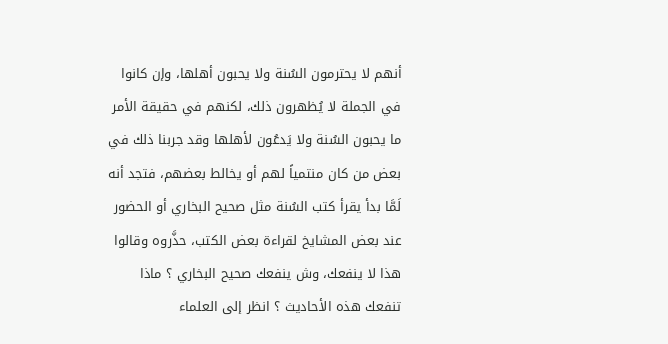أنهم لا يحترمون السُنة ولا يحبون أهلها، وإن كانوا في الجملة لا يُظهرون ذلك، لكنهم في حقيقة الأمر ما يحبون السُنة ولا يَدعُون لأهلها وقد جربنا ذلك في بعض من كان منتمياً لهم أو يخالط بعضهم، فتجد أنه لَمَّا بدأ يقرأ كتب السُنة مثل صحيح البخاري أو الحضور عند بعض المشايخ لقراءة بعض الكتب، حذَّروه وقالوا هذا لا ينفعك، وش ينفعك صحيح البخاري ؟ ماذا تنفعك هذه الأحاديث ؟ انظر إلى العلماء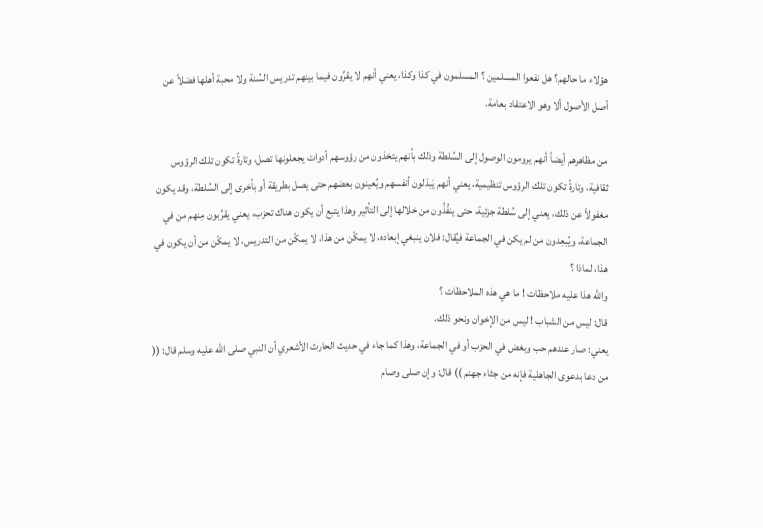هؤلاء ما حالهم؟ هل نفعوا المسلمين ؟ المسلمون في كذا وكذا، يعني أنهم لا يقرِّون فيما بينهم تدريس السُنة ولا محبة أهلها فضلاً عن أصل الأصول ألا وهو الاعتقاد بعامة.

من مظاهرهم أيضاً أنهم يرومون الوصول إلى السُلطة وذلك بأنهم يتخذون من رؤوسهم أدوات يجعلونها تصل، وتارةً تكون تلك الرؤوس ثقافية، وتارةً تكون تلك الرؤوس تنظيمية، يعني أنهم يَبذلون أنفسهم ويُعينون بعضهم حتى يصل بطريقة أو بأخرى إلى السُلطة، وقد يكون مغفولاً عن ذلك، يعني إلى سُلطة جزئية، حتى ينفُذُون من خلالها إلى التأثير وهذا يتبع أن يكون هناك تحزب، يعني يقرِّبون مِنهم من في الجماعة، ويُبعِدون من لم يكن في الجماعة فيُقال: فلان ينبغي إبعاده، لا يمكّن من هذا، لا يمكّن من التدريس، لا يمكّن من أن يكون في هذا، لماذا ؟
والله هذا عليه ملاحظات ! ما هي هذه الملاحظات ؟
قال: ليس من الشباب ! ليس من الإخوان ونحو ذلك.
يعني: صار عندهم حب وبغض في الحزب أو في الجماعة، وهذا كما جاء في حديث الحارث الأشعري أن النبي صلى الله عليه وسلم قال: (( من دعا بدعوى الجاهلية فإنه من جثاء جهنم )) قال: وإن صلى وصام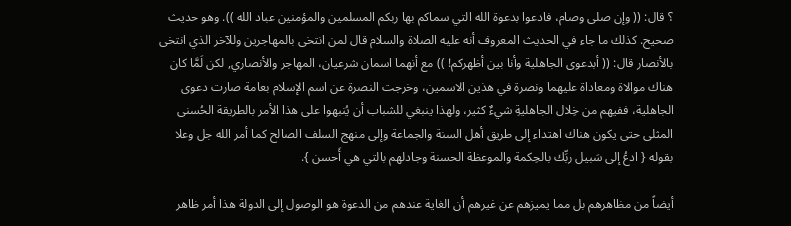؟ قال: (( وإن صلى وصام، فادعوا بدعوة الله التي سماكم بها ربكم المسلمين والمؤمنين عباد الله )). وهو حديث صحيح. كذلك ما جاء في الحديث المعروف أنه عليه الصلاة والسلام قال لمن انتخى بالمهاجرين وللآخر الذي انتخى بالأنصار قال: (( أبدعوى الجاهلية وأنا بين أظهركم! )) مع أنهما اسمان شرعيان، المهاجر والأنصاري, لكن لَمَّا كان هناك موالاة ومعاداة عليهما ونصرة في هذين الاسمين، وخرجت النصرة عن اسم الإسلام بعامة صارت دعوى الجاهلية، ففيهم من خِلال الجاهليةِ شيءٌ كثير، ولهذا ينبغي للشباب أن يُنبهوا على هذا الأمر بالطريقة الحُسنى المثلى حتى يكون هناك اهتداء إلى طريق أهل السنة والجماعة وإلى منهج السلف الصالح كما أمر الله جل وعلا بقوله { ادعُ إلى سَبيل ربِّك بالحِكمة والموعظة الحسنة وجادلهم بالتي هي أَحسن }.

أيضاً من مظاهرهم بل مما يميزهم عن غيرهم أن الغاية عندهم من الدعوة هو الوصول إلى الدولة هذا أمر ظاهر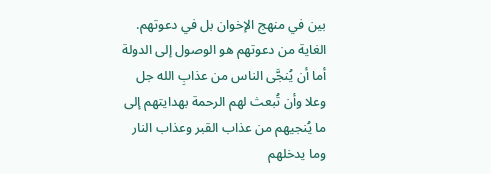بين في منهج الإخوان بل في دعوتهم. الغاية من دعوتهم هو الوصول إلى الدولة أما أن يُنجَّى الناس من عذابِ الله جل وعلا وأن تُبعث لهم الرحمة بهدايتهم إلى ما يُنجيهم من عذاب القبر وعذاب النار وما يدخلهم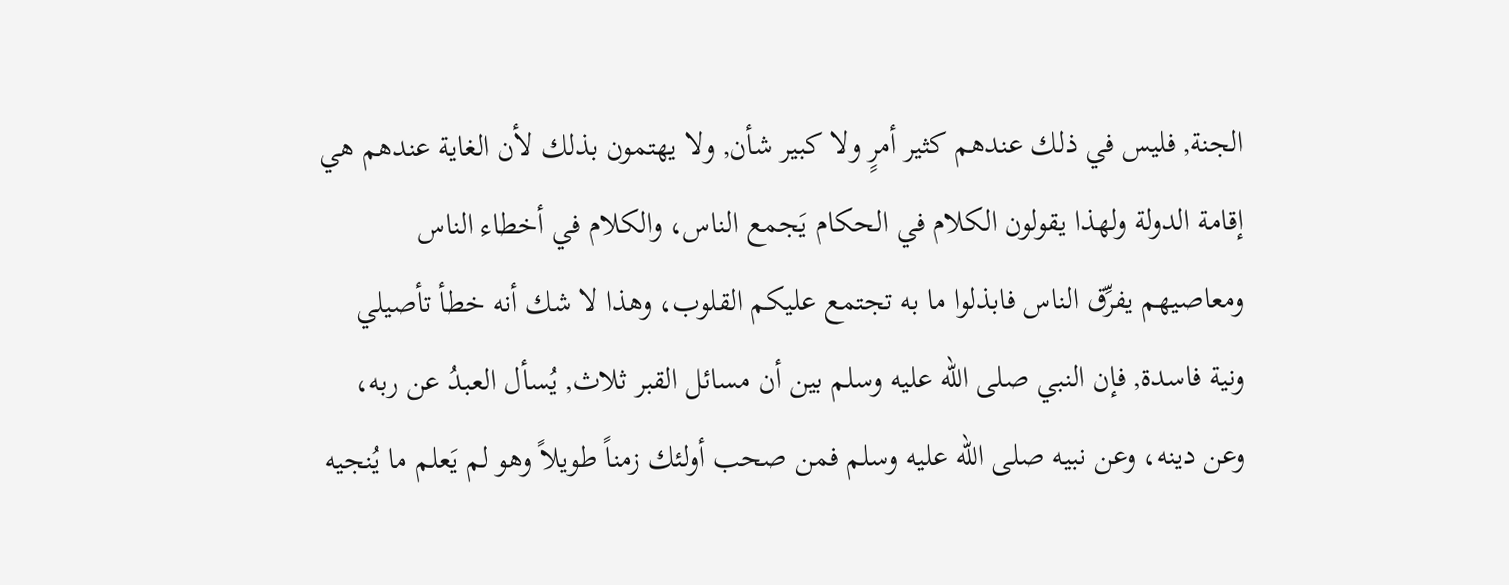الجنة, فليس في ذلك عندهم كثير أمرٍ ولا كبير شأن, ولا يهتمون بذلك لأن الغاية عندهم هي إقامة الدولة ولهذا يقولون الكلام في الحكام يَجمع الناس، والكلام في أخطاء الناس ومعاصيهم يفرِّق الناس فابذلوا ما به تجتمع عليكم القلوب، وهذا لا شك أنه خطأ تأصيلي ونية فاسدة, فإن النبي صلى الله عليه وسلم بين أن مسائل القبر ثلاث, يُسأل العبدُ عن ربه، وعن دينه، وعن نبيه صلى الله عليه وسلم فمن صحب أولئك زمناً طويلاً وهو لم يَعلم ما يُنجيه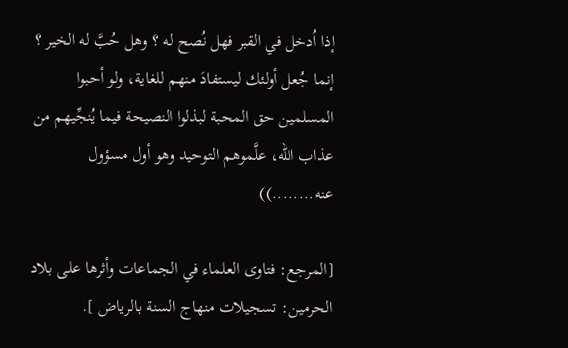إذا اُدخل في القبر فهل نُصح له ؟ وهل حُبَّ له الخير ؟ إنما جُعل أولئك ليستفادَ منهم للغاية، ولو أحبوا المسلمين حق المحبة لبذلوا النصيحة فيما يُنجِّيهم من عذاب الله، علَّموهم التوحيد وهو أول مسؤول عنه........))

[المرجع: فتاوى العلماء في الجماعات وأثرها على بلاد الحرمين: تسجيلات منهاج السنة بالرياض ].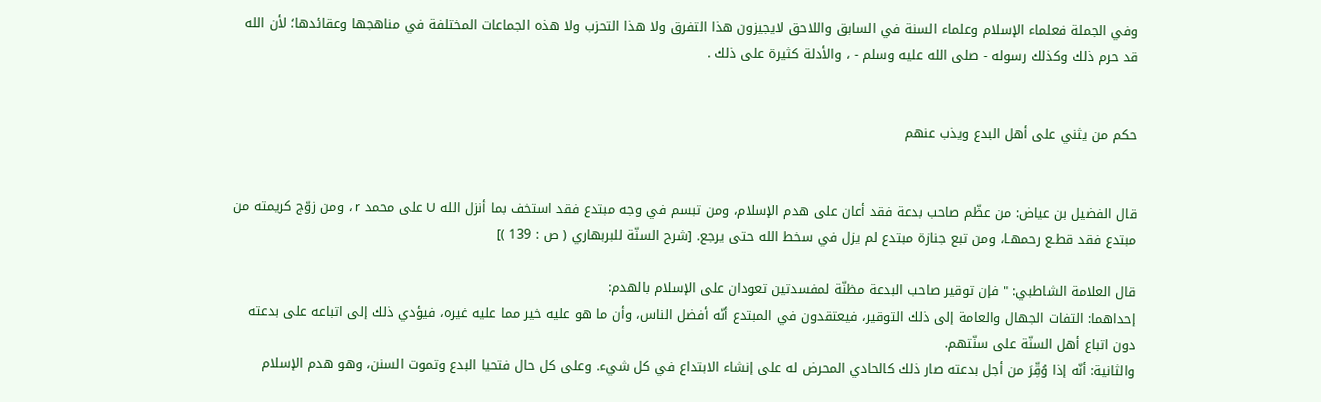وفي الجملة فعلماء الإسلام وعلماء السنة في السابق واللاحق لايجيزون هذا التفرق ولا هذا التحزب ولا هذه الجماعات المختلفة في مناهجها وعقائدها؛ لأن الله قد حرم ذلك وكذلك رسوله - صلى الله عليه وسلم - ، والأدلة كثيرة على ذلك .


حكم من يثني على أهل البدع ويذب عنهم


قال الفضيل بن عياض: من عظّم صاحب بدعة فقد أعان على هدم الإسلام، ومن تبسم في وجه مبتدع فقد استخف بما أنزل الله U على محمد r ، ومن زوّج كريمته من مبتدع فقد قطـع رحمهـا، ومن تبع جنازة مبتدع لم يزل في سخط الله حتى يرجع. [شرح السنّة للبربهاري ( ص : 139 )]

قال العلامة الشاطبي: " فإن توقير صاحب البدعة مظنّة لمفسدتين تعودان على الإسلام بالهدم:
إحداهما: التفات الجهال والعامة إلى ذلك التوقير، فيعتقدون في المبتدع أنّه أفضل الناس، وأن ما هو عليه خير مما عليه غيره، فيؤدي ذلك إلى اتباعه على بدعته دون اتباع أهل السنّة على سنّتهم.
والثانية: أنّه إذا وُقِّرَ من أجل بدعته صار ذلك كالحادي المحرض له على إنشاء الابتداع في كل شيء. وعلى كل حال فتحيا البدع وتموت السنن، وهو هدم الإسلام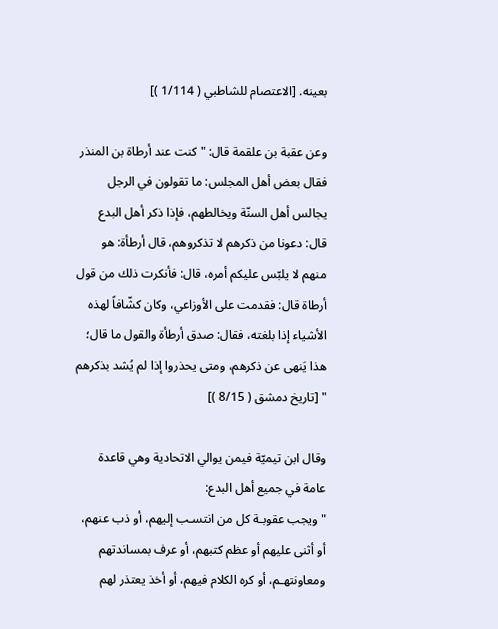بعينه. [الاعتصام للشاطبي ( 1/114 )]

وعن عقبة بن علقمة قال: " كنت عند أرطاة بن المنذر فقال بعض أهل المجلس: ما تقولون في الرجل يجالس أهل السنّة ويخالطهم، فإذا ذكر أهل البدع قال: دعونا من ذكرهم لا تذكروهم، قال أرطأة: هو منهم لا يلبّس عليكم أمره، قال: فأنكرت ذلك من قول أرطاة قال: فقدمت على الأوزاعي، وكان كشّافاً لهذه الأشياء إذا بلغته، فقال: صدق أرطأة والقول ما قال؛ هذا يَنهى عن ذكرهم، ومتى يحذروا إذا لم يُشد بذكرهم " [تاريخ دمشق ( 8/15 )]

وقال ابن تيميّة فيمن يوالي الاتحادية وهي قاعدة عامة في جميع أهل البدع:
" ويجب عقوبـة كل من انتسـب إليهم، أو ذب عنهم، أو أثنى عليهم أو عظم كتبهم، أو عرف بمساندتهم ومعاونتهـم، أو كره الكلام فيهم، أو أخذ يعتذر لهم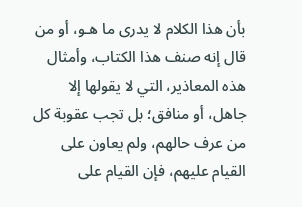بأن هذا الكلام لا يدرى ما هـو، أو من قال إنه صنف هذا الكتاب، وأمثال هذه المعاذير، التي لا يقولها إلا جاهل، أو منافق؛ بل تجب عقوبة كل من عرف حالهم، ولم يعاون على القيام عليهم، فإن القيام على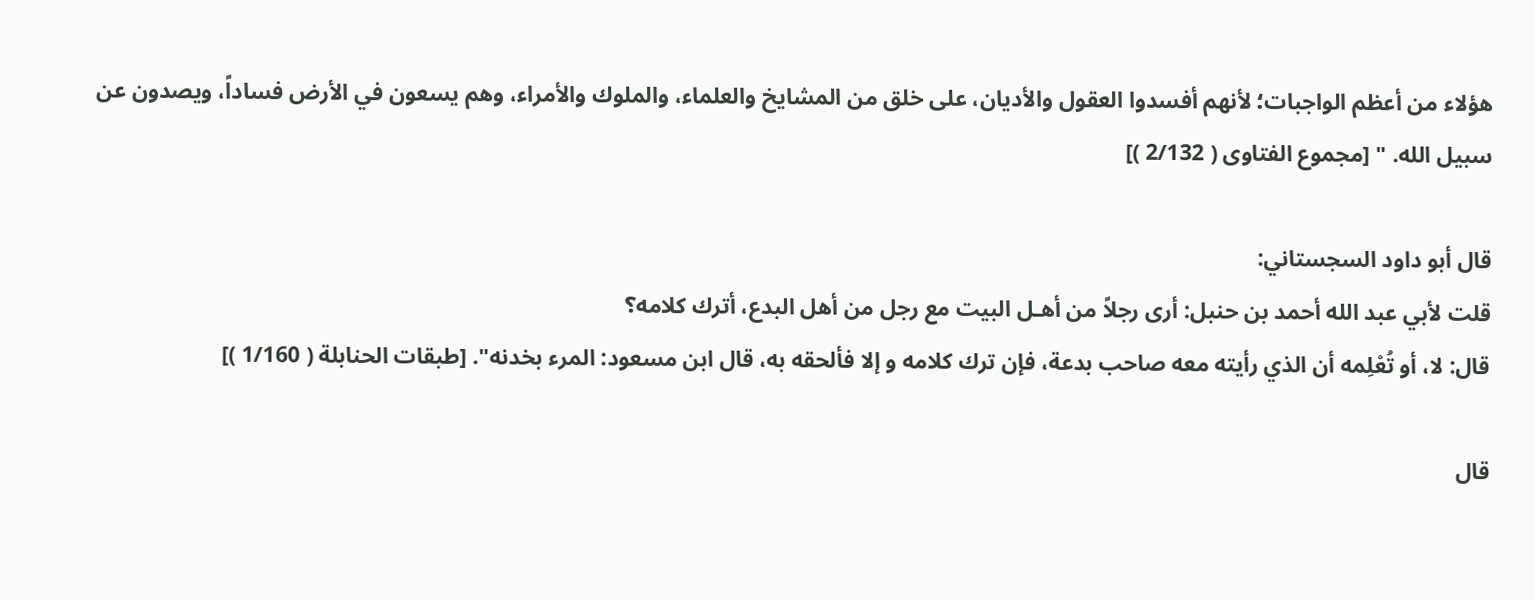هؤلاء من أعظم الواجبات؛ لأنهم أفسدوا العقول والأديان، على خلق من المشايخ والعلماء، والملوك والأمراء، وهم يسعون في الأرض فساداً، ويصدون عن سبيل الله. " [مجموع الفتاوى ( 2/132 )]

قال أبو داود السجستاني:
قلت لأبي عبد الله أحمد بن حنبل: أرى رجلاً من أهـل البيت مع رجل من أهل البدع، أترك كلامه؟
قال: لا، أو تُعْلِمه أن الذي رأيته معه صاحب بدعة، فإن ترك كلامه و إلا فألحقه به، قال ابن مسعود: المرء بخدنه". [طبقات الحنابلة ( 1/160 )]

قال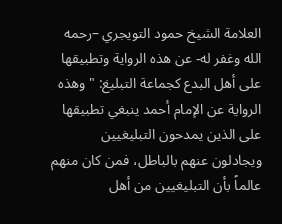العلامة الشيخ حمود التويجري –رحمه الله وغفر له- عن هذه الرواية وتطبيقها على أهل البدع كجماعة التبليغ: " وهذه الرواية عن الإمام أحمد ينبغي تطبيقها على الذين يمدحون التبليغيين ويجادلون عنهم بالباطل، فمن كان منهم عالماً بأن التبليغيين من أهل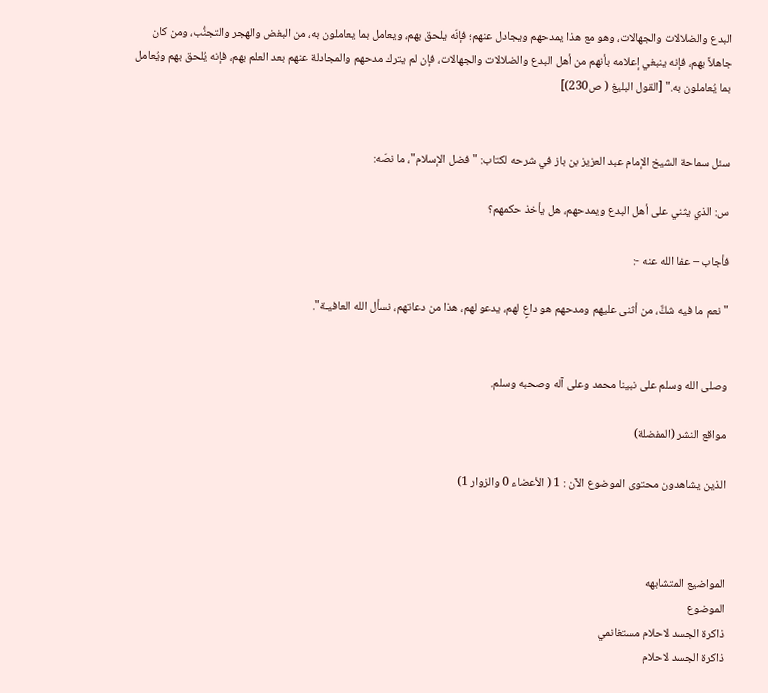البدع والضلالات والجهالات، وهو مع هذا يمدحهم ويجادل عنهم؛ فإنّه يلحق بهم، ويعامل بما يعاملون به، من البغض والهجر والتجنُّب، ومن كان جاهلاً بهم، فإنه ينبغي إعلامه بأنهم من أهل البدع والضلالات والجهالات، فإن لم يترك مدحهم والمجادلة عنهم بعد العلم بهم، فإنه يُلحق بهم ويُعامل بما يُعاملون به." [القول البليغ ( ص230)]


سئل سماحة الشيخ الإمام عبد العزيز بن باز في شرحه لكتاب: "فضل الإسلام"، ما نصّه:

س: الذي يثني على أهل البدع ويمدحهم، هل يأخذ حكمهم؟

فأجاب – عفا الله عنه -:

" نعم ما فيه شكٌّ، من أثنى عليهم ومدحهم هو داعٍ لهم، يدعو لهم، هذا من دعاتهم، نسأل الله العافيـة".


وصلى الله وسلم على نبينا محمد وعلى آله وصحبه وسلم.

مواقع النشر (المفضلة)

الذين يشاهدون محتوى الموضوع الآن : 1 ( الأعضاء 0 والزوار 1)



المواضيع المتشابهه
الموضوع
ذاكرة الجسد لاحلام مستغانمي
ذاكرة الجسد لاحلام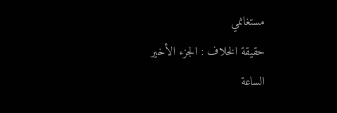مستغانمي
حقيقة الخلاف : الجزء الأخير
الساعة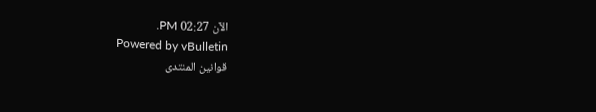الآن 02:27 PM.
Powered by vBulletin
قوانين المنتدى